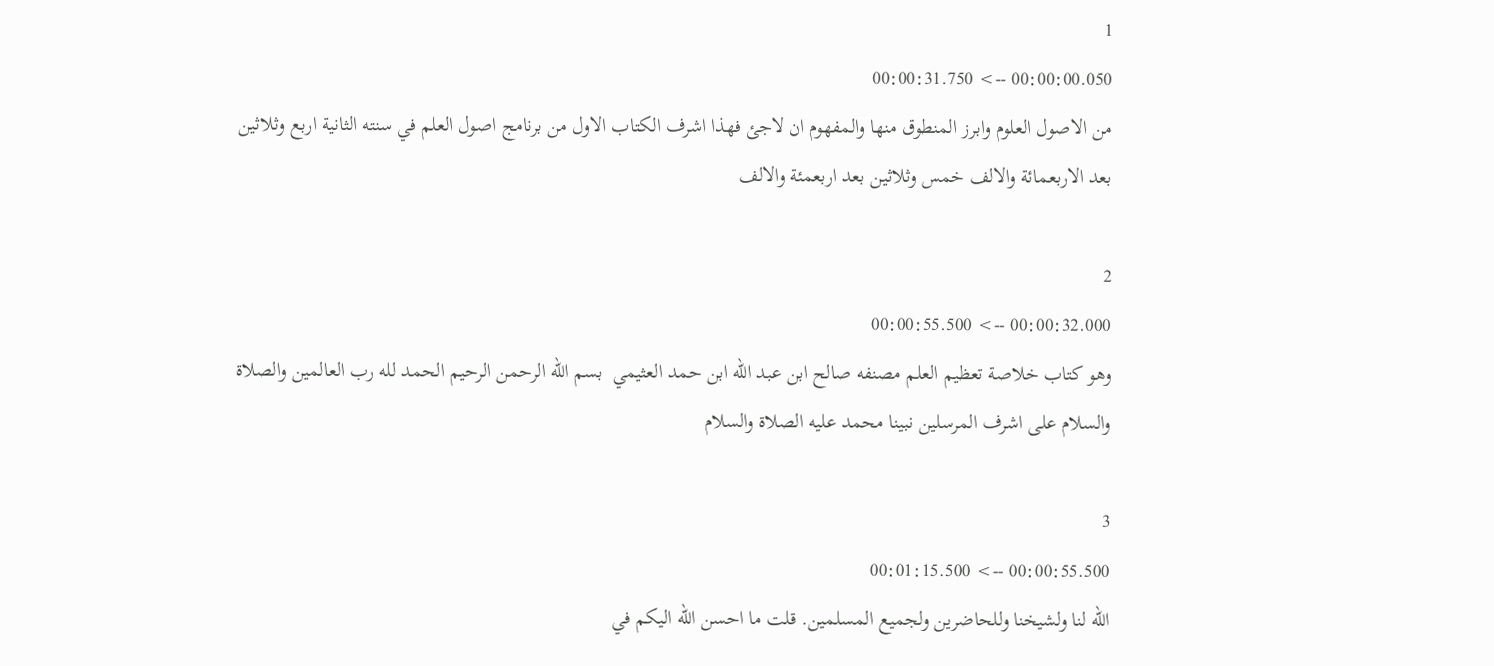1
00:00:00.050 --> 00:00:31.750
من الاصول العلوم وابرز المنطوق منها والمفهوم ان لاجئ فهذا اشرف الكتاب الاول من برنامج اصول العلم في سنته الثانية اربع وثلاثين بعد الاربعمائة والالف خمس وثلاثين بعد اربعمئة والالف

2
00:00:32.000 --> 00:00:55.500
وهو كتاب خلاصة تعظيم العلم مصنفه صالح ابن عبد الله ابن حمد العثيمي  بسم الله الرحمن الرحيم الحمد لله رب العالمين والصلاة والسلام على اشرف المرسلين نبينا محمد عليه الصلاة والسلام

3
00:00:55.500 --> 00:01:15.500
الله لنا ولشيخنا وللحاضرين ولجميع المسلمين. قلت ما احسن الله اليكم في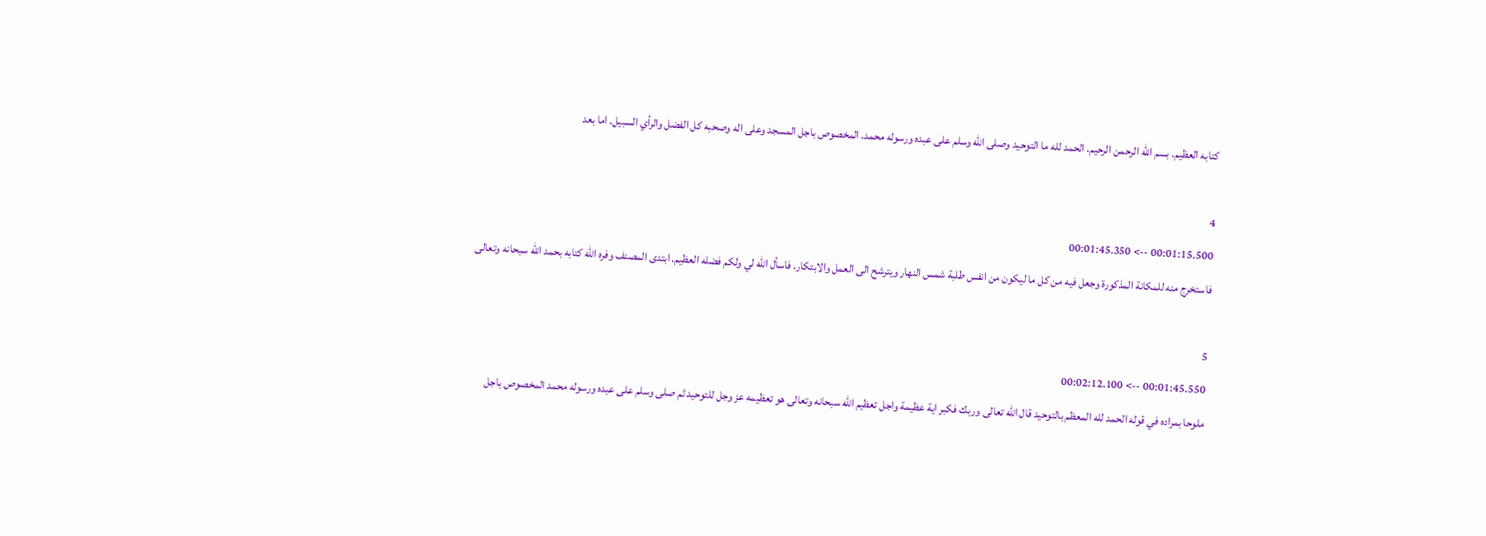كتابه العظيم. بسم الله الرحمن الرحيم. الحمد لله ما التوحيد وصلى الله وسلم على عبده ورسوله محمد. المخصوص باجل المسجد وعلى اله وصحبه كل الفضل والرأي السبيل. اما بعد

4
00:01:15.500 --> 00:01:45.350
فاستخرج منه للمكانة المذكورة وجعل فيه من كل ما ليكون من انفس طلبة شمس النهار ويترشح الى العمل والابتكار. فاسأل الله لي ولكم فضله العظيم. ابتدى المصنف وفره الله كتابه بحمد الله سبحانه وتعالى

5
00:01:45.550 --> 00:02:12.100
ملوحا بمراده في قوله الحمد لله المعظم بالتوحيد قال الله تعالى وربك فكبر اية عظيمة واجل تعظيم الله سبحانه وتعالى هو تعظيمه عز وجل للتوحيد ثم صلى وسلم على عبده ورسوله محمد المخصوص باجل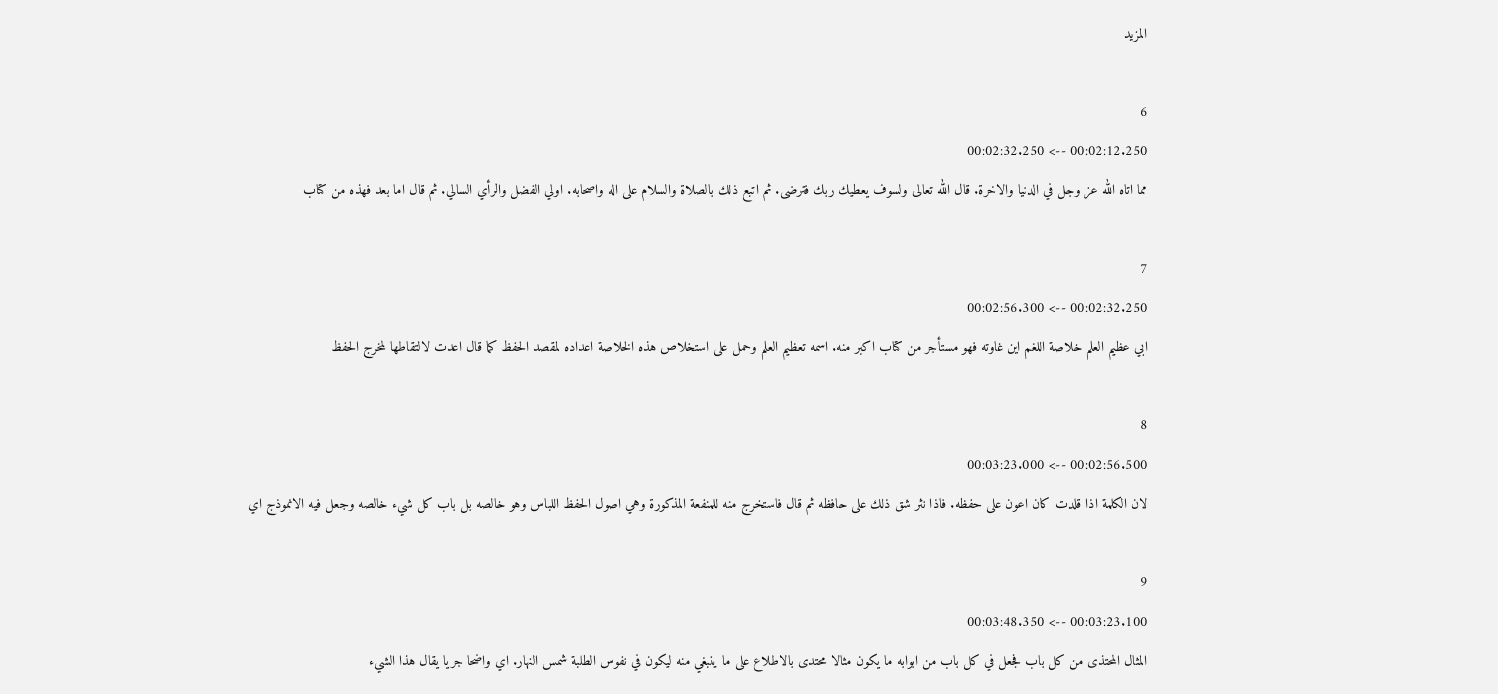المزيد

6
00:02:12.250 --> 00:02:32.250
مما اتاه الله عز وجل في الدنيا والاخرة. قال الله تعالى ولسوف يعطيك ربك فترضى. ثم اتبع ذلك بالصلاة والسلام على اله واصحابه. اولي الفضل والرأي السالي. ثم قال اما بعد فهذه من كتاب

7
00:02:32.250 --> 00:02:56.300
ابي عظيم العلم خلاصة اللغم اين غاوته فهو مستأجر من كتاب اكبر منه. اسمه تعظيم العلم وحمل على استخلاص هذه الخلاصة اعداده لمقصد الحفظ كما قال اعدت لالتقاطها لمخرج الحفظ

8
00:02:56.500 --> 00:03:23.000
لان الكلمة اذا قلدت كان اعون على حفظه. فاذا نثر شق ذلك على حافظه ثم قال فاستخرج منه للمنفعة المذكورة وهي اصول الحفظ اللباس وهو خالصه بل باب كل شيء خالصه وجعل فيه الانموذج اي

9
00:03:23.100 --> 00:03:48.350
المثال المحتذى من كل باب فجعل في كل باب من ابوابه ما يكون مثالا محتدى بالاطلاع على ما ينبغي منه ليكون في نفوس الطلبة شمس النهار. اي واضحا جريا يقال هذا الشيء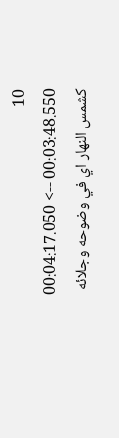10
00:03:48.550 --> 00:04:17.050
كشمس النهار اي في وضوحه وجلائه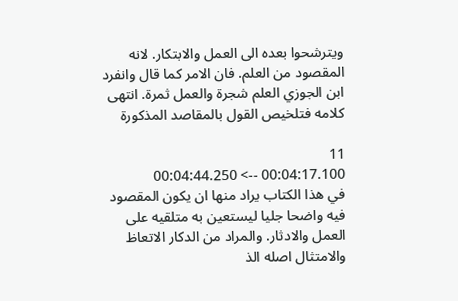ويترشحوا بعده الى العمل والابتكار. لانه المقصود من العلم. فان الامر كما قال وانفرد ابن الجوزي العلم شجرة والعمل ثمرة. انتهى كلامه فتلخيص القول بالمقاصد المذكورة

11
00:04:17.100 --> 00:04:44.250
في هذا الكتاب يراد منها ان يكون المقصود فيه واضحا جليا ليستعين به متلقيه على العمل والادثار. والمراد من الدكار الاتعاظ والامتثال اصله الذ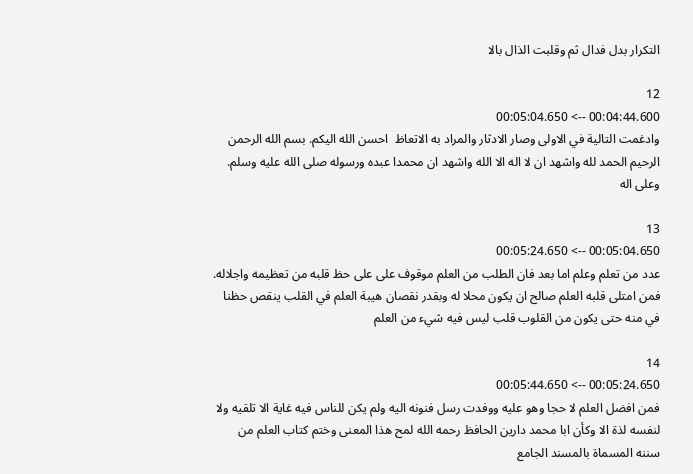التكرار بدل فدال ثم وقلبت الذال بالا

12
00:04:44.600 --> 00:05:04.650
وادغمت التالية في الاولى وصار الادثار والمراد به الاتعاظ  احسن الله اليكم. بسم الله الرحمن الرحيم الحمد لله واشهد ان لا اله الا الله واشهد ان محمدا عبده ورسوله صلى الله عليه وسلم. وعلى اله

13
00:05:04.650 --> 00:05:24.650
عدد من تعلم وعلم اما بعد فان الطلب من العلم موقوف على على حظ قلبه من تعظيمه واجلاله. فمن امتلى قلبه العلم صالح ان يكون محلا له وبقدر نقصان هيبة العلم في القلب ينقص حظنا في منه حتى يكون من القلوب قلب ليس فيه شيء من العلم

14
00:05:24.650 --> 00:05:44.650
فمن افضل العلم لا حجا وهو عليه ووفدت رسل فنونه اليه ولم يكن للناس فيه غاية الا تلقيه ولا لنفسه لذة الا وكأن ابا محمد دارين الحافظ رحمه الله لمح هذا المعنى وختم كتاب العلم من سننه المسماة بالمسند الجامع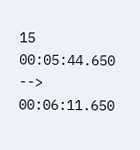15
00:05:44.650 --> 00:06:11.650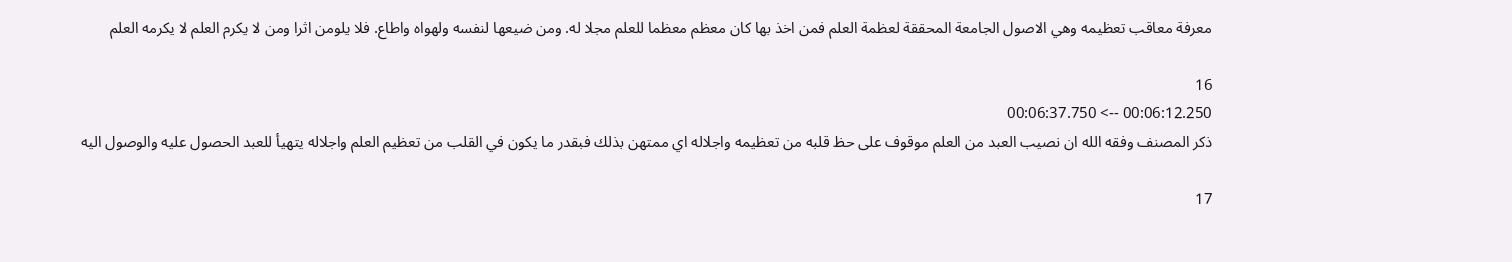معرفة معاقب تعظيمه وهي الاصول الجامعة المحققة لعظمة العلم فمن اخذ بها كان معظم معظما للعلم مجلا له. ومن ضيعها لنفسه ولهواه واطاع. فلا يلومن اثرا ومن لا يكرم العلم لا يكرمه العلم

16
00:06:12.250 --> 00:06:37.750
ذكر المصنف وفقه الله ان نصيب العبد من العلم موقوف على حظ قلبه من تعظيمه واجلاله اي ممتهن بذلك فبقدر ما يكون في القلب من تعظيم العلم واجلاله يتهيأ للعبد الحصول عليه والوصول اليه

17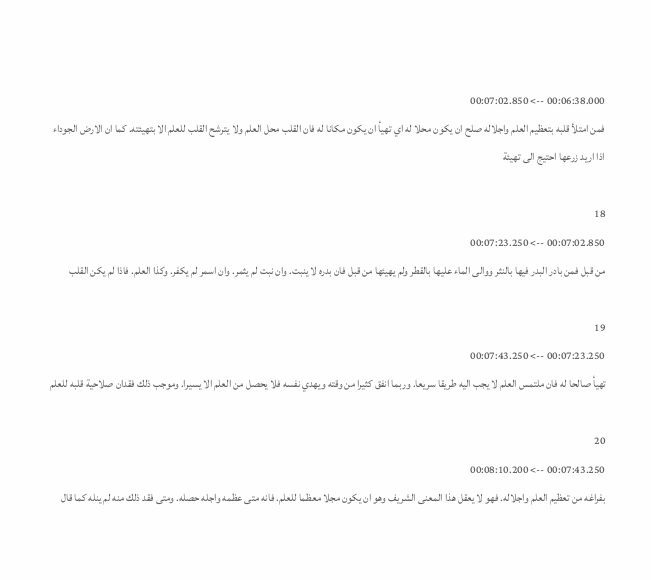00:06:38.000 --> 00:07:02.850
فمن امتلأ قلبه بتعظيم العلم واجلاله صلح ان يكون محلا له اي تهيأ ان يكون مكانا له فان القلب محل العلم ولا يترشح القلب للعلم الا بتهيئته. كما ان الارض الجوداء اذا اريد زرعها احتيج الى تهيئة

18
00:07:02.850 --> 00:07:23.250
من قبل فمن بادر البدر فيها بالنثر ووالى الماء عليها بالقطر ولم يهيئها من قبل فان بدره لا ينبت. وان نبت لم يثمر. وان اسمر لم يكفر. وكذا العلم. فاذا لم يكن القلب

19
00:07:23.250 --> 00:07:43.250
تهيأ صالحا له فان ملتمس العلم لا يجب اليه طريقا سريعا. وربما انفق كثيرا من وقته ويهدي نفسه فلا يحصل من العلم الا يسيرا. وموجب ذلك فقدان صلاحية قلبه للعلم

20
00:07:43.250 --> 00:08:10.200
بفراغه من تعظيم العلم واجلاله. فهو لا يعقل هذا المعنى الشريف وهو ان يكون مجلا معظما للعلم. فانه متى عظمه واجله حصله. ومتى فقد ذلك منه لم ينله كما قال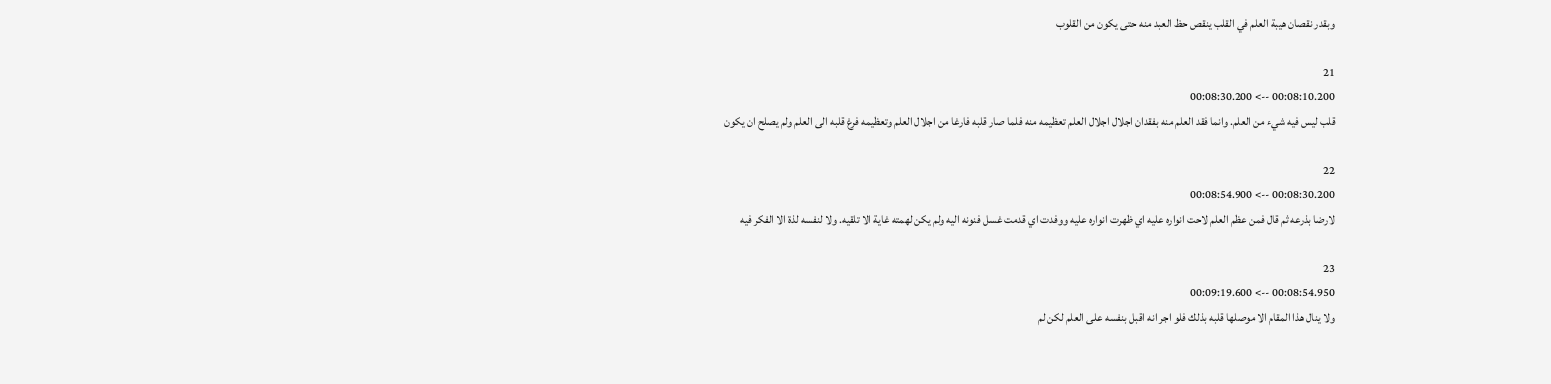وبقدر نقصان هيبة العلم في القلب ينقص حظ العبد منه حتى يكون من القلوب

21
00:08:10.200 --> 00:08:30.200
قلب ليس فيه شيء من العلم. وانما فقد العلم منه بفقدان اجلال اجلال العلم تعظيمه منه فلما صار قلبه فارغا من اجلال العلم وتعظيمه فرغ قلبه الى العلم ولم يصلح ان يكون

22
00:08:30.200 --> 00:08:54.900
لارضا بذرعه ثم قال فمن عظم العلم لاحت انواره عليه اي ظهرت انواره عليه ووفدت اي قدمت غسل فنونه اليه ولم يكن لهمته غاية الا تلقيه. ولا لنفسه لذة الا الفكر فيه

23
00:08:54.950 --> 00:09:19.600
ولا ينال هذا المقام الا موصلها قلبه بذلك فلو اجر انه اقبل بنفسه على العلم لكن لم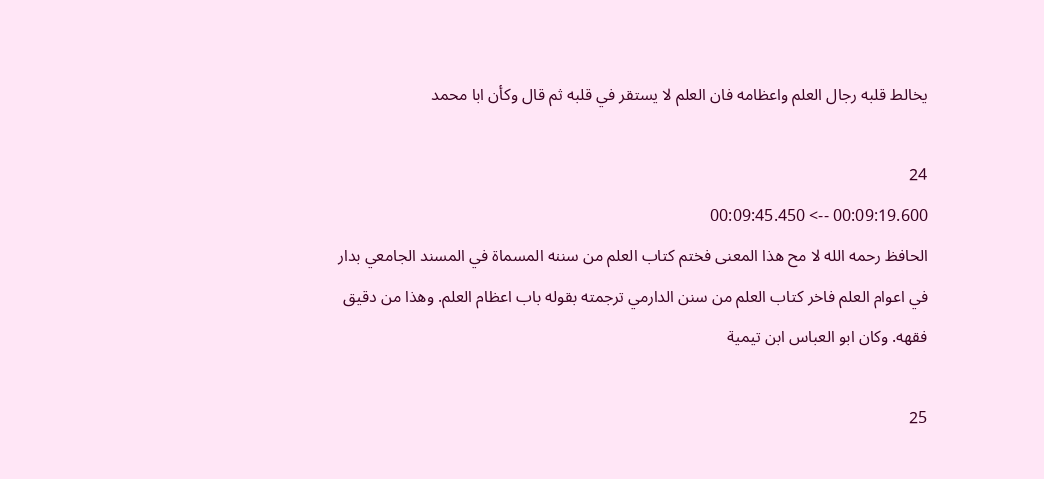يخالط قلبه رجال العلم واعظامه فان العلم لا يستقر في قلبه ثم قال وكأن ابا محمد

24
00:09:19.600 --> 00:09:45.450
الحافظ رحمه الله لا مح هذا المعنى فختم كتاب العلم من سننه المسماة في المسند الجامعي بدار في اعوام العلم فاخر كتاب العلم من سنن الدارمي ترجمته بقوله باب اعظام العلم. وهذا من دقيق فقهه. وكان ابو العباس ابن تيمية

25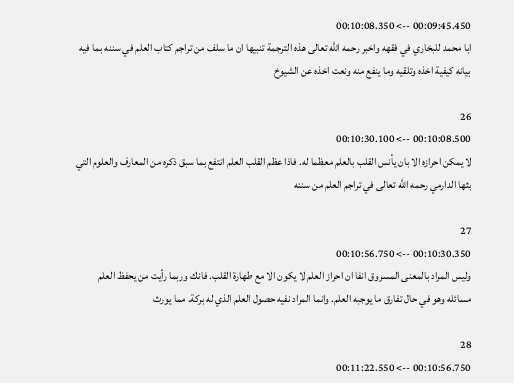00:09:45.450 --> 00:10:08.350
ابا محمد للبخاري في فقهه واخبر رحمه الله تعالى هذه الترجمة تنبيها ان ما سلف من تراجم كتاب العلم في سننه بما فيه بيانه كيفية اخذه وتلقيه وما ينفع منه ونعت اخذه عن الشيوخ

26
00:10:08.500 --> 00:10:30.100
لا يمكن احرازه الا بان يأنس القلب بالعلم معظما له. فاذا عظم القلب العلم انتفع بما سبق ذكره من المعارف والعلوم التي بثها الدارمي رحمه الله تعالى في تراجم العلم من سننه

27
00:10:30.350 --> 00:10:56.750
وليس المراد بالمعنى المسروق انفا ان احراز العلم لا يكون الا مع طهارة القلب. فانك وربما رأيت من يحفظ العلم مسائله وهو في حال تفارق ما يوجبه العلم. وانما المراد نفيه حصول العلم الذي له بركة. مما يورث

28
00:10:56.750 --> 00:11:22.550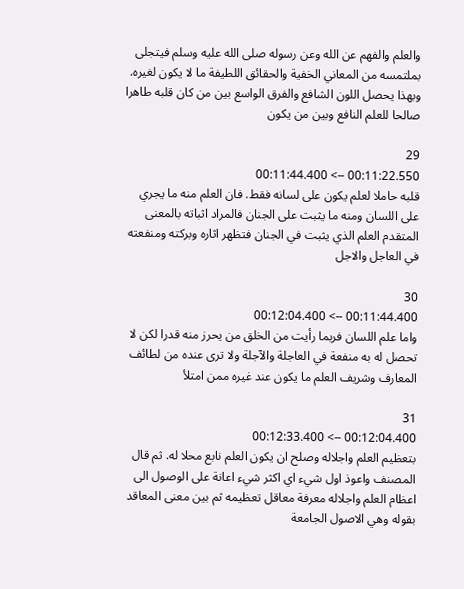والعلم والفهم عن الله وعن رسوله صلى الله عليه وسلم فيتجلى بملتمسه من المعاني الخفية والحقائق اللطيفة ما لا يكون لغيره. وبهذا يحصل اللون الشافع والفرق الواسع بين من كان قلبه طاهرا صالحا للعلم النافع وبين من يكون

29
00:11:22.550 --> 00:11:44.400
قلبه حاملا لعلم يكون على لسانه فقط. فان العلم منه ما يجري على اللسان ومنه ما يثبت على الجنان فالمراد اثباته بالمعنى المتقدم العلم الذي يثبت في الجنان فتظهر اثاره وبركته ومنفعته في العاجل والاجل

30
00:11:44.400 --> 00:12:04.400
واما علم اللسان فربما رأيت من الخلق من يحرز منه قدرا لكن لا تحصل له به منفعة في العاجلة والآجلة ولا ترى عنده من لطائف المعارف وشريف العلم ما يكون عند غيره ممن امتلأ

31
00:12:04.400 --> 00:12:33.400
بتعظيم العلم واجلاله وصلح ان يكون العلم نابع محلا له. ثم قال المصنف واعوذ اول شيء اي اكثر شيء اعانة على الوصول الى اعظام العلم واجلاله معرفة معاقل تعظيمه ثم بين معنى المعاقد بقوله وهي الاصول الجامعة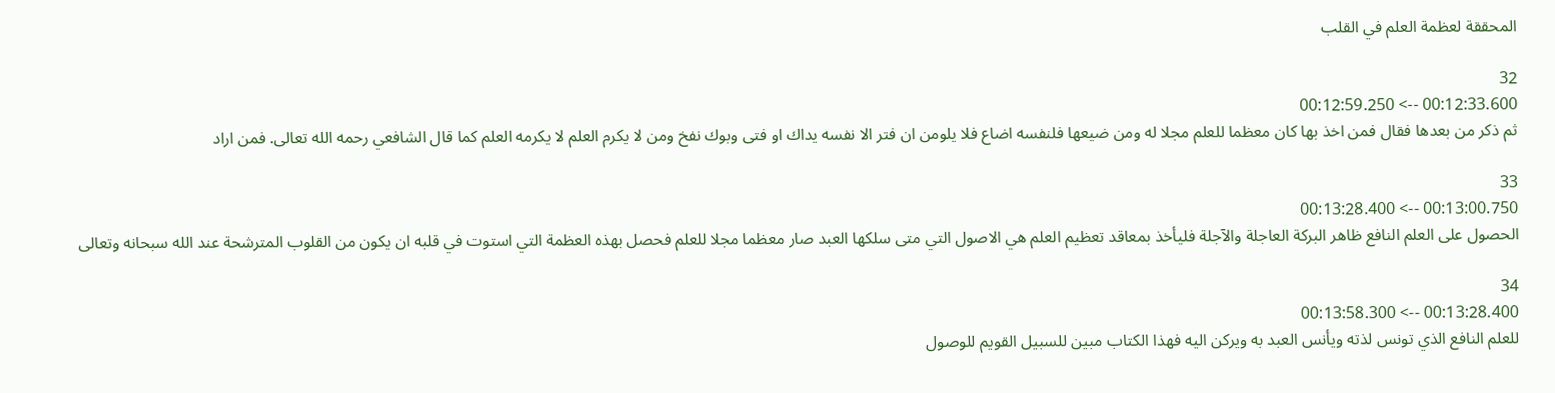المحققة لعظمة العلم في القلب

32
00:12:33.600 --> 00:12:59.250
ثم ذكر من بعدها فقال فمن اخذ بها كان معظما للعلم مجلا له ومن ضيعها فلنفسه اضاع فلا يلومن ان فتر الا نفسه يداك او فتى وبوك نفخ ومن لا يكرم العلم لا يكرمه العلم كما قال الشافعي رحمه الله تعالى. فمن اراد

33
00:13:00.750 --> 00:13:28.400
الحصول على العلم النافع ظاهر البركة العاجلة والآجلة فليأخذ بمعاقد تعظيم العلم هي الاصول التي متى سلكها العبد صار معظما مجلا للعلم فحصل بهذه العظمة التي استوت في قلبه ان يكون من القلوب المترشحة عند الله سبحانه وتعالى

34
00:13:28.400 --> 00:13:58.300
للعلم النافع الذي تونس لذته ويأنس العبد به ويركن اليه فهذا الكتاب مبين للسبيل القويم للوصول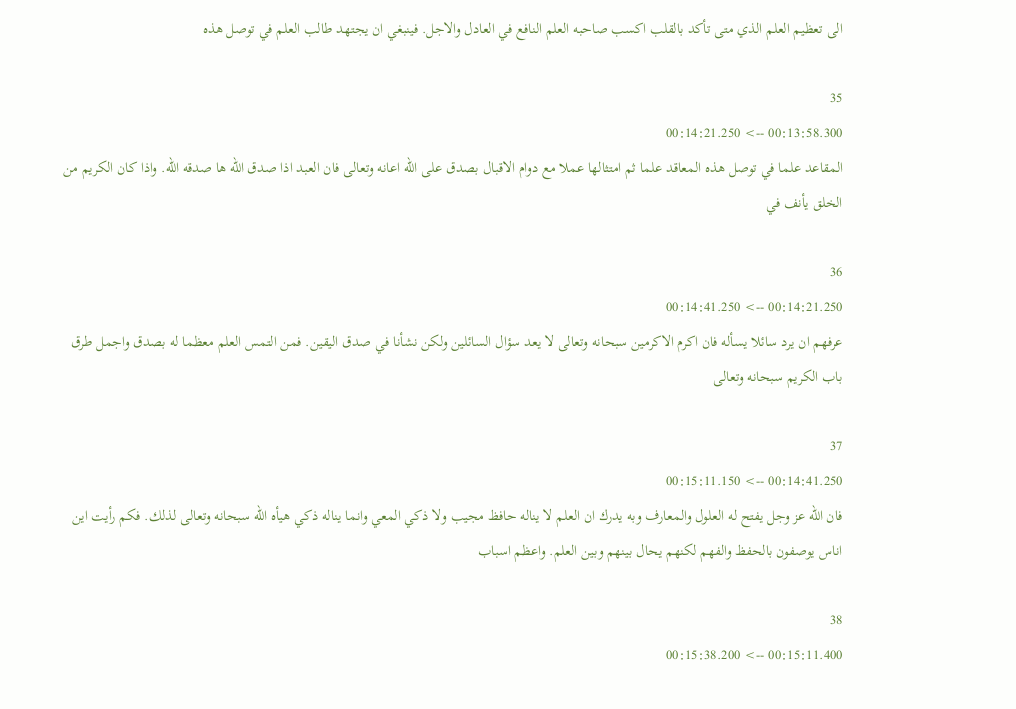الى تعظيم العلم الذي متى تأكد بالقلب اكسب صاحبه العلم النافع في العادل والاجل. فينبغي ان يجتهد طالب العلم في توصل هذه

35
00:13:58.300 --> 00:14:21.250
المقاعد علما في توصل هذه المعاقد علما ثم امتثالها عملا مع دوام الاقبال بصدق على الله اعانه وتعالى فان العبد اذا صدق الله ها صدقه الله. واذا كان الكريم من الخلق يأنف في

36
00:14:21.250 --> 00:14:41.250
عرفهم ان يرد سائلا يسأله فان اكرم الاكرمين سبحانه وتعالى لا يعد سؤال السائلين ولكن نشأنا في صدق اليقين. فمن التمس العلم معظما له بصدق واجمل طرق باب الكريم سبحانه وتعالى

37
00:14:41.250 --> 00:15:11.150
فان الله عز وجل يفتح له العلول والمعارف وبه يدرك ان العلم لا يناله حافظ مجيب ولا ذكي المعي وانما يناله ذكي هيأه الله سبحانه وتعالى لذلك. فكم رأيت اين اناس يوصفون بالحفظ والفهم لكنهم يحال بينهم وبين العلم. واعظم اسباب

38
00:15:11.400 --> 00:15:38.200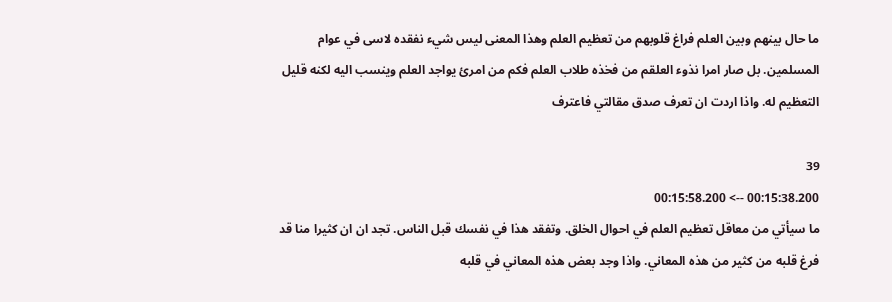ما حال بينهم وبين العلم فراغ قلوبهم من تعظيم العلم وهذا المعنى ليس شيء نفقده لاسى في عوام المسلمين. بل صار امرا نذوء العلقم من فخذه طلاب العلم فكم من امرئ يواجد العلم وينسب اليه لكنه قليل التعظيم له. واذا اردت ان تعرف صدق مقالتي فاعترف

39
00:15:38.200 --> 00:15:58.200
ما سيأتي من معاقل تعظيم العلم في احوال الخلق. وتفقد هذا في نفسك قبل الناس. تجد ان ان كثيرا منا قد فرغ قلبه من كثير من هذه المعاني. واذا وجد بعض هذه المعاني في قلبه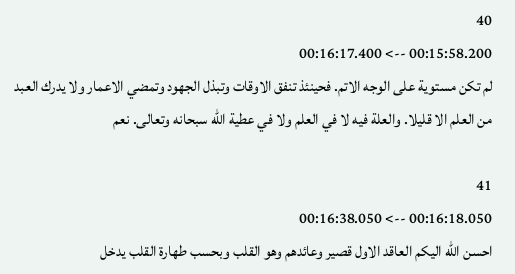40
00:15:58.200 --> 00:16:17.400
لم تكن مستوية على الوجه الاتم. فحينئذ تنفق الاوقات وتبذل الجهود وتمضي الاعمار ولا يدرك العبد من العلم الا قليلا. والعلة فيه لا في العلم ولا في عطية الله سبحانه وتعالى. نعم

41
00:16:18.050 --> 00:16:38.050
احسن الله اليكم العاقد الاول قصير وعائدهم وهو القلب وبحسب طهارة القلب يدخل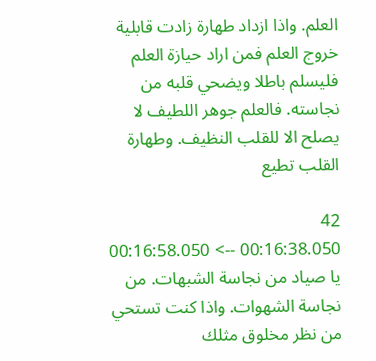العلم. واذا ازداد طهارة زادت قابلية خروج العلم فمن اراد حيازة العلم فليسلم باطلا ويضحي قلبه من نجاسته. فالعلم جوهر اللطيف لا يصلح الا للقلب النظيف. وطهارة القلب تطيع

42
00:16:38.050 --> 00:16:58.050
يا صياد من نجاسة الشبهات. من نجاسة الشهوات. واذا كنت تستحي من نظر مخلوق مثلك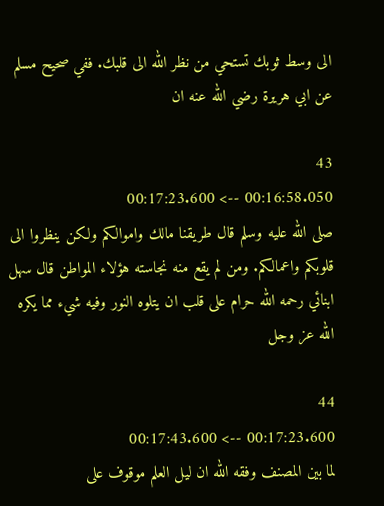الى وسط ثوبك تستحي من نظر الله الى قلبك. ففي صحيح مسلم عن ابي هريرة رضي الله عنه ان

43
00:16:58.050 --> 00:17:23.600
صلى الله عليه وسلم قال طريقنا مالك واموالكم ولكن ينظروا الى قلوبكم واعمالكم. ومن لم يقع منه نجاسته هؤلاء المواطن قال سهل ابنائي رحمه الله حرام على قلب ان يتلوه النور وفيه شيء مما يكره الله عز وجل

44
00:17:23.600 --> 00:17:43.600
لما بين المصنف وفقه الله ان ليل العلم موقوف على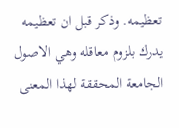تعظيمه. وذكر قبل ان تعظيمه يدرك بلزوم معاقله وهي الاصول الجامعة المحققة لهذا المعنى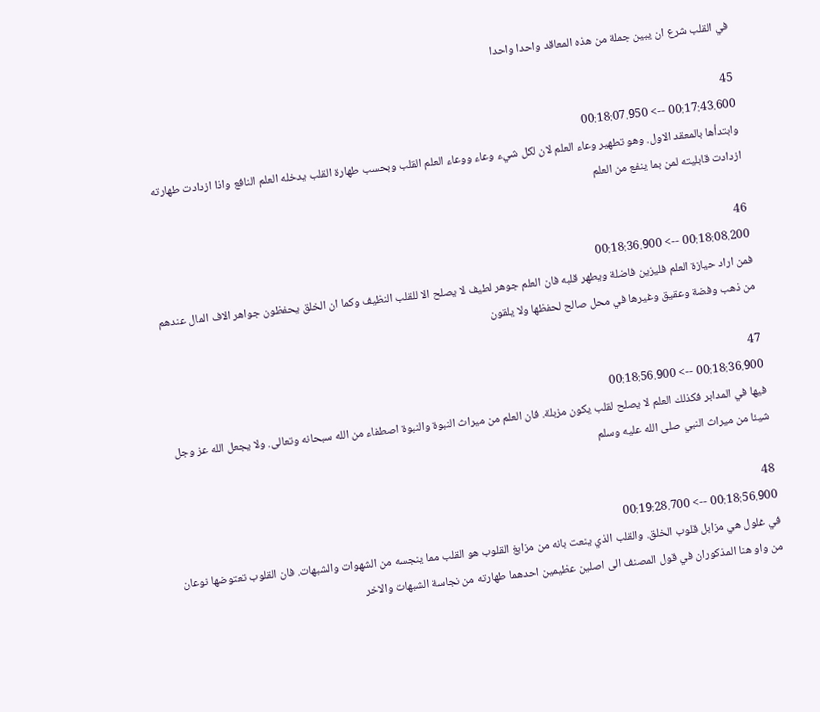في القلب شرع ان يبين جملة من هذه المعاقد واحدا واحدا

45
00:17:43.600 --> 00:18:07.950
وابتدأها بالمعقد الاول. وهو تطهير وعاء العلم لان لكل شيء وعاء ووعاء العلم القلب وبحسب طهارة القلب يدخله العلم النافع واذا ازدادت طهارته ازدادت قابليته لمن بما ينفع من العلم

46
00:18:08.200 --> 00:18:36.900
فمن اراد حيازة العلم فليزين فاضلة ويطهر قلبه فان العلم جوهر لطيف لا يصلح الا للقلب النظيف وكما ان الخلق يحفظون جواهر الاف المال عندهم من ذهب وفضة وعقيق وغيرها في محل صالح لحفظها ولا يلقون

47
00:18:36.900 --> 00:18:56.900
فيها في المدابر فكذلك العلم لا يصلح لقلب يكون مزبلة. فان العلم من ميراث النبوة والنبوة اصطفاء من الله سبحانه وتعالى. ولا يجعل الله عز وجل شيئا من ميراث النبي صلى الله عليه وسلم

48
00:18:56.900 --> 00:19:28.700
في غلول هي مزابل قلوب الخلق. والقلب الذي ينعت بانه من مزابغ القلوب هو القلب مما ينجسه من الشهوات والشبهات. فان القلوب تعتوضها نوعان من واو هنا المذكوران في قول المصنف الى اصلين عظيمين احدهما طهارته من نجاسة الشبهات والاخر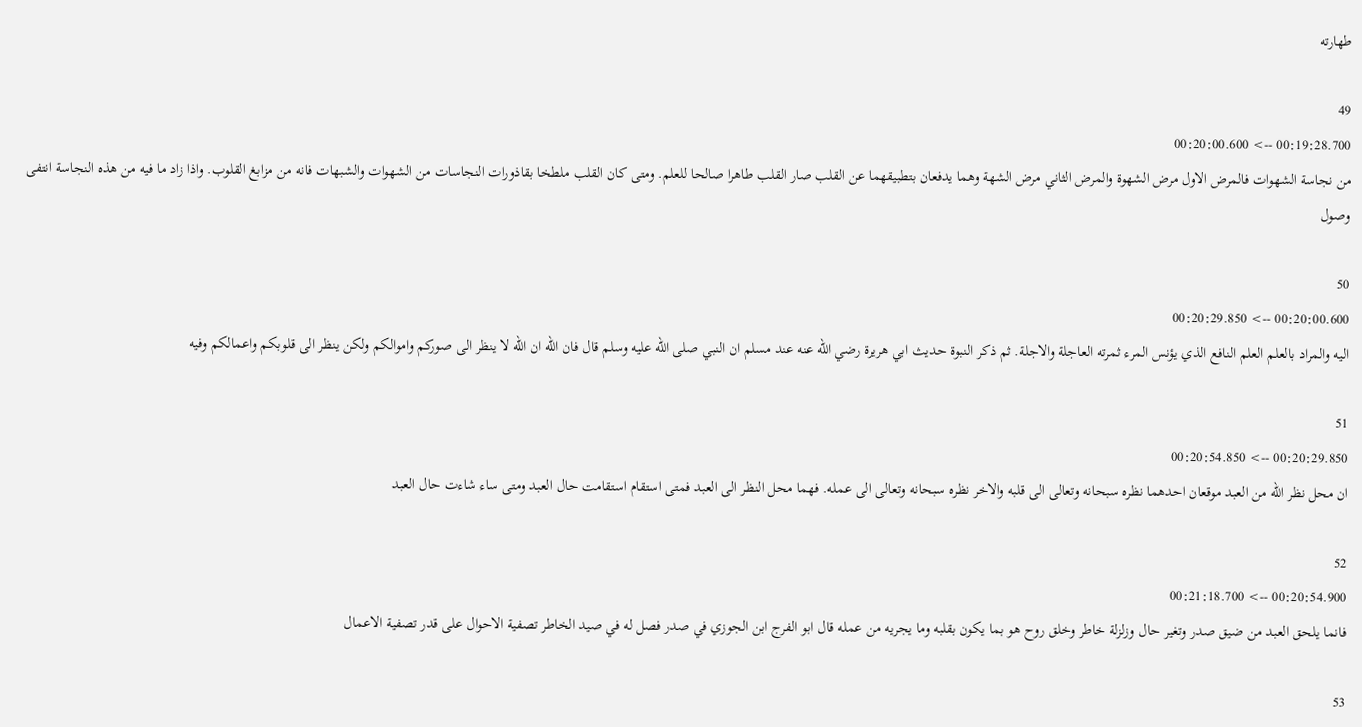طهارته

49
00:19:28.700 --> 00:20:00.600
من نجاسة الشهوات فالمرض الاول مرض الشهوة والمرض الثاني مرض الشهة وهما يدفعان بتطبيقهما عن القلب صار القلب طاهرا صالحا للعلم. ومتى كان القلب ملطخا بقاذورات النجاسات من الشهوات والشبهات فانه من مزابغ القلوب. واذا زاد ما فيه من هذه النجاسة انتفى وصول

50
00:20:00.600 --> 00:20:29.850
اليه والمراد بالعلم العلم النافع الذي يؤنس المرء ثمرته العاجلة والاجلة. ثم ذكر النبوة حديث ابي هريرة رضي الله عنه عند مسلم ان النبي صلى الله عليه وسلم قال فان الله ان الله لا ينظر الى صوركم واموالكم ولكن ينظر الى قلوبكم واعمالكم وفيه

51
00:20:29.850 --> 00:20:54.850
ان محل نظر الله من العبد موقعان احدهما نظره سبحانه وتعالى الى قلبه والاخر نظره سبحانه وتعالى الى عمله. فهما محل النظر الى العبد فمتى استقام استقامت حال العبد ومتى ساء شاءت حال العبد

52
00:20:54.900 --> 00:21:18.700
فانما يلحق العبد من ضيق صدر وتغير حال وزلزلة خاطر وخلق روح هو بما يكون بقلبه وما يجريه من عمله قال ابو الفرج ابن الجوزي في صدر فصل له في صيد الخاطر تصفية الاحوال على قدر تصفية الاعمال

53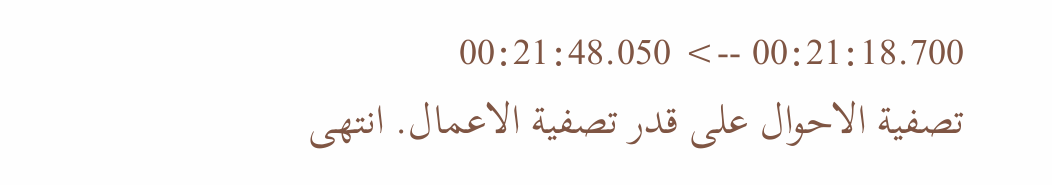00:21:18.700 --> 00:21:48.050
تصفية الاحوال على قدر تصفية الاعمال. انتهى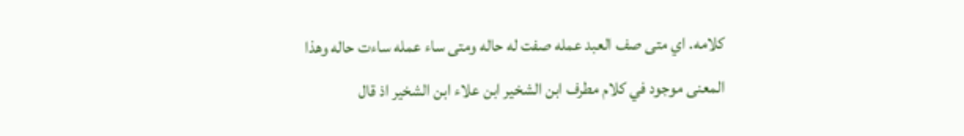كلامه. اي متى صف العبد عمله صفت له حاله ومتى ساء عمله ساءت حاله وهذا المعنى موجود في كلام مطرف ابن الشخير ابن علاء ابن الشخير اذ قال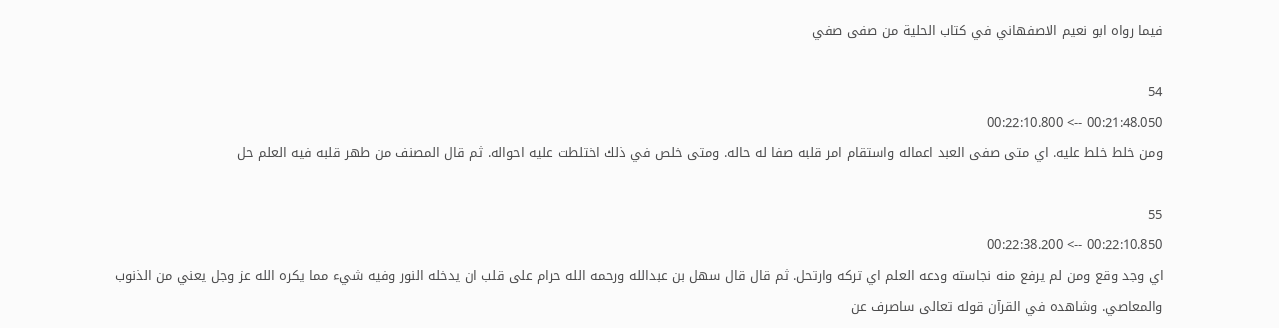فيما رواه ابو نعيم الاصفهاني في كتاب الحلية من صفى صفي

54
00:21:48.050 --> 00:22:10.800
ومن خلط خلط عليه. اي متى صفى العبد اعماله واستقام امر قلبه صفا له حاله. ومتى خلص في ذلك اختلطت عليه احواله. ثم قال المصنف من طهر قلبه فيه العلم حل

55
00:22:10.850 --> 00:22:38.200
اي وجد وقع ومن لم يرفع منه نجاسته ودعه العلم اي تركه وارتحل. ثم قال قال سهل بن عبدالله ورحمه الله حرام على قلب ان يدخله النور وفيه شيء مما يكره الله عز وجل يعني من الذنوب والمعاصي. وشاهده في القرآن قوله تعالى ساصرف عن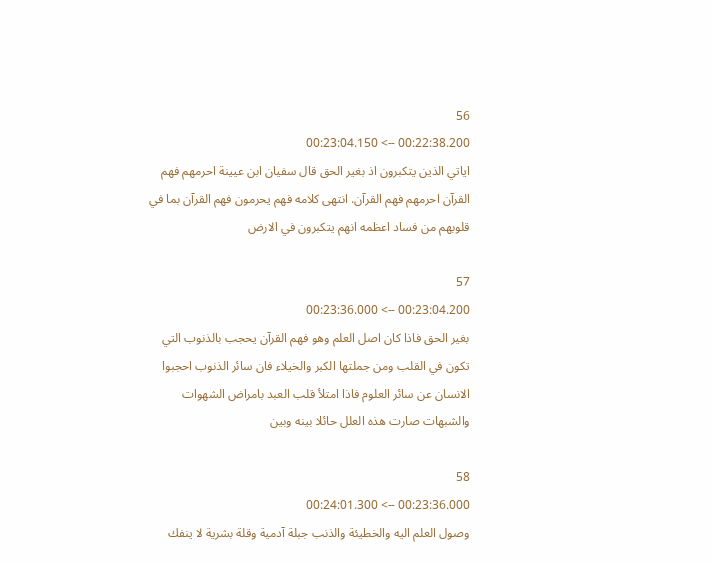56
00:22:38.200 --> 00:23:04.150
اياتي الذين يتكبرون اذ بغير الحق قال سفيان ابن عيينة احرمهم فهم القرآن احرمهم فهم القرآن. انتهى كلامه فهم يحرمون فهم القرآن بما في قلوبهم من فساد اعظمه انهم يتكبرون في الارض

57
00:23:04.200 --> 00:23:36.000
بغير الحق فاذا كان اصل العلم وهو فهم القرآن يحجب بالذنوب التي تكون في القلب ومن جملتها الكبر والخيلاء فان سائر الذنوب احجبوا الانسان عن سائر العلوم فاذا امتلأ قلب العبد بامراض الشهوات والشبهات صارت هذه العلل حائلا بينه وبين

58
00:23:36.000 --> 00:24:01.300
وصول العلم اليه والخطيئة والذنب جبلة آدمية وقلة بشرية لا ينفك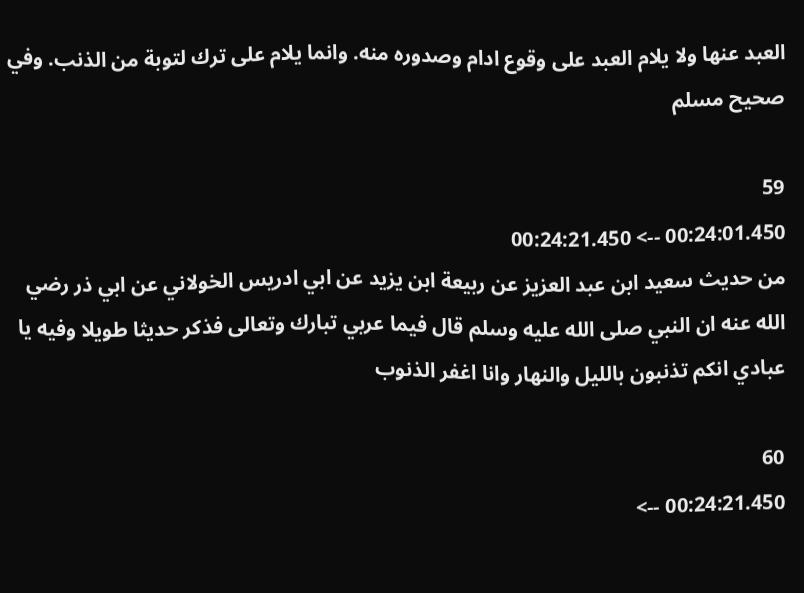العبد عنها ولا يلام العبد على وقوع ادام وصدوره منه. وانما يلام على ترك لتوبة من الذنب. وفي صحيح مسلم

59
00:24:01.450 --> 00:24:21.450
من حديث سعيد ابن عبد العزيز عن ربيعة ابن يزيد عن ابي ادريس الخولاني عن ابي ذر رضي الله عنه ان النبي صلى الله عليه وسلم قال فيما عربي تبارك وتعالى فذكر حديثا طويلا وفيه يا عبادي انكم تذنبون بالليل والنهار وانا اغفر الذنوب

60
00:24:21.450 -->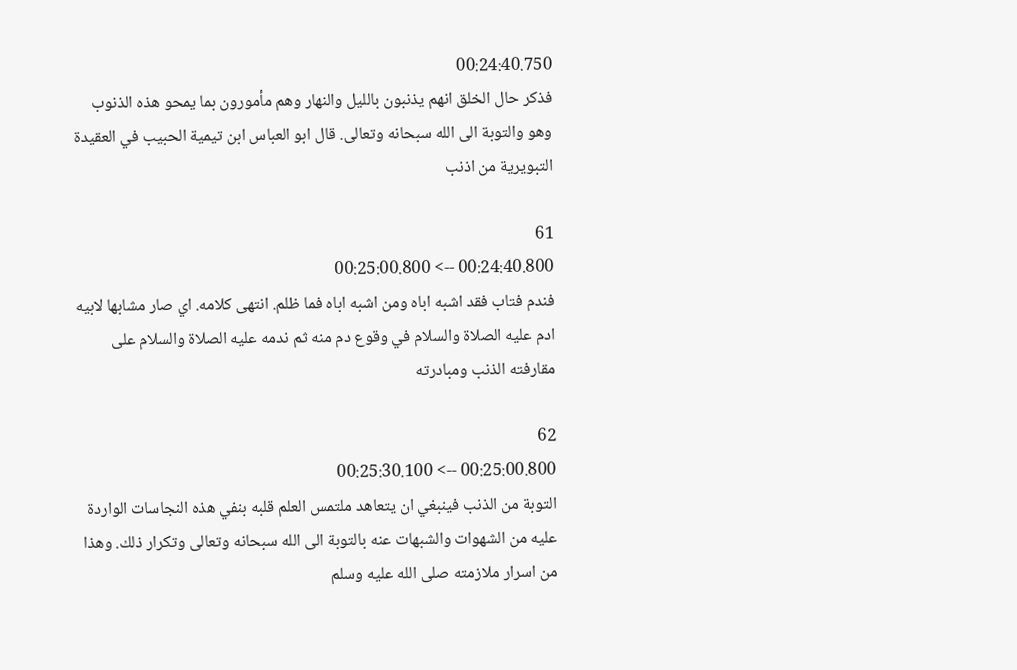00:24:40.750
فذكر حال الخلق انهم يذنبون بالليل والنهار وهم مأمورون بما يمحو هذه الذنوب وهو والتوبة الى الله سبحانه وتعالى. قال ابو العباس ابن تيمية الحبيب في العقيدة التبويرية من اذنب

61
00:24:40.800 --> 00:25:00.800
فندم فتاب فقد اشبه اباه ومن اشبه اباه فما ظلم. انتهى كلامه. اي صار مشابها لابيه ادم عليه الصلاة والسلام في وقوع دم منه ثم ندمه عليه الصلاة والسلام على مقارفته الذنب ومبادرته

62
00:25:00.800 --> 00:25:30.100
التوبة من الذنب فينبغي ان يتعاهد ملتمس العلم قلبه بنفي هذه النجاسات الواردة عليه من الشهوات والشبهات عنه بالتوبة الى الله سبحانه وتعالى وتكرار ذلك. وهذا من اسرار ملازمته صلى الله عليه وسلم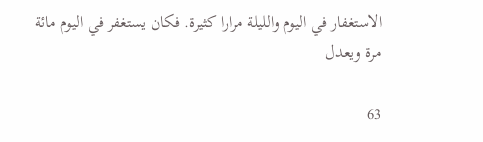الاستغفار في اليوم والليلة مرارا كثيرة. فكان يستغفر في اليوم مائة مرة ويعدل

63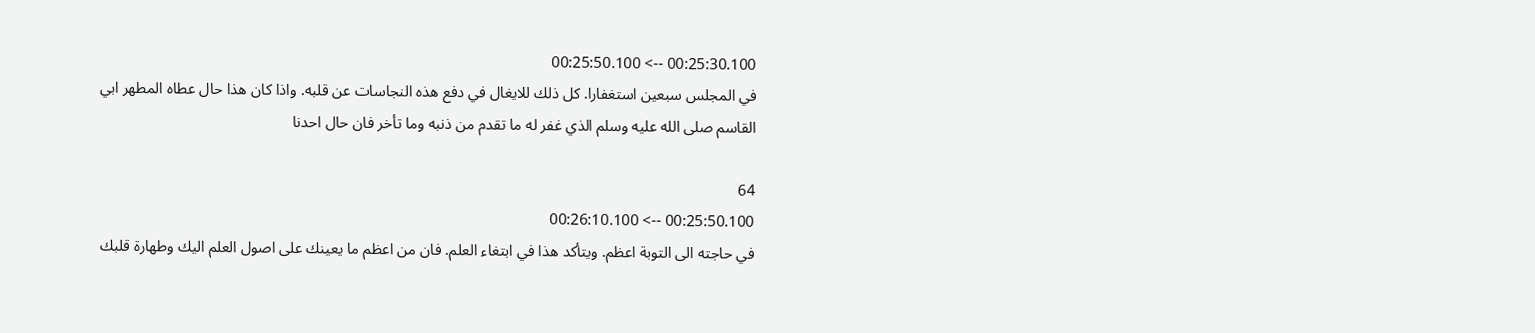00:25:30.100 --> 00:25:50.100
في المجلس سبعين استغفارا. كل ذلك للايغال في دفع هذه النجاسات عن قلبه. واذا كان هذا حال عطاه المطهر ابي القاسم صلى الله عليه وسلم الذي غفر له ما تقدم من ذنبه وما تأخر فان حال احدنا

64
00:25:50.100 --> 00:26:10.100
في حاجته الى التوبة اعظم. ويتأكد هذا في ابتغاء العلم. فان من اعظم ما يعينك على اصول العلم اليك وطهارة قلبك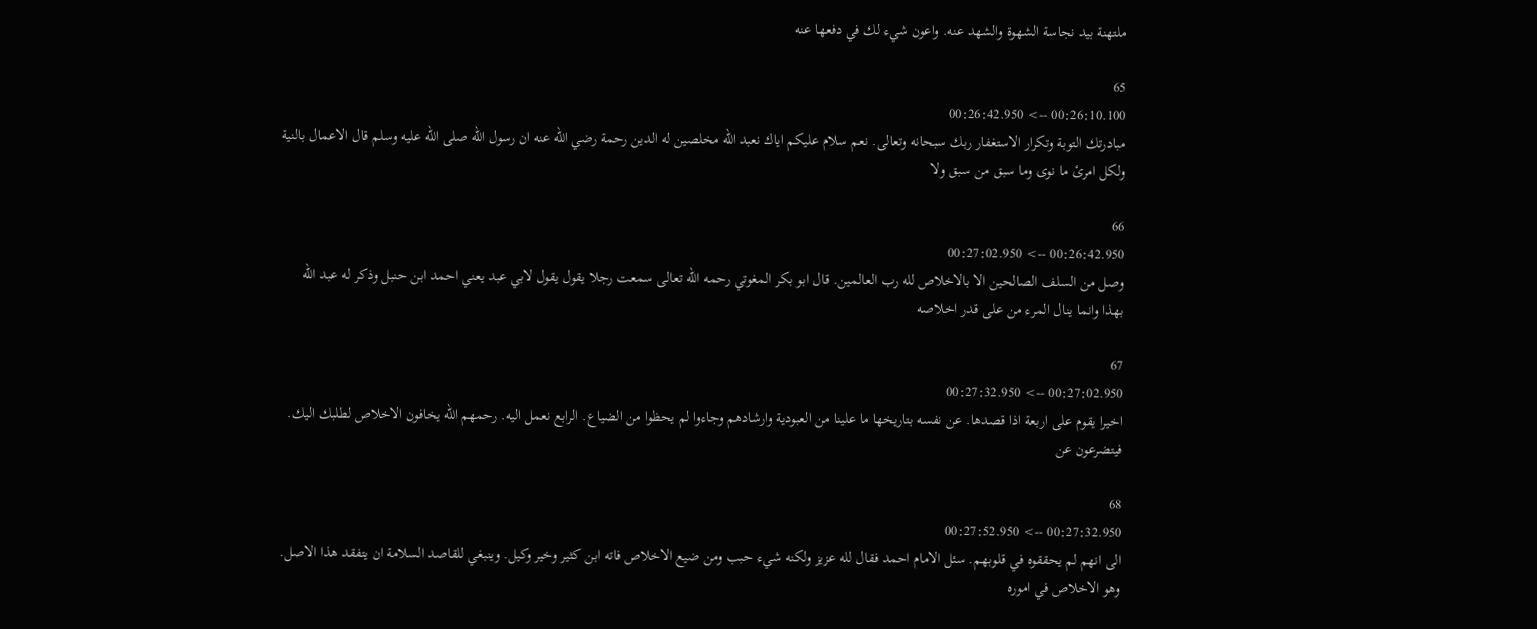ملتهنة بيد نجاسة الشهوة والشهد عنه. واعون شيء لك في دفعها عنه

65
00:26:10.100 --> 00:26:42.950
مبادرتك التوبة وتكرار الاستغفار ربك سبحانه وتعالى. نعم سلام عليكم اياك نعبد الله مخلصين له الدين رحمة رضي الله عنه ان رسول الله صلى الله عليه وسلم قال الاعمال بالنية ولكل امرئ ما نوى وما سبق من سبق ولا

66
00:26:42.950 --> 00:27:02.950
وصل من السلف الصالحين الا بالاخلاص لله رب العالمين. قال ابو بكر المغوتي رحمه الله تعالى سمعت رجلا يقول يقول لابي عبد يعني احمد ابن حنبل وذكر له عبد الله بهذا وانما ينال المرء من على قدر اخلاصه

67
00:27:02.950 --> 00:27:32.950
اخيرا يقوم على اربعة اذا قصدها. عن نفسه بتاريخها ما علينا من العبودية وارشادهم وجاءوا لم يحظوا من الضياع. الرابع نعمل اليه. رحمهم الله يخافون الاخلاص لطلبك اليك. فيتضرعون عن

68
00:27:32.950 --> 00:27:52.950
الى انهم لم يحققوه في قلوبهم. سئل الامام احمد فقال لله عزيز ولكنه شيء حبب ومن ضيع الاخلاص فاته ابن كثير وخير وكيل. وينبغي للقاصد السلامة ان يتفقد هذا الاصل. وهو الاخلاص في اموره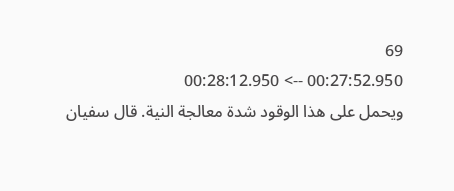69
00:27:52.950 --> 00:28:12.950
ويحمل على هذا الوقود شدة معالجة النية. قال سفيان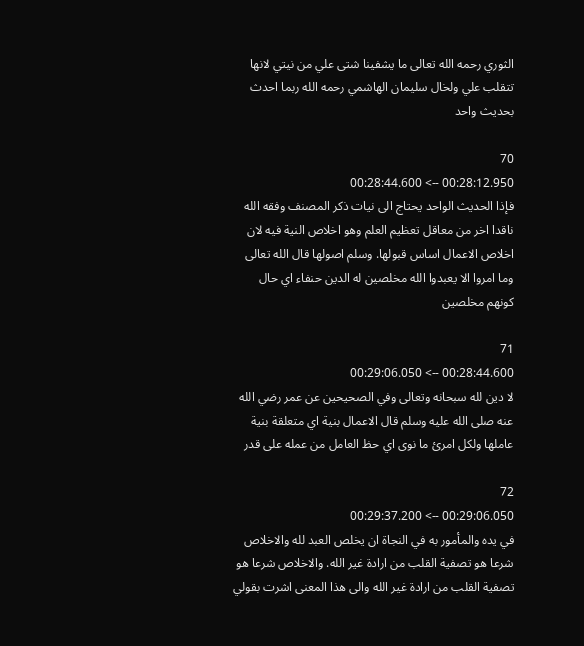الثوري رحمه الله تعالى ما يشفينا شتى علي من نيتي لانها تتقلب علي ولخال سليمان الهاشمي رحمه الله ربما احدث بحديث واحد

70
00:28:12.950 --> 00:28:44.600
فإذا الحديث الواحد يحتاج الى نيات ذكر المصنف وفقه الله ناقدا اخر من معاقل تعظيم العلم وهو اخلاص النية فيه لان اخلاص الاعمال اساس قبولها. وسلم اصولها قال الله تعالى وما امروا الا يعبدوا الله مخلصين له الدين حنفاء اي حال كونهم مخلصين

71
00:28:44.600 --> 00:29:06.050
لا دين لله سبحانه وتعالى وفي الصحيحين عن عمر رضي الله عنه صلى الله عليه وسلم قال الاعمال بنية اي متعلقة بنية عاملها ولكل امرئ ما نوى اي حظ العامل من عمله على قدر

72
00:29:06.050 --> 00:29:37.200
في يده والمأمور به في النجاة ان يخلص العبد لله والاخلاص شرعا هو تصفية القلب من ارادة غير الله. والاخلاص شرعا هو تصفية القلب من ارادة غير الله والى هذا المعنى اشرت بقولي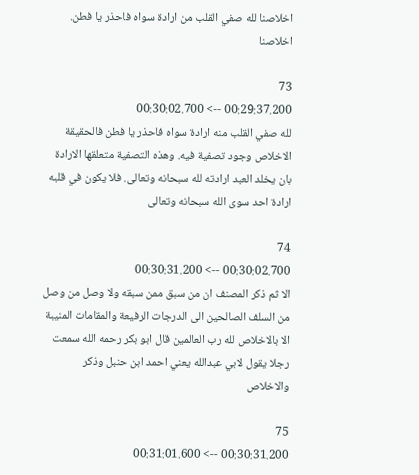اخلاصنا لله صفي القلب من ارادة سواه فاحذر يا فطن. اخلاصنا

73
00:29:37.200 --> 00:30:02.700
لله صفي القلب منه ارادة سواه فاحذر يا فطن فالحقيقة الاخلاص وجود تصفية فيه. وهذه التصفية متعلقها الارادة بان يخلد العبد ارادته لله سبحانه وتعالى. فلا يكون في قلبه ارادة احد سوى الله سبحانه وتعالى

74
00:30:02.700 --> 00:30:31.200
الا ثم ذكر المصنف ان من سبق ممن سبقه ولا وصل من وصل من السلف الصالحين الى الدرجات الرفيعة والمقامات المنيبة الا بالاخلاص لله رب العالمين قال ابو بكر رحمه الله سمعت رجلا يقول لابي عبدالله يعني احمد ابن حنبل وذكر والاخلاص

75
00:30:31.200 --> 00:31:01.600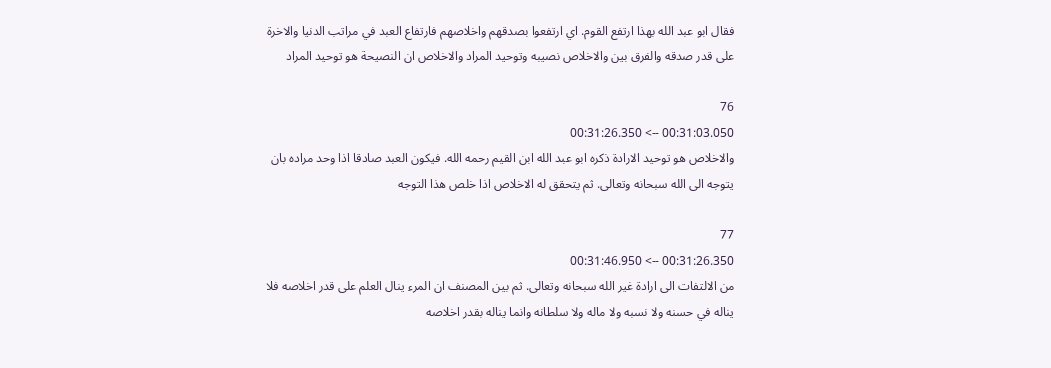فقال ابو عبد الله بهذا ارتفع القوم. اي ارتفعوا بصدقهم واخلاصهم فارتفاع العبد في مراتب الدنيا والاخرة على قدر صدقه والفرق بين والاخلاص نصيبه وتوحيد المراد والاخلاص ان النصيحة هو توحيد المراد

76
00:31:03.050 --> 00:31:26.350
والاخلاص هو توحيد الارادة ذكره ابو عبد الله ابن القيم رحمه الله. فيكون العبد صادقا اذا وحد مراده بان يتوجه الى الله سبحانه وتعالى. ثم يتحقق له الاخلاص اذا خلص هذا التوجه

77
00:31:26.350 --> 00:31:46.950
من الالتفات الى ارادة غير الله سبحانه وتعالى. ثم بين المصنف ان المرء ينال العلم على قدر اخلاصه فلا يناله في حسنه ولا نسبه ولا ماله ولا سلطانه وانما يناله بقدر اخلاصه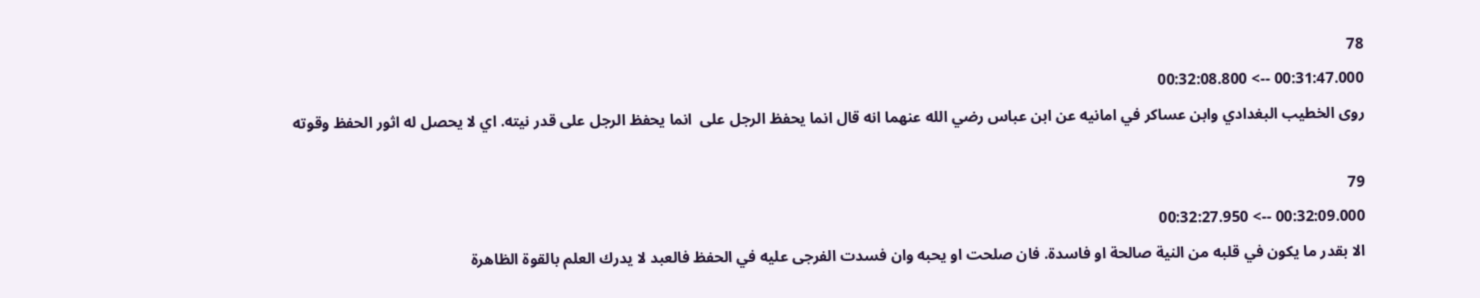78
00:31:47.000 --> 00:32:08.800
روى الخطيب البغدادي وابن عساكر في امانيه عن ابن عباس رضي الله عنهما انه قال انما يحفظ الرجل على  انما يحفظ الرجل على قدر نيته. اي لا يحصل له اثور الحفظ وقوته

79
00:32:09.000 --> 00:32:27.950
الا بقدر ما يكون في قلبه من النية صالحة او فاسدة. فان صلحت او يحبه وان فسدت الفرجى عليه في الحفظ فالعبد لا يدرك العلم بالقوة الظاهرة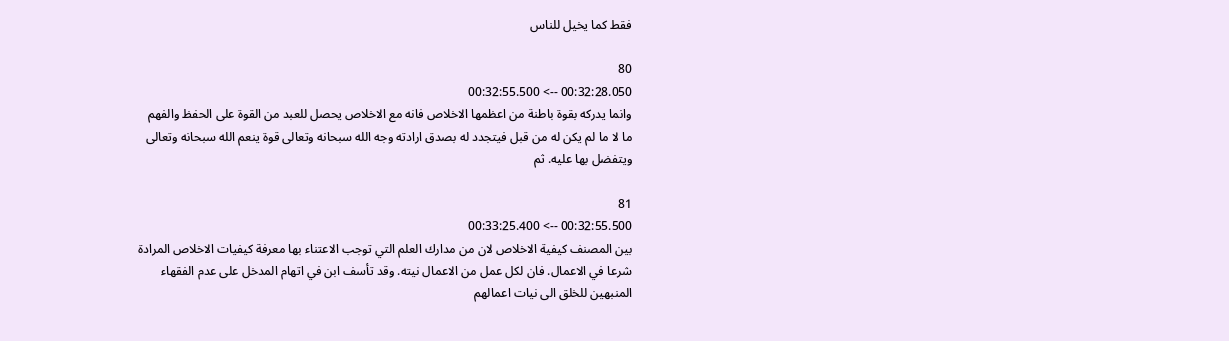فقط كما يخيل للناس

80
00:32:28.050 --> 00:32:55.500
وانما يدركه بقوة باطنة من اعظمها الاخلاص فانه مع الاخلاص يحصل للعبد من القوة على الحفظ والفهم ما لا ما لم يكن له من قبل فيتجدد له بصدق ارادته وجه الله سبحانه وتعالى قوة ينعم الله سبحانه وتعالى ويتفضل بها عليه. ثم

81
00:32:55.500 --> 00:33:25.400
بين المصنف كيفية الاخلاص لان من مدارك العلم التي توجب الاعتناء بها معرفة كيفيات الاخلاص المرادة شرعا في الاعمال. فان لكل عمل من الاعمال نيته. وقد تأسف ابن في اتهام المدخل على عدم الفقهاء المنبهين للخلق الى نيات اعمالهم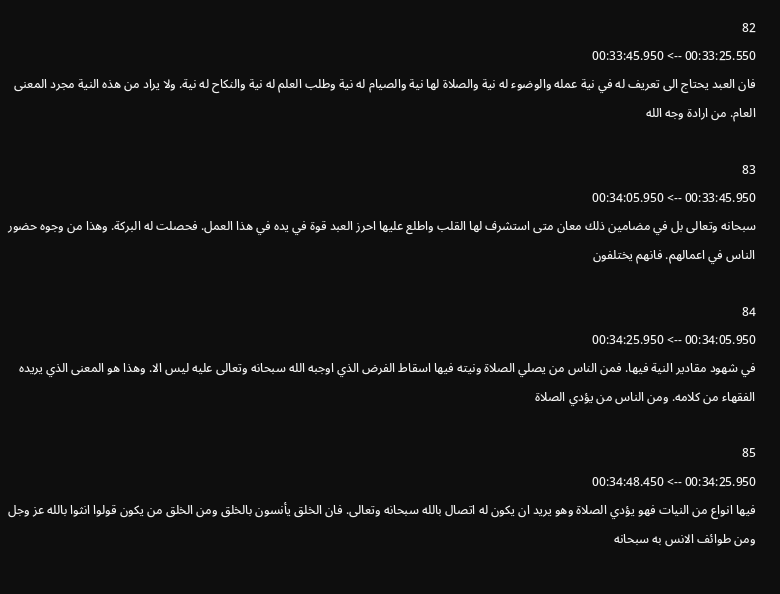82
00:33:25.550 --> 00:33:45.950
فان العبد يحتاج الى تعريف له في نية عمله والوضوء له نية والصلاة لها نية والصيام له نية وطلب العلم له نية والنكاح له نية. ولا يراد من هذه النية مجرد المعنى العام. من ارادة وجه الله

83
00:33:45.950 --> 00:34:05.950
سبحانه وتعالى بل في مضامين ذلك معان متى استشرف لها القلب واطلع عليها احرز العبد قوة في يده في هذا العمل. فحصلت له البركة. وهذا من وجوه حضور الناس في اعمالهم. فانهم يختلفون

84
00:34:05.950 --> 00:34:25.950
في شهود مقادير النية فيها. فمن الناس من يصلي الصلاة ونيته فيها اسقاط الفرض الذي اوجبه الله سبحانه وتعالى عليه ليس الا. وهذا هو المعنى الذي يريده الفقهاء من كلامه. ومن الناس من يؤدي الصلاة

85
00:34:25.950 --> 00:34:48.450
فيها انواع من النيات فهو يؤدي الصلاة وهو يريد ان يكون له اتصال بالله سبحانه وتعالى. فان الخلق يأنسون بالخلق ومن الخلق من يكون قولوا انثوا بالله عز وجل ومن طوائف الانس به سبحانه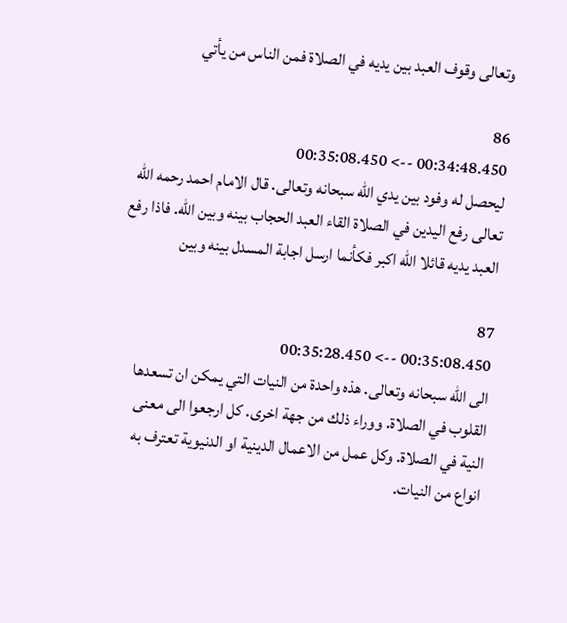وتعالى وقوف العبد بين يديه في الصلاة فمن الناس من يأتي

86
00:34:48.450 --> 00:35:08.450
ليحصل له وفود بين يدي الله سبحانه وتعالى. قال الامام احمد رحمه الله تعالى رفع اليدين في الصلاة القاء العبد الحجاب بينه وبين الله. فاذا رفع العبد يديه قائلا الله اكبر فكأنما ارسل اجابة المسدل بينه وبين

87
00:35:08.450 --> 00:35:28.450
الى الله سبحانه وتعالى. هذه واحدة من النيات التي يمكن ان تسعدها القلوب في الصلاة. ووراء ذلك من جهة اخرى. كل ارجعوا الى معنى النية في الصلاة. وكل عمل من الاعمال الدينية او الدنيوية تعترف به انواع من النيات.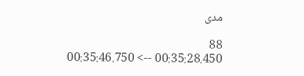مدى

88
00:35:28.450 --> 00:35:46.750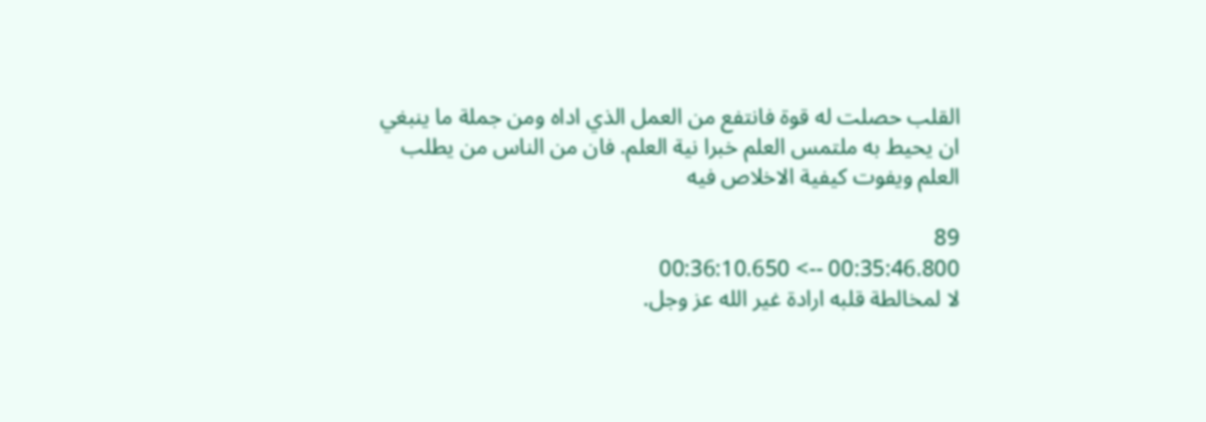القلب حصلت له قوة فانتفع من العمل الذي اداه ومن جملة ما ينبغي ان يحيط به ملتمس العلم خبرا نية العلم. فان من الناس من يطلب العلم ويفوت كيفية الاخلاص فيه

89
00:35:46.800 --> 00:36:10.650
لا لمخالطة قلبه ارادة غير الله عز وجل.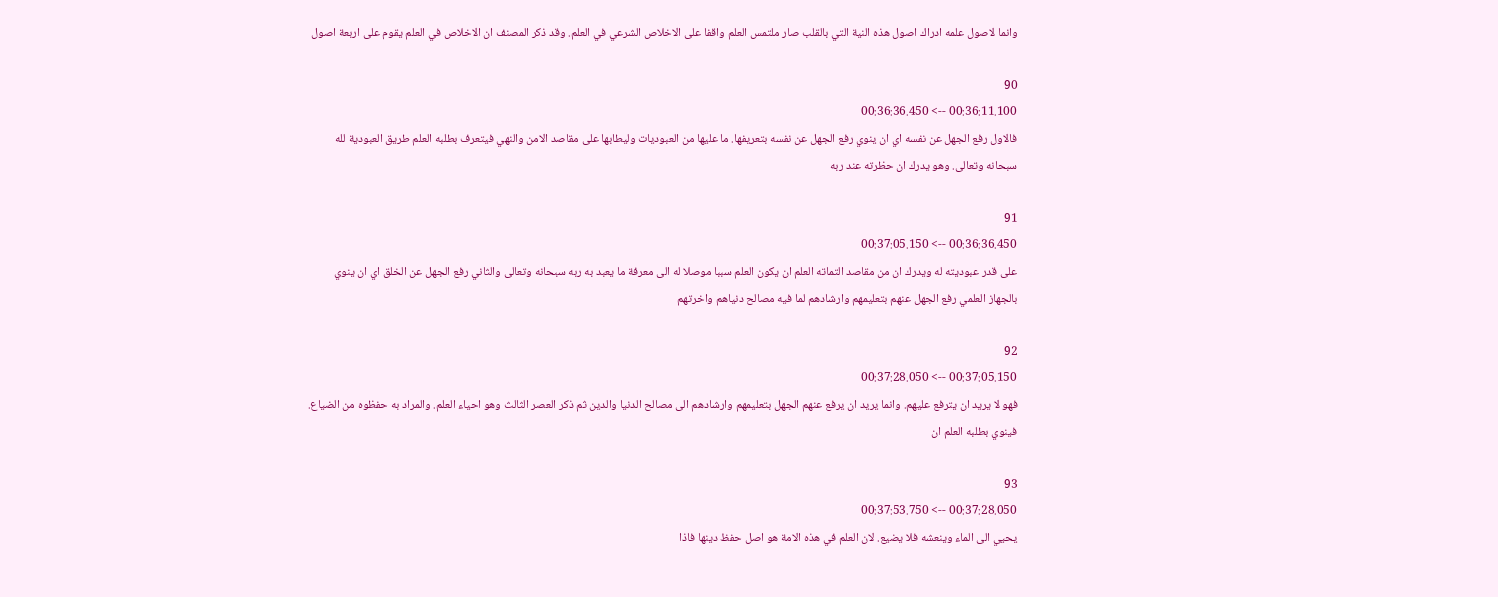وانما لاصول علمه ادراك اصول هذه النية التي بالقلب صار ملتمس العلم واقفا على الاخلاص الشرعي في العلم. وقد ذكر المصنف ان الاخلاص في العلم يقوم على اربعة اصول

90
00:36:11.100 --> 00:36:36.450
فالاول رفع الجهل عن نفسه اي ان ينوي رفع الجهل عن نفسه بتعريفها. ما عليها من العبوديات وليطابها على مقاصد الامن والنهي فيتعرف بطلبه العلم طريق العبودية لله سبحانه وتعالى. وهو يدرك ان حظرته عند ربه

91
00:36:36.450 --> 00:37:05.150
على قدر عبوديته له ويدرك ان من مقاصد التماته العلم ان يكون العلم سببا موصلا له الى معرفة ما يعبد به ربه سبحانه وتعالى والثاني رفع الجهل عن الخلق اي ان ينوي بالجهاز العلمي رفع الجهل عنهم بتعليمهم وارشادهم لما فيه مصالح دنياهم واخرتهم

92
00:37:05.150 --> 00:37:28.050
فهو لا يريد ان يترفع عليهم. وانما يريد ان يرفع عنهم الجهل بتعليمهم وارشادهم الى مصالح الدنيا والدين ثم ذكر العصر الثالث وهو احياء العلم. والمراد به حفظوه من الضياع. فينوي بطلبه العلم ان

93
00:37:28.050 --> 00:37:53.750
يحيي الى الماء وينعشه فلا يضيع. لان العلم في هذه الامة هو اصل حفظ دينها فاذا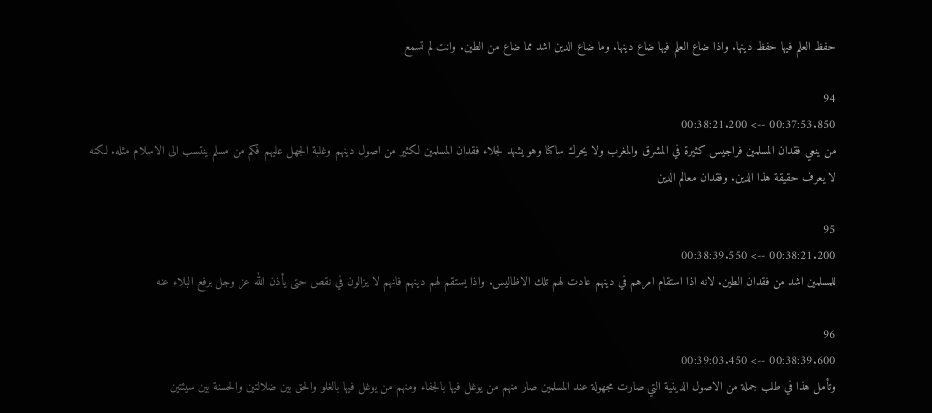حفظ العلم فيها حفظ دينها. واذا ضاع العلم فيها ضاع دينها. وما ضاع الدين اشد مما ضاع من الطين. وانت لم تسمع

94
00:37:53.850 --> 00:38:21.200
من ينعي فقدان المسلمين فراجيس كثيرة في المشرق والمغرب ولا يحرك ساكنا وهو يشهد لجلاء فقدان المسلمين لكثير من اصول دينهم وغلبة الجهل عليهم فكم من مسلم ينتسب الى الاسلام مثله. لكنه لا يعرف حقيقة هذا الدين. وفقدان معالم الدين

95
00:38:21.200 --> 00:38:39.550
للمسلمين اشد من فقدان الطين. لانه اذا استقام امرهم في دينهم عادت لهم تلك الاظاليس. واذا يستقم لهم دينهم فانهم لا يزالون في نقص حتى يأذن الله عز وجل برفع البلاء عنه

96
00:38:39.600 --> 00:39:03.450
وتأمل هذا في طلب جملة من الاصول الدينية التي صارت مجهولة عند المسلمين صار منهم من يوغل فيها بالجفاء ومنهم من يوغل فيها بالغلو والحق بين ضلالتين والحسنة بين سيئتين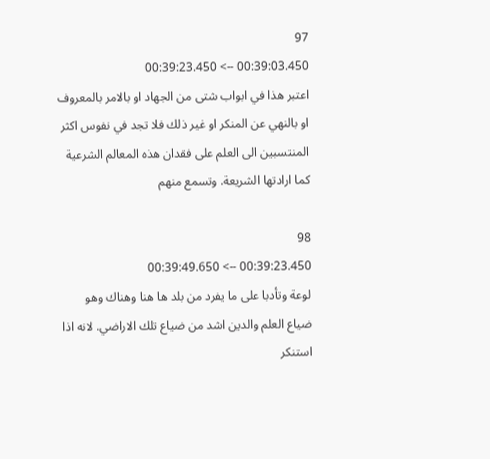97
00:39:03.450 --> 00:39:23.450
اعتبر هذا في ابواب شتى من الجهاد او بالامر بالمعروف او بالنهي عن المنكر او غير ذلك فلا تجد في نفوس اكثر المنتسبين الى العلم على فقدان هذه المعالم الشرعية كما ارادتها الشريعة. وتسمع منهم

98
00:39:23.450 --> 00:39:49.650
لوعة وتأدبا على ما يفرد من بلد ها هنا وهناك وهو ضياع العلم والدين اشد من ضياع تلك الاراضي. لانه اذا استنكر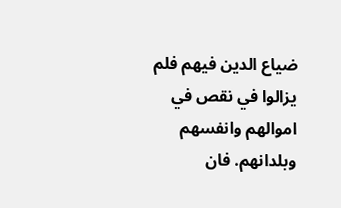ضياع الدين فيهم فلم يزالوا في نقص في اموالهم وانفسهم وبلدانهم. فان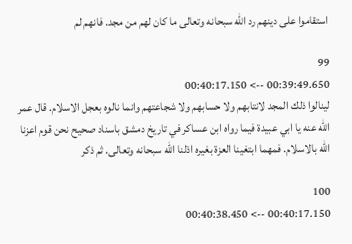استقاموا على دينهم رد الله سبحانه وتعالى ما كان لهم من مجد. فانهم لم

99
00:39:49.650 --> 00:40:17.150
لينالوا ذلك المجد لانتابهم ولا حسابهم ولا شجاعتهم وانما نالوه بعجل الاسلام. قال عمر الله عنه يا ابي عبيدة فيما رواه ابن عساكر في تاريخ دمشق باسناد صحيح نحن قوم اعزنا الله بالاسلام. فمهما ابتغينا العزة بغيره اذلنا الله سبحانه وتعالى. ثم ذكر

100
00:40:17.150 --> 00:40:38.450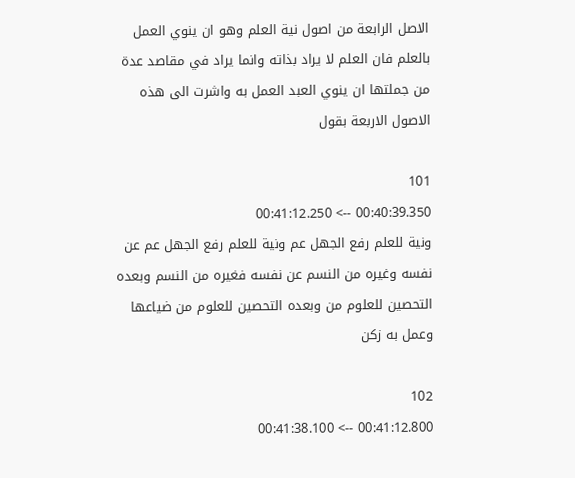الاصل الرابعة من اصول نية العلم وهو ان ينوي العمل بالعلم فان العلم لا يراد بذاته وانما يراد في مقاصد عدة من جملتها ان ينوي العبد العمل به واشرت الى هذه الاصول الاربعة بقول

101
00:40:39.350 --> 00:41:12.250
ونية للعلم رفع الجهل عم ونية للعلم رفع الجهل عم عن نفسه وغيره من النسم عن نفسه فغيره من النسم وبعده التحصين للعلوم من وبعده التحصين للعلوم من ضياعها وعمل به زكن

102
00:41:12.800 --> 00:41:38.100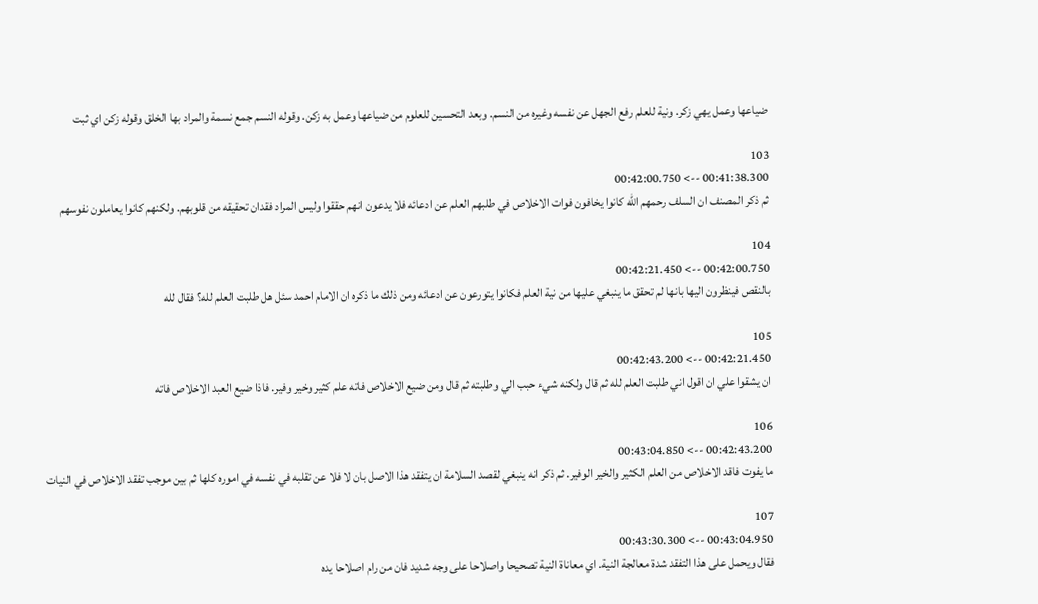ضياعها وعمل يهي زكر. ونية للعلم رفع الجهل عن نفسه وغيره من النسم. وبعد التحسين للعلوم من ضياعها وعمل به زكن. وقوله النسم جمع نسمة والمراد بها الخلق وقوله زكن اي ثبت

103
00:41:38.300 --> 00:42:00.750
ثم ذكر المصنف ان السلف رحمهم الله كانوا يخافون فوات الاخلاص في طلبهم العلم عن ادعائه فلا يدعون انهم حققوا وليس المراد فقدان تحقيقه من قلوبهم. ولكنهم كانوا يعاملون نفوسهم

104
00:42:00.750 --> 00:42:21.450
بالنقص فينظرون اليها بانها لم تحقق ما ينبغي عليها من نية العلم فكانوا يتورعون عن ادعائه ومن ذلك ما ذكره ان الامام احمد سئل هل طلبت العلم لله؟ فقال لله

105
00:42:21.450 --> 00:42:43.200
ان يشقوا علي ان اقول اني طلبت العلم لله ثم قال ولكنه شيء حبب الي وطلبته ثم قال ومن ضيع الاخلاص فاته علم كثير وخير وفير. فاذا ضيع العبد الاخلاص فاته

106
00:42:43.200 --> 00:43:04.850
ما يفوت فاقد الاخلاص من العلم الكثير والخير الوفير. ثم ذكر انه ينبغي لقصد السلامة ان يتفقد هذا الاصل بان لا فلا عن تقلبه في نفسه في اموره كلها ثم بين موجب تفقد الاخلاص في النيات

107
00:43:04.950 --> 00:43:30.300
فقال ويحمل على هذا التفقد شدة معالجة النية. اي معاناة النية تصحيحا واصلاحا على وجه شديد فان من رام اصلاحا يده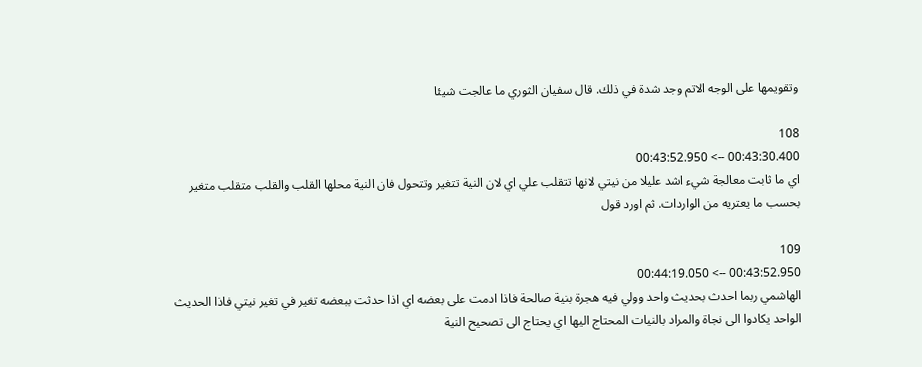وتقويمها على الوجه الاتم وجد شدة في ذلك. قال سفيان الثوري ما عالجت شيئا

108
00:43:30.400 --> 00:43:52.950
اي ما ثابت معالجة شيء اشد عليلا من نيتي لانها تتقلب علي اي لان النية تتغير وتتحول فان النية محلها القلب والقلب متقلب متغير بحسب ما يعتريه من الواردات. ثم اورد قول

109
00:43:52.950 --> 00:44:19.050
الهاشمي ربما احدث بحديث واحد وولي فيه هجرة بنية صالحة فاذا ادمت على بعضه اي اذا حدثت ببعضه تغير في تغير نيتي فاذا الحديث الواحد يكادوا الى نجاة والمراد بالنيات المحتاج اليها اي يحتاج الى تصحيح النية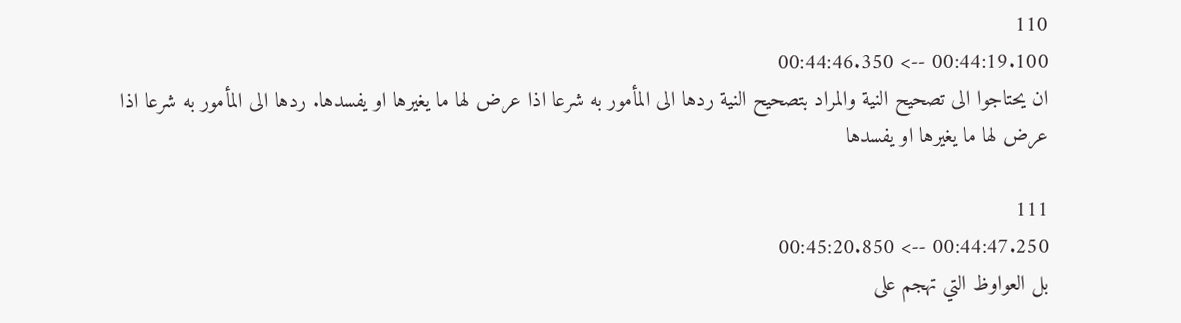110
00:44:19.100 --> 00:44:46.350
ان يحتاجوا الى تصحيح النية والمراد بتصحيح النية ردها الى المأمور به شرعا اذا عرض لها ما يغيرها او يفسدها. ردها الى المأمور به شرعا اذا عرض لها ما يغيرها او يفسدها

111
00:44:47.250 --> 00:45:20.850
بل العواوظ التي تهجم على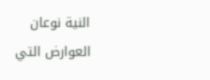النية نوعان العوارض التي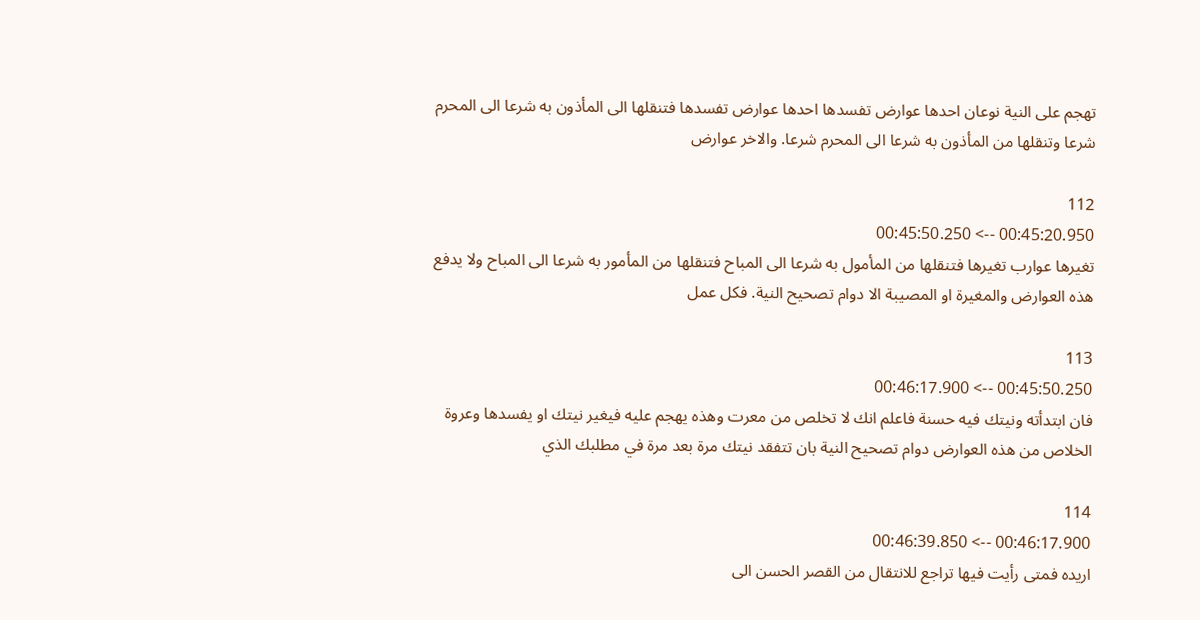تهجم على النية نوعان احدها عوارض تفسدها احدها عوارض تفسدها فتنقلها الى المأذون به شرعا الى المحرم شرعا وتنقلها من المأذون به شرعا الى المحرم شرعا. والاخر عوارض

112
00:45:20.950 --> 00:45:50.250
تغيرها عوارب تغيرها فتنقلها من المأمول به شرعا الى المباح فتنقلها من المأمور به شرعا الى المباح ولا يدفع هذه العوارض والمغيرة او المصيبة الا دوام تصحيح النية. فكل عمل

113
00:45:50.250 --> 00:46:17.900
فان ابتدأته ونيتك فيه حسنة فاعلم انك لا تخلص من معرت وهذه يهجم عليه فيغير نيتك او يفسدها وعروة الخلاص من هذه العوارض دوام تصحيح النية بان تتفقد نيتك مرة بعد مرة في مطلبك الذي

114
00:46:17.900 --> 00:46:39.850
اريده فمتى رأيت فيها تراجع للانتقال من القصر الحسن الى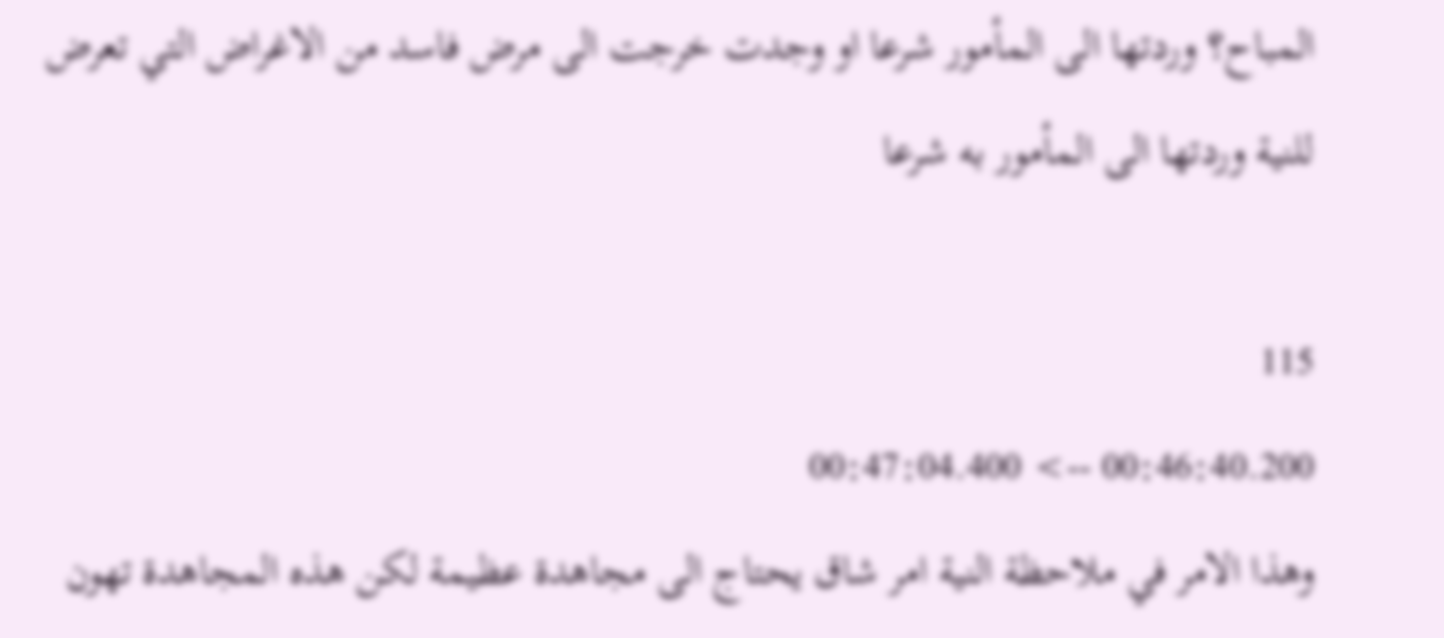المباح؟ وردتها الى المأمور شرعا او وجدت خرجت الى مرض فاسد من الاغراض التي تعرض للنية وردتها الى المأمور به شرعا

115
00:46:40.200 --> 00:47:04.400
وهذا الامر في ملاحظة النية امر شاق يحتاج الى مجاهدة عظيمة لكن هذه المجاهدة تهون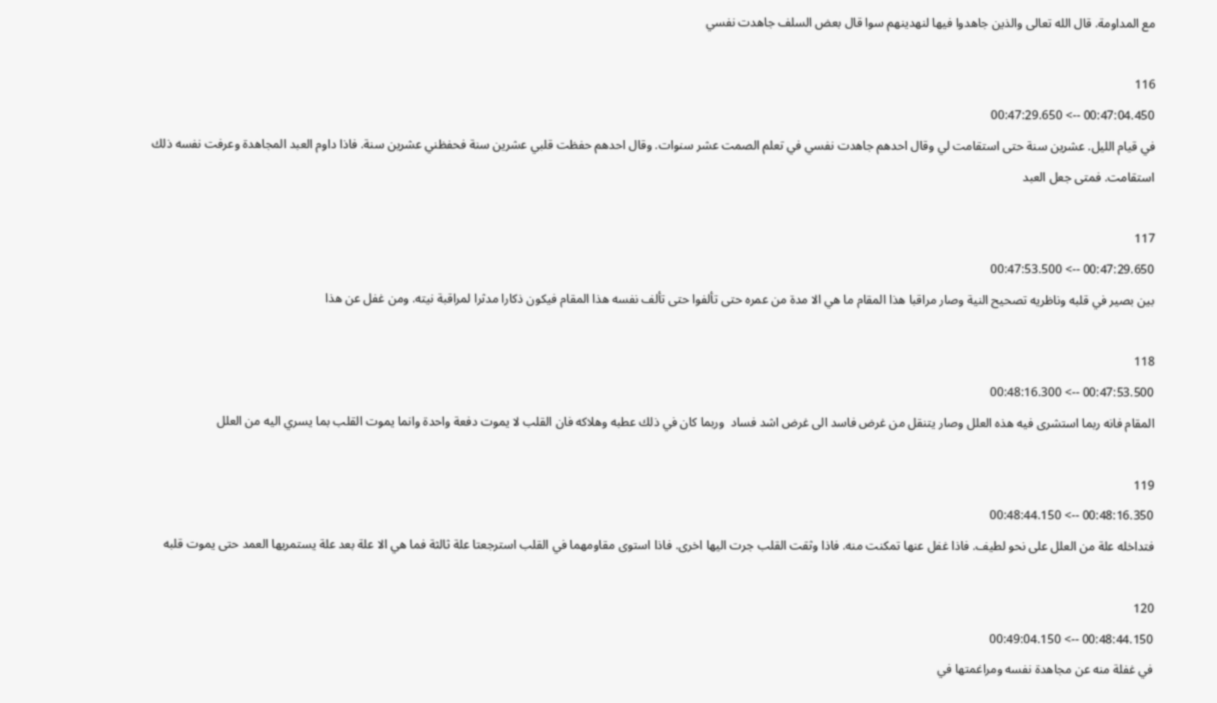مع المداومة. قال الله تعالى والذين جاهدوا فيها لنهدينهم سوا قال بعض السلف جاهدت نفسي

116
00:47:04.450 --> 00:47:29.650
في قيام الليل. عشرين سنة حتى استقامت لي وقال احدهم جاهدت نفسي في تعلم الصمت عشر سنوات. وقال احدهم حفظت قلبي عشرين سنة فحفظني عشرين سنة. فاذا داوم العبد المجاهدة وعرفت نفسه ذلك استقامت. فمتى جعل العبد

117
00:47:29.650 --> 00:47:53.500
بين بصير في قلبه وناظريه تصحيح النية وصار مراقبا هذا المقام ما هي الا مدة من عمره حتى تألفوا حتى تألف نفسه هذا المقام فيكون ذكارا مدثرا لمراقبة نيته. ومن غفل عن هذا

118
00:47:53.500 --> 00:48:16.300
المقام فانه ربما استشرى فيه هذه العلل وصار يتنقل من غرض فاسد الى غرض اشد فساد  وربما كان في ذلك عطبه وهلاكه فان القلب لا يموت دفعة واحدة وانما يموت القلب بما يسري اليه من العلل

119
00:48:16.350 --> 00:48:44.150
فتداخله علة من العلل على نحو لطيف. فاذا غفل عنها تمكنت منه. فاذا وثقت القلب جرت اليها اخرى. فاذا استوى مقاومهما في القلب استرجعتا علة ثالثة فما هي الا علة بعد علة يستمريها العمد حتى يموت قلبه

120
00:48:44.150 --> 00:49:04.150
في غفلة منه عن مجاهدة نفسه ومراغمتها في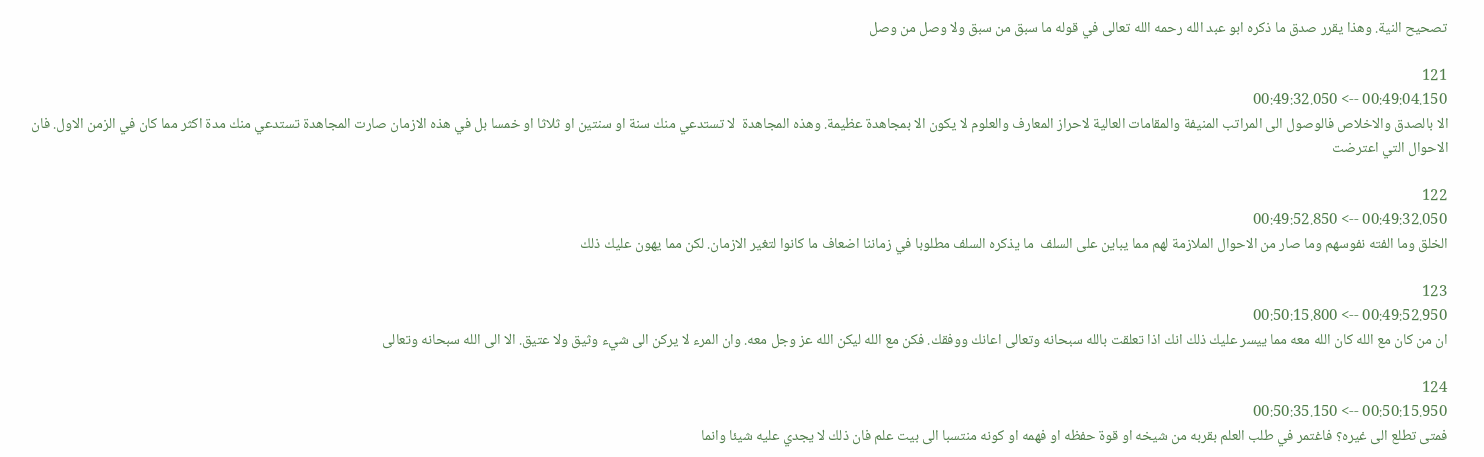تصحيح النية. وهذا يقرر صدق ما ذكره ابو عبد الله رحمه الله تعالى في قوله ما سبق من سبق ولا وصل من وصل

121
00:49:04.150 --> 00:49:32.050
الا بالصدق والاخلاص فالوصول الى المراتب المنيفة والمقامات العالية لاحراز المعارف والعلوم لا يكون الا بمجاهدة عظيمة. وهذه المجاهدة  لا تستدعي منك سنة او سنتين او ثلاثا او خمسا بل في هذه الازمان صارت المجاهدة تستدعي منك مدة اكثر مما كان في الزمن الاول. فان الاحوال التي اعترضت

122
00:49:32.050 --> 00:49:52.850
الخلق وما الفته نفوسهم وما صار من الاحوال الملازمة لهم مما يباين على السلف  ما يذكره السلف مطلوبا في زماننا اضعاف ما كانوا لتغير الازمان. لكن مما يهون عليك ذلك

123
00:49:52.950 --> 00:50:15.800
ان من كان مع الله كان الله معه مما ييسر عليك ذلك انك اذا تعلقت بالله سبحانه وتعالى اعانك ووفقك. فكن مع الله ليكن الله عز وجل معه. وان المرء لا يركن الى شيء وثيق ولا عتيق. الا الى الله سبحانه وتعالى

124
00:50:15.950 --> 00:50:35.150
فمتى تطلع الى غيره؟ فاغتمر في طلب العلم بقربه من شيخه او قوة حفظه او فهمه او كونه منتسبا الى بيت علم فان ذلك لا يجدي عليه شيئا وانما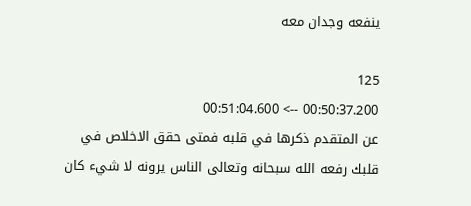ينفعه وجدان معه

125
00:50:37.200 --> 00:51:04.600
عن المتقدم ذكرها في قلبه فمتى حقق الاخلاص في قلبك رفعه الله سبحانه وتعالى الناس يرونه لا شيء كان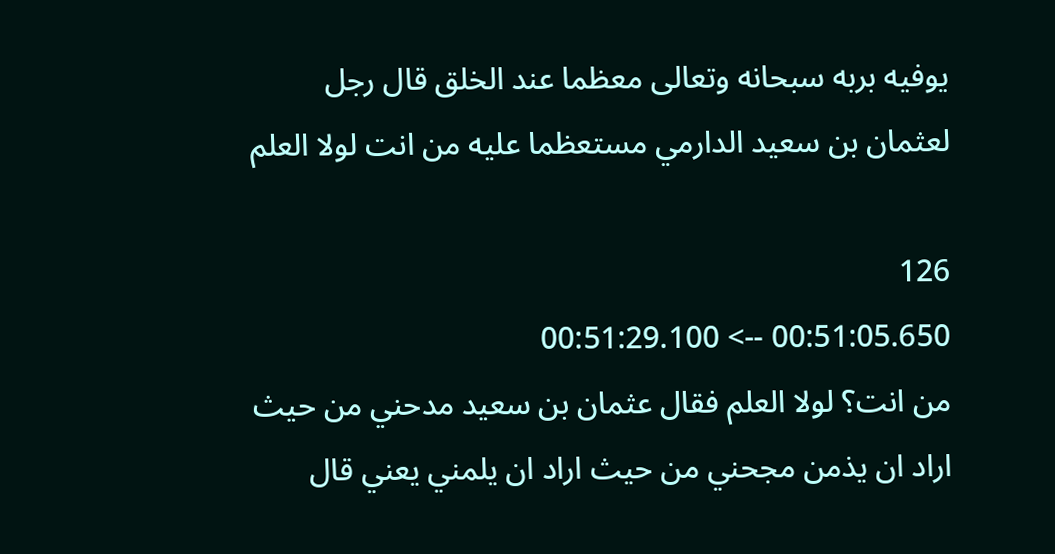يوفيه بربه سبحانه وتعالى معظما عند الخلق قال رجل لعثمان بن سعيد الدارمي مستعظما عليه من انت لولا العلم

126
00:51:05.650 --> 00:51:29.100
من انت؟ لولا العلم فقال عثمان بن سعيد مدحني من حيث اراد ان يذمن مجحني من حيث اراد ان يلمني يعني قال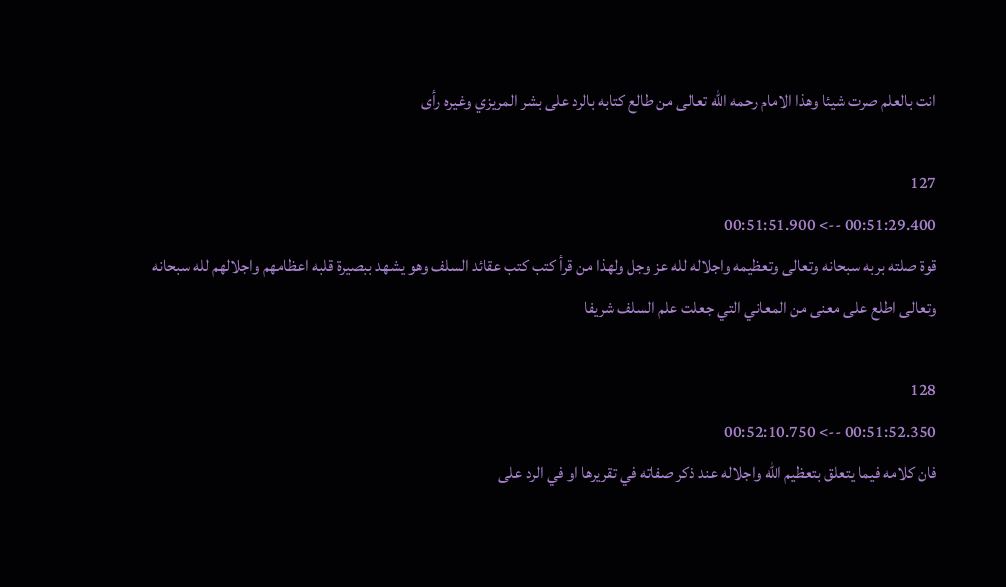انت بالعلم صرت شيئا وهذا الامام رحمه الله تعالى من طالع كتابه بالرد على بشر المريزي وغيره رأى

127
00:51:29.400 --> 00:51:51.900
قوة صلته بربه سبحانه وتعالى وتعظيمه واجلاله لله عز وجل ولهذا من قرأ كتب كتب عقائد السلف وهو يشهد ببصيرة قلبه اعظامهم واجلالهم لله سبحانه وتعالى اطلع على معنى من المعاني التي جعلت علم السلف شريفا

128
00:51:52.350 --> 00:52:10.750
فان كلامه فيما يتعلق بتعظيم الله واجلاله عند ذكر صفاته في تقريرها او في الرد على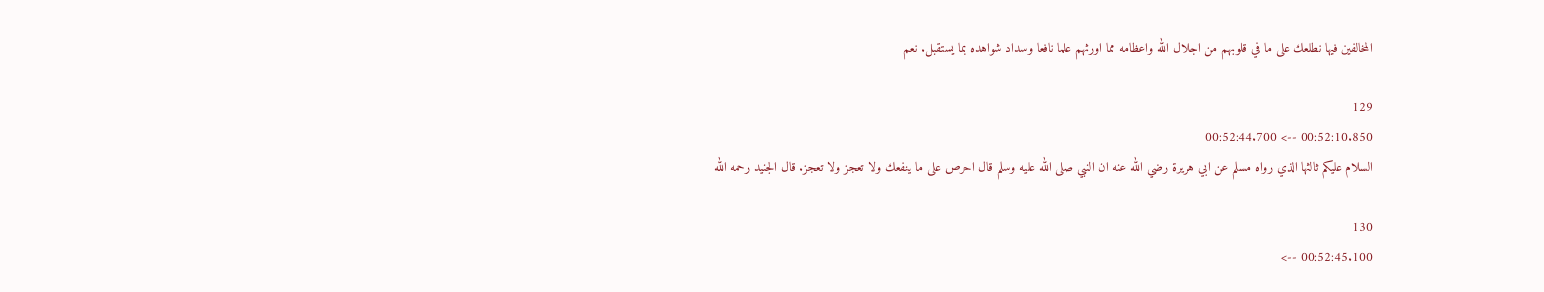المخالفين فيها نطلعك على ما في قلوبهم من اجلال الله واعظامه مما اورثهم علما نافعا وسداد شواهده بما يستقبل. نعم

129
00:52:10.850 --> 00:52:44.700
السلام عليكم ثالثها الذي رواه مسلم عن ابي هريرة رضي الله عنه ان النبي صلى الله عليه وسلم قال احرص على ما ينفعك ولا تعجز ولا تعجز. قال الجنيد رحمه الله

130
00:52:45.100 -->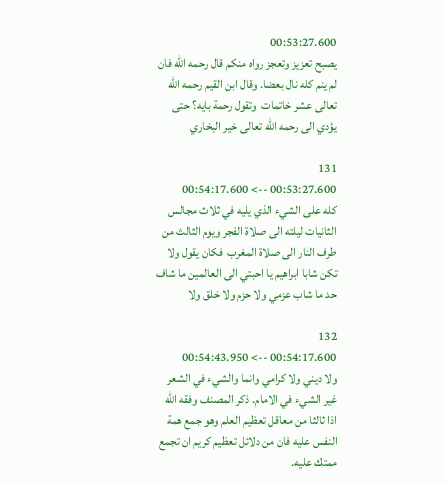00:53:27.600
يصبح تعزيز وتعجز رواه منكم قال رحمه الله فان لم ينم كله نال بعضا. وقال ابن القيم رحمه الله تعالى عشر خاتمات  وتقول رحمة بايه؟ حتى يؤدي الى رحمه الله تعالى خير البخاري

131
00:53:27.600 --> 00:54:17.600
كله على الشيء الذي يليه في ثلاث مجالس الثانيات ليلته الى صلاة الفجر ويوم الثالث من طرف النار الى صلاة المغرب  فكان يقول ولا تكن شابا ابراهيم يا احبتي الى العالمين ما شاف حد ما شاب عزمي ولا حزم ولا خلق ولا

132
00:54:17.600 --> 00:54:43.950
ولا ديني ولا كرامي وانما والشيء في الشعر غير الشيء في الامام. ذكر المصنف وفقه الله اذا ثالثا من معاقل تعظيم العلم وهو جمع همة النفس عليه فان من دلائل تعظيم كريم ان تجمع ممتك عليه.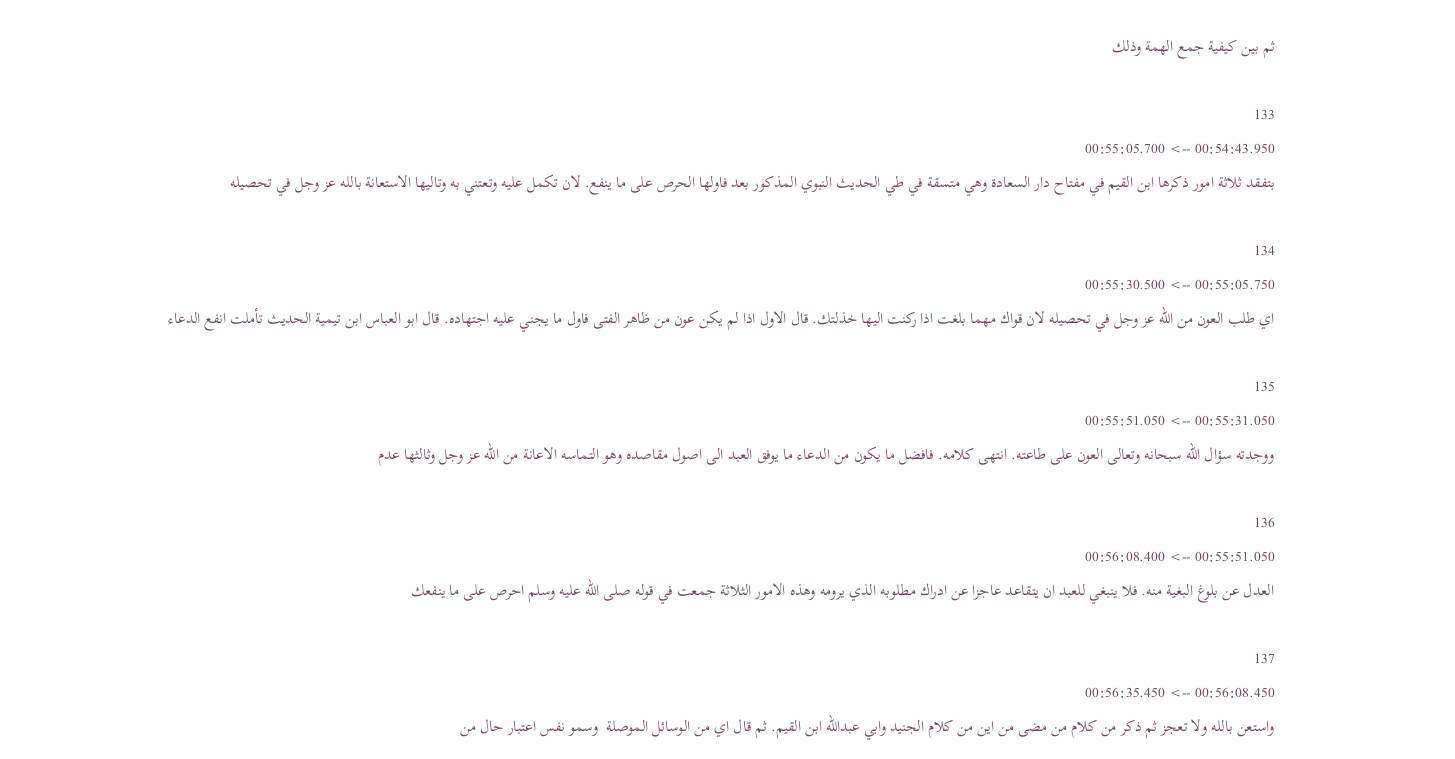ثم بين كيفية جمع الهمة وذلك

133
00:54:43.950 --> 00:55:05.700
بتفقد ثلاثة امور ذكرها ابن القيم في مفتاح دار السعادة وهي متسقة في طي الحديث النبوي المذكور بعد فاولها الحرص على ما ينفع. لان تكمل عليه وتعتني به وتاليها الاستعانة بالله عز وجل في تحصيله

134
00:55:05.750 --> 00:55:30.500
اي طلب العون من الله عز وجل في تحصيله لان قواك مهما بلغت اذا ركنت اليها خذلتك. قال الاول اذا لم يكن عون من ظاهر الفتى فاول ما يجني عليه اجتهاده. قال ابو العباس ابن تيمية الحديث تأملت انفع الدعاء

135
00:55:31.050 --> 00:55:51.050
ووجدته سؤال الله سبحانه وتعالى العون على طاعته. انتهى كلامه. فافضل ما يكون من الدعاء ما يوفق العبد الى اصول مقاصده وهو التماسه الاعانة من الله عز وجل وثالثها عدم

136
00:55:51.050 --> 00:56:08.400
العدل عن بلوغ البغية منه. فلا ينبغي للعبد ان يتقاعد عاجزا عن ادراك مطلوبه الذي يرومه وهذه الامور الثلاثة جمعت في قوله صلى الله عليه وسلم احرص على ما ينفعك

137
00:56:08.450 --> 00:56:35.450
واستعن بالله ولا تعجز ثم ذكر من كلام من مضى من اين من كلام الجنيد وابي عبدالله ابن القيم. ثم قال اي من الوسائل الموصلة  وسمو نفس اعتبار حال من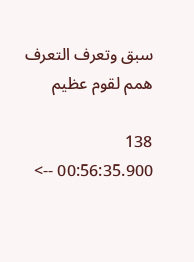سبق وتعرف التعرف همم لقوم عظيم

138
00:56:35.900 -->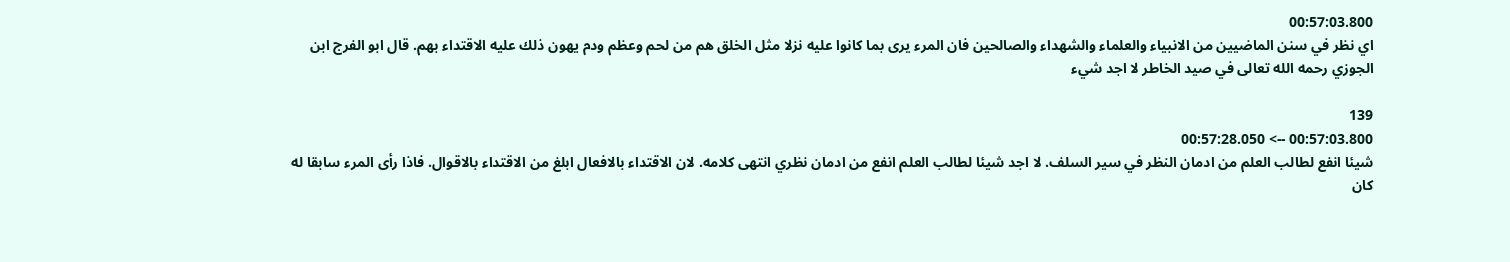00:57:03.800
اي نظر في سنن الماضيين من الانبياء والعلماء والشهداء والصالحين فان المرء يرى بما كانوا عليه نزلا مثل الخلق هم من لحم وعظم ودم يهون ذلك عليه الاقتداء بهم. قال ابو الفرج ابن الجوزي رحمه الله تعالى في صيد الخاطر لا اجد شيء

139
00:57:03.800 --> 00:57:28.050
شيئا انفع لطالب العلم من ادمان النظر في سير السلف. لا اجد شيئا لطالب العلم انفع من ادمان نظري انتهى كلامه. لان الاقتداء بالافعال ابلغ من الاقتداء بالاقوال. فاذا رأى المرء سابقا له كان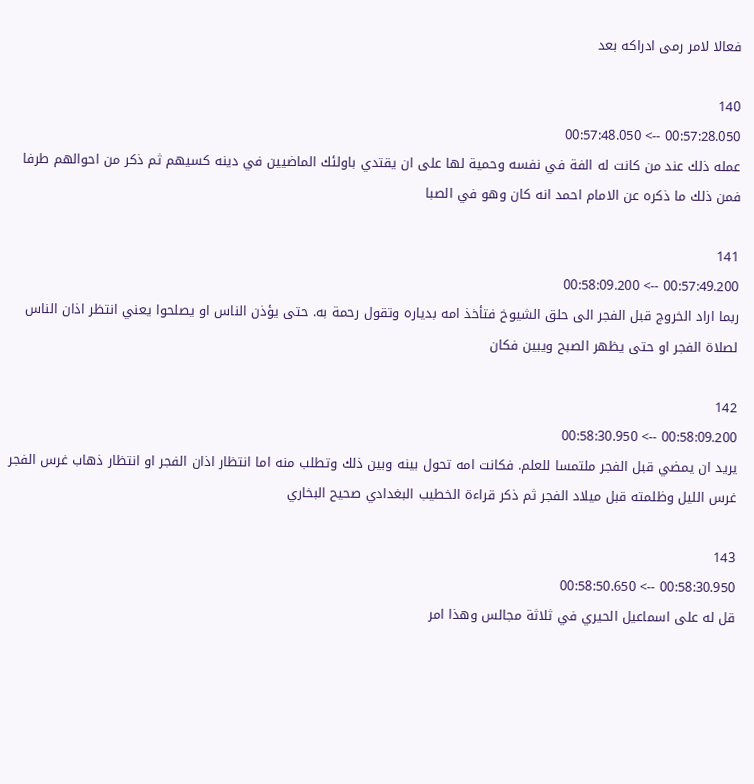فعالا لامر رمى ادراكه بعد

140
00:57:28.050 --> 00:57:48.050
عمله ذلك عند من كانت له الفة في نفسه وحمية لها على ان يقتدي باولئك الماضيين في دينه كسيهم ثم ذكر من احوالهم طرفا فمن ذلك ما ذكره عن الامام احمد انه كان وهو في الصبا

141
00:57:49.200 --> 00:58:09.200
ربما اراد الخروج قبل الفجر الى حلق الشيوخ فتأخذ امه بدياره وتقول رحمة به. حتى يؤذن الناس او يصلحوا يعني انتظر اذان الناس لصلاة الفجر او حتى يظهر الصبح ويبين فكان

142
00:58:09.200 --> 00:58:30.950
يريد ان يمضي قبل الفجر ملتمسا للعلم. فكانت امه تحول بينه وبين ذلك وتطلب منه اما انتظار اذان الفجر او انتظار ذهاب غرس الفجر غرس الليل وظلمته قبل ميلاد الفجر ثم ذكر قراءة الخطيب البغدادي صحيح البخاري

143
00:58:30.950 --> 00:58:50.650
قل له على اسماعيل الحيري في ثلاثة مجالس وهذا امر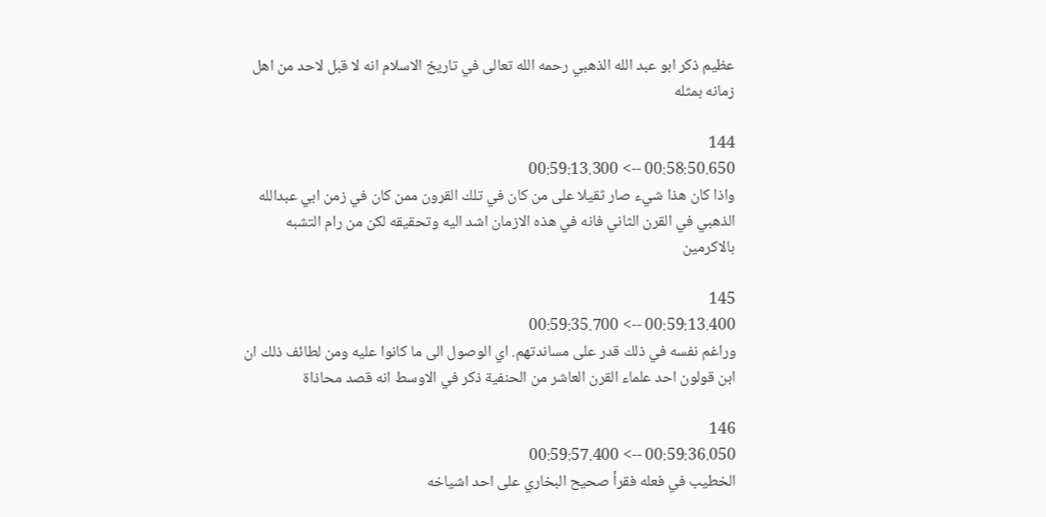عظيم ذكر ابو عبد الله الذهبي رحمه الله تعالى في تاريخ الاسلام انه لا قبل لاحد من اهل زمانه بمثله

144
00:58:50.650 --> 00:59:13.300
واذا كان هذا شيء صار ثقيلا على من كان في تلك القرون ممن كان في زمن ابي عبدالله الذهبي في القرن الثاني فانه في هذه الازمان اشد اليه وتحقيقه لكن من رام التشبه بالاكرمين

145
00:59:13.400 --> 00:59:35.700
وراغم نفسه في ذلك قدر على مساندتهم. اي الوصول الى ما كانوا عليه ومن لطائف ذلك ان ابن قولون احد علماء القرن العاشر من الحنفية ذكر في الاوسط انه قصد محاذاة

146
00:59:36.050 --> 00:59:57.400
الخطيب في فعله فقرأ صحيح البخاري على احد اشياخه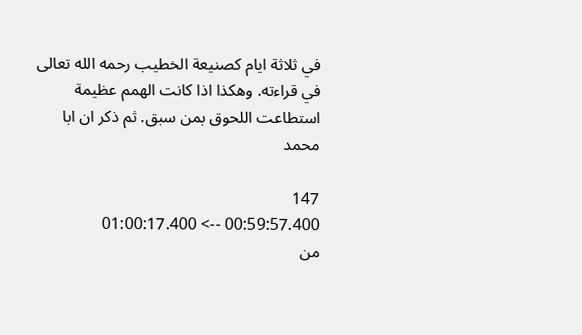في ثلاثة ايام كصنيعة الخطيب رحمه الله تعالى في قراءته. وهكذا اذا كانت الهمم عظيمة استطاعت اللحوق بمن سبق. ثم ذكر ان ابا محمد

147
00:59:57.400 --> 01:00:17.400
من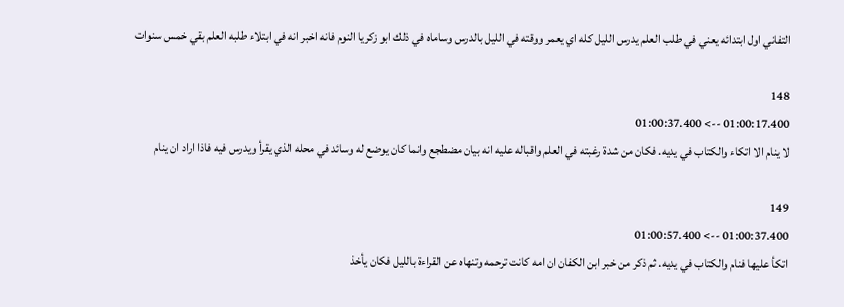التفاني اول ابتدائه يعني في طلب العلم يدرس الليل كله اي يعمر ووقته في الليل بالدرس وساماه في ذلك ابو زكريا النوم فانه اخبر انه في ابتلاء طلبه العلم بقي خمس سنوات

148
01:00:17.400 --> 01:00:37.400
لا ينام الا اتكاء والكتاب في يديه. فكان من شدة رغبته في العلم واقباله عليه انه بيان مضطجع وانما كان يوضع له وسائد في محله الذي يقرأ ويدرس فيه فاذا اراد ان ينام

149
01:00:37.400 --> 01:00:57.400
اتكأ عليها فنام والكتاب في يديه. ثم ذكر من خبر ابن الكفان ان امه كانت ترحمه وتنهاه عن القراءة بالليل فكان يأخذ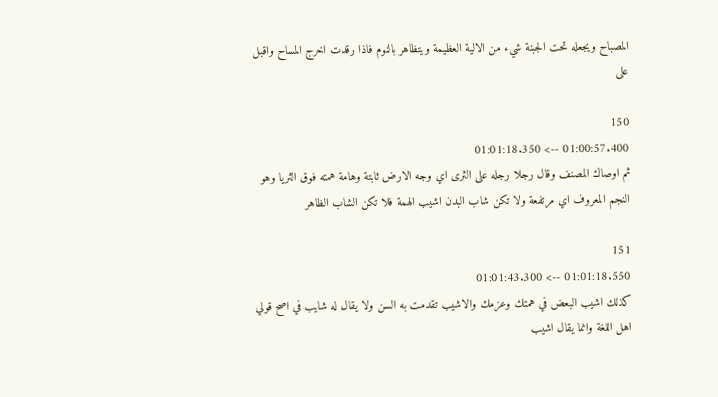المصباح ويجعله تحت الجبنة شيء من الالية العظيمة ويتظاهر بالنوم فاذا رقدت اخرج المساح واقبل على

150
01:00:57.400 --> 01:01:18.350
ثم اوصاك المصنف وقال رجلا رجله على الثرى اي وجه الارض ثابتة وهامة همته فوق الثريا وهو النجم المعروف اي مرتفعة ولا تكن شاب البدن اشيب الهمة فلا تكن الشاب الظاهر

151
01:01:18.550 --> 01:01:43.300
كذلك اشيب البعض في همتك وعزمك والاشيب تقدمت به السن ولا يقال له شايب في اصح قولي اهل اللغة وانما يقال اشيب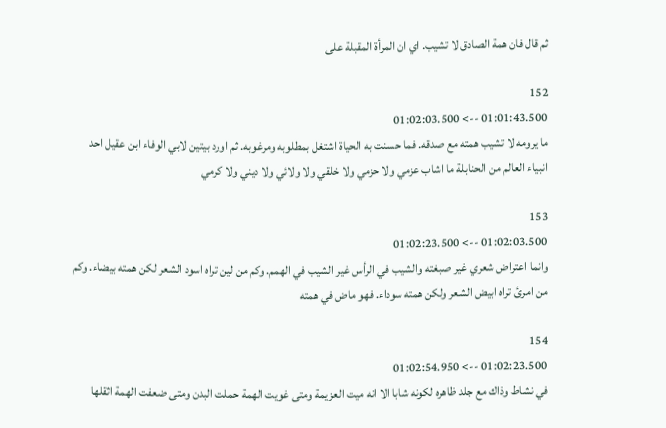ثم قال فان همة الصادق لا تشيب. اي ان المرأة المقبلة على

152
01:01:43.500 --> 01:02:03.500
ما يرومه لا تشيب همته مع صدقه. فما حسنت به الحياة اشتغل بمطلوبه ومرغوبه. ثم اورد بيتين لابي الوفاء ابن عقيل احد انبياء العالم من الحنابلة ما اشاب عزمي ولا حزمي ولا خلقي ولا ولائي ولا ديني ولا كرمي

153
01:02:03.500 --> 01:02:23.500
وانما اعتراض شعري غير صبغته والشيب في الرأس غير الشيب في الهمم. وكم من لين تراه اسود الشعر لكن همته بيضاء. وكم من امرئ تراه ابيض الشعر ولكن همته سوداء. فهو ماض في همته

154
01:02:23.500 --> 01:02:54.950
في نشاط وذاك مع جلد ظاهره لكونه شابا الا انه ميت العزيمة ومتى غويت الهمة حملت البدن ومتى ضعفت الهمة اثقلها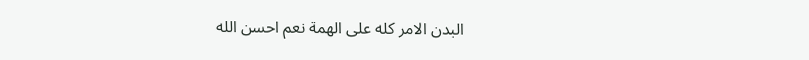البدن الامر كله على الهمة نعم احسن الله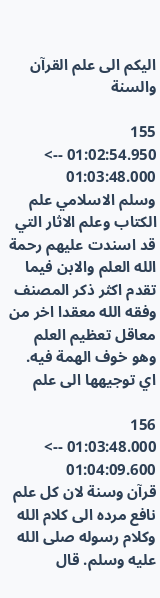اليكم الى علم القرآن والسنة

155
01:02:54.950 --> 01:03:48.000
وسلم الاسلامي علم الكتاب وعلم الاثار التي قد اسندت عليهم رحمة الله العلم والابن فيما تقدم اكثر ذكر المصنف وفقه الله معقدا اخر من معاقل تعظيم العلم وهو خوف الهمة فيه. اي توجيهها الى علم

156
01:03:48.000 --> 01:04:09.600
قرآن وسنة لان كل علم نافع مرده الى كلام الله وكلام رسوله صلى الله عليه وسلم. قال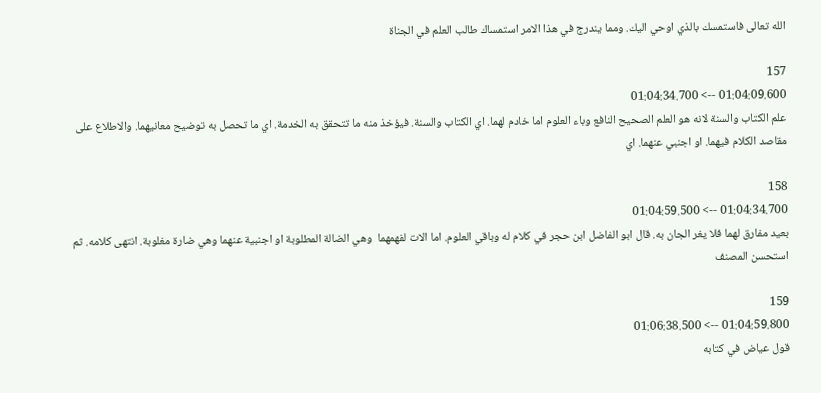الله تعالى فاستمسك بالذي اوحي اليك. ومما يندرج في هذا الامر استمساك طالب العلم في الجناة

157
01:04:09.600 --> 01:04:34.700
علم الكتاب والسنة لانه هو العلم الصحيح النافع وباء العلوم اما خادم لهما. اي الكتاب والسنة. فيؤخذ منه ما تتحقق به الخدمة. اي ما تحصل به توضيح معانيهما. والاطلاع على مقاصد الكلام فيهما. او اجنبي عنهما. اي

158
01:04:34.700 --> 01:04:59.500
بعيد مفارق لهما فلا يغر الجان به. قال ابو الفاضل ابن حجر في كلام له وباقي العلوم. اما الات لفهمهما  وهي الضالة المطلوبة او اجنبية عنهما وهي ضارة مغلوبة. انتهى كلامه. ثم استحسن المصنف

159
01:04:59.800 --> 01:06:38.500
قول عياض في كتابه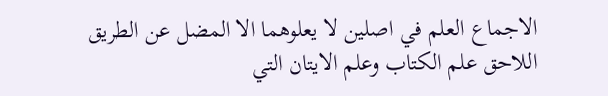الاجماع العلم في اصلين لا يعلوهما الا المضل عن الطريق اللاحق علم الكتاب وعلم الايتان التي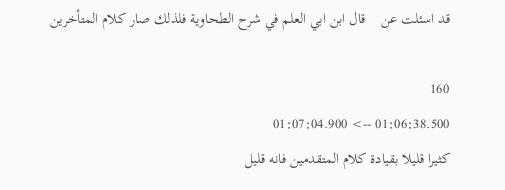قد اسئلت عن    قال ابن ابي العلم في شرح الطحاوية فلذلك صار كلام المتأخرين

160
01:06:38.500 --> 01:07:04.900
كثيرا قليلا بقيادة كلام المتقدمين فانه قليل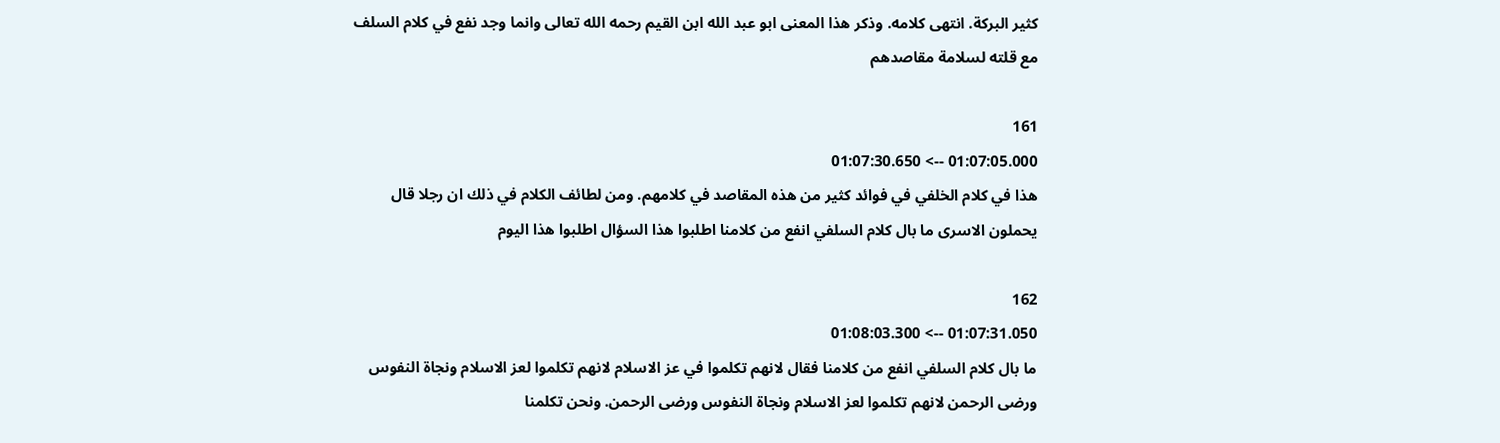كثير البركة. انتهى كلامه. وذكر هذا المعنى ابو عبد الله ابن القيم رحمه الله تعالى وانما وجد نفع في كلام السلف مع قلته لسلامة مقاصدهم

161
01:07:05.000 --> 01:07:30.650
هذا في كلام الخلفي في فوائد كثير من هذه المقاصد في كلامهم. ومن لطائف الكلام في ذلك ان رجلا قال يحملون الاسرى ما بال كلام السلفي انفع من كلامنا اطلبوا هذا السؤال اطلبوا هذا اليوم

162
01:07:31.050 --> 01:08:03.300
ما بال كلام السلفي انفع من كلامنا فقال لانهم تكلموا في عز الاسلام لانهم تكلموا لعز الاسلام ونجاة النفوس ورضى الرحمن لانهم تكلموا لعز الاسلام ونجاة النفوس ورضى الرحمن. ونحن تكلمنا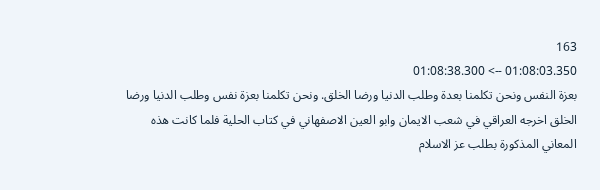163
01:08:03.350 --> 01:08:38.300
بعزة النفس ونحن تكلمنا بعدة وطلب الدنيا ورضا الخلق. ونحن تكلمنا بعزة نفس وطلب الدنيا ورضا الخلق اخرجه العراقي في شعب الايمان وابو العين الاصفهاني في كتاب الحلية فلما كانت هذه المعاني المذكورة بطلب عز الاسلام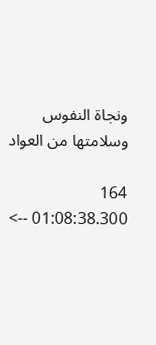ونجاة النفوس وسلامتها من العواد

164
01:08:38.300 -->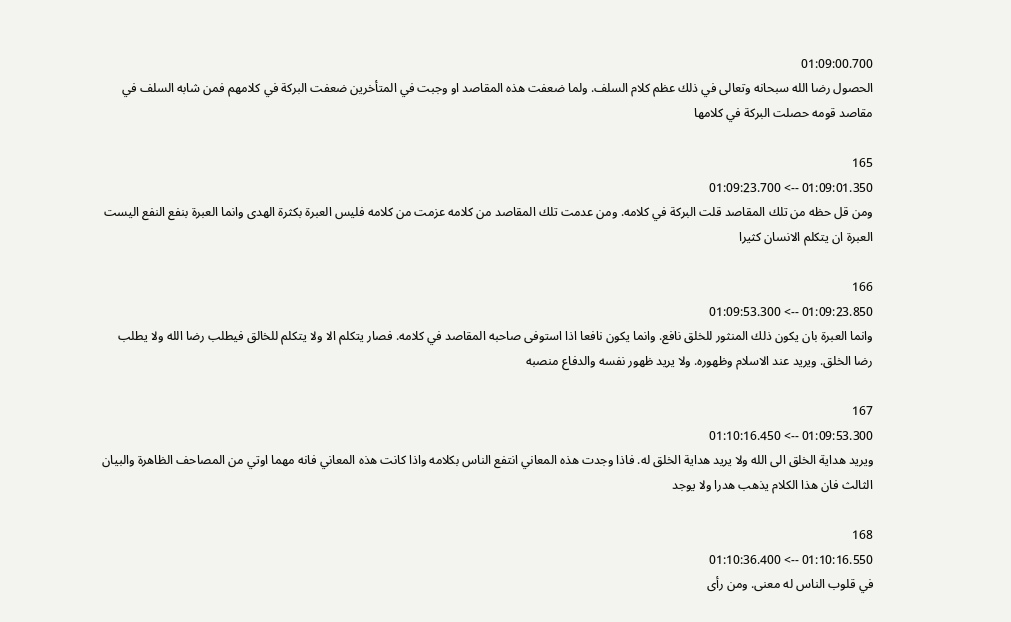01:09:00.700
الحصول رضا الله سبحانه وتعالى في ذلك عظم كلام السلف. ولما ضعفت هذه المقاصد او وجبت في المتأخرين ضعفت البركة في كلامهم فمن شابه السلف في مقاصد قومه حصلت البركة في كلامها

165
01:09:01.350 --> 01:09:23.700
ومن قل حظه من تلك المقاصد قلت البركة في كلامه. ومن عدمت تلك المقاصد من كلامه عزمت من كلامه فليس العبرة بكثرة الهدى وانما العبرة بنفع النفع اليست العبرة ان يتكلم الانسان كثيرا

166
01:09:23.850 --> 01:09:53.300
وانما العبرة بان يكون ذلك المنثور للخلق نافع. وانما يكون نافعا اذا استوفى صاحبه المقاصد في كلامه. فصار يتكلم الا ولا يتكلم للخالق فيطلب رضا الله ولا يطلب رضا الخلق. ويريد عند الاسلام وظهوره. ولا يريد ظهور نفسه والدفاع منصبه

167
01:09:53.300 --> 01:10:16.450
ويريد هداية الخلق الى الله ولا يريد هداية الخلق له. فاذا وجدت هذه المعاني انتفع الناس بكلامه واذا كانت هذه المعاني فانه مهما اوتي من المصاحف الظاهرة والبيان الثالث فان هذا الكلام يذهب هدرا ولا يوجد

168
01:10:16.550 --> 01:10:36.400
في قلوب الناس له معنى. ومن رأى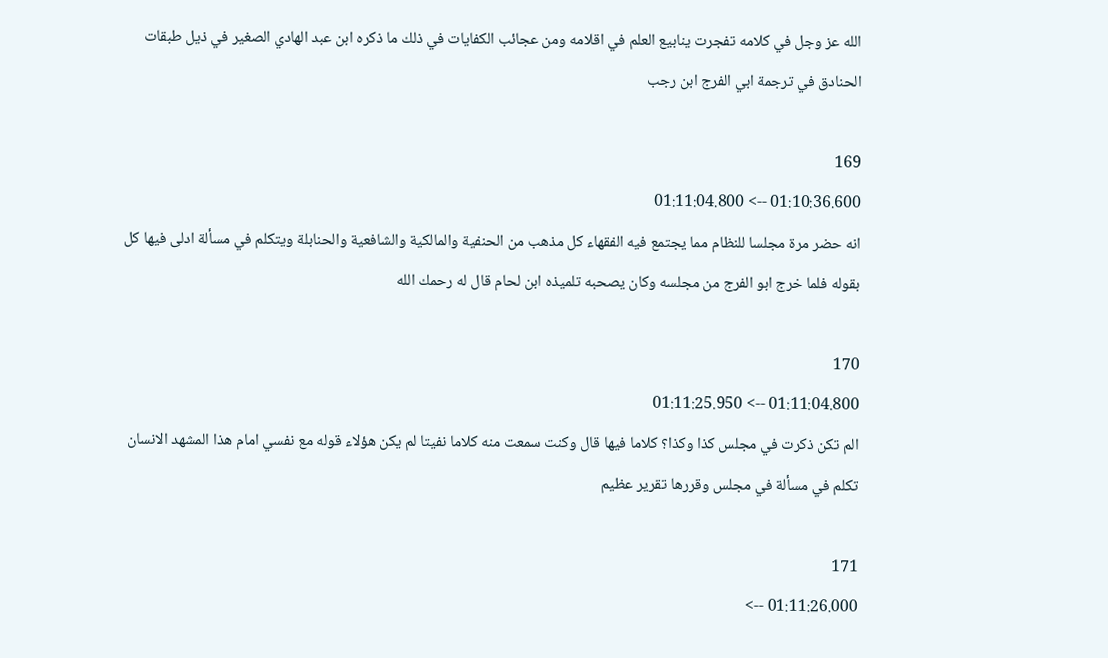الله عز وجل في كلامه تفجرت ينابيع العلم في اقلامه ومن عجائب الكفايات في ذلك ما ذكره ابن عبد الهادي الصغير في ذيل طبقات الحنادق في ترجمة ابي الفرج ابن رجب

169
01:10:36.600 --> 01:11:04.800
انه حضر مرة مجلسا للنظام مما يجتمع فيه الفقهاء كل مذهب من الحنفية والمالكية والشافعية والحنابلة ويتكلم في مسألة ادلى فيها كل بقوله فلما خرج ابو الفرج من مجلسه وكان يصحبه تلميذه ابن لحام قال له رحمك الله

170
01:11:04.800 --> 01:11:25.950
الم تكن ذكرت في مجلس كذا وكذا؟ كلاما فيها قال وكنت سمعت منه كلاما نفيتا لم يكن هؤلاء قوله مع نفسي امام هذا المشهد الانسان تكلم في مسألة في مجلس وقررها تقرير عظيم

171
01:11:26.000 -->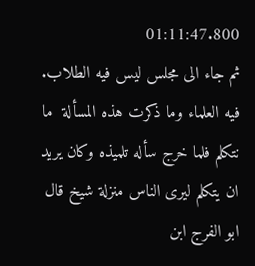01:11:47.800
ثم جاء الى مجلس ليس فيه الطلاب. فيه العلماء وما ذكرت هذه المسألة  ما نتكلم فلما خرج سأله تلميذه وكان يريد ان يتكلم ليرى الناس منزلة شيخ قال ابو الفرج ابن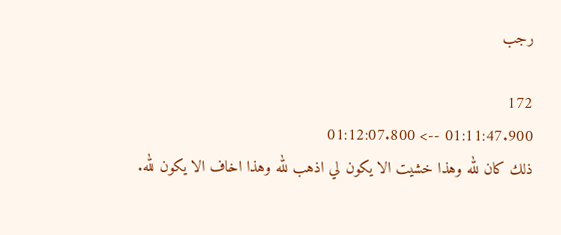رجب

172
01:11:47.900 --> 01:12:07.800
ذلك كان لله وهذا خشيت الا يكون لي اذهب لله وهذا اخاف الا يكون لله.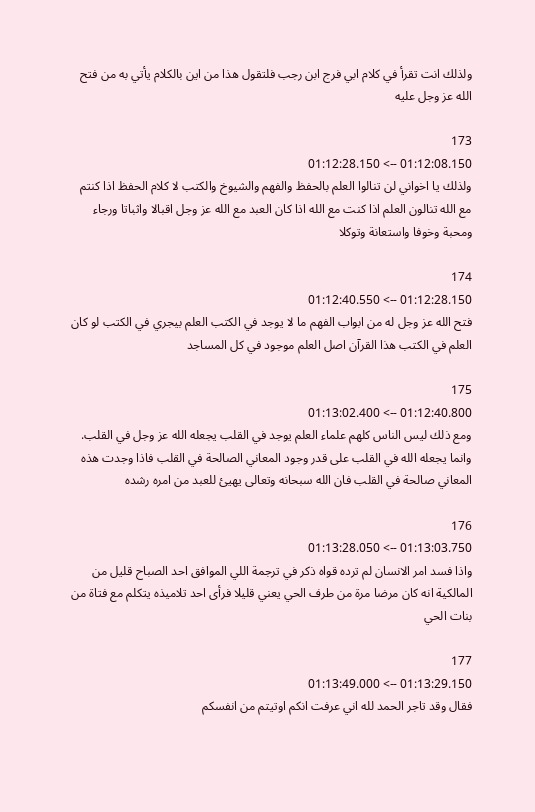ولذلك انت تقرأ في كلام ابي فرج ابن رجب فلتقول هذا من اين بالكلام يأتي به من فتح الله عز وجل عليه

173
01:12:08.150 --> 01:12:28.150
ولذلك يا اخواني لن تنالوا العلم بالحفظ والفهم والشيوخ والكتب لا كلام الحفظ اذا كنتم مع الله تنالون العلم اذا كنت مع الله اذا كان العبد مع الله عز وجل اقبالا واثباتا ورجاء ومحبة وخوفا واستعانة وتوكلا

174
01:12:28.150 --> 01:12:40.550
فتح الله عز وجل له من ابواب الفهم ما لا يوجد في الكتب العلم بيجري في الكتب لو كان العلم في الكتب هذا القرآن اصل العلم موجود في كل المساجد

175
01:12:40.800 --> 01:13:02.400
ومع ذلك ليس الناس كلهم علماء العلم يوجد في القلب يجعله الله عز وجل في القلب. وانما يجعله الله في القلب على قدر وجود المعاني الصالحة في القلب فاذا وجدت هذه المعاني صالحة في القلب فان الله سبحانه وتعالى يهيئ للعبد من امره رشده

176
01:13:03.750 --> 01:13:28.050
واذا فسد امر الانسان لم ترده قواه ذكر في ترجمة اللي الموافق احد الصباح قليل من المالكية انه كان مرضا مرة من طرف الحي يعني قليلا فرأى احد تلاميذه يتكلم مع فتاة من بنات الحي

177
01:13:29.150 --> 01:13:49.000
فقال وقد تاجر الحمد لله اني عرفت انكم اوتيتم من انفسكم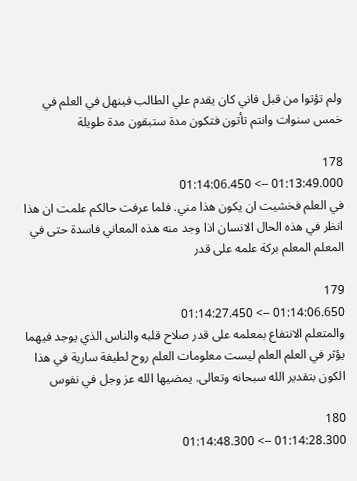ولم تؤتوا من قبل فاني كان يقدم علي الطالب فينهل في العلم في خمس سنوات وانتم تأتون فتكون مدة ستبقون مدة طويلة

178
01:13:49.000 --> 01:14:06.450
في العلم فخشيت ان يكون هذا مني. فلما عرفت حالكم علمت ان هذا انظر في هذه الحال الانسان اذا وجد منه هذه المعاني فاسدة حتى في المعلم المعلم بركة علمه على قدر

179
01:14:06.650 --> 01:14:27.450
والمتعلم الانتفاع بمعلمه على قدر صلاح قلبه والناس الذي يوجد فيهما يؤثر في العلم العلم ليست معلومات العلم روح لطيفة سارية في هذا الكون بتقدير الله سبحانه وتعالى. يمضيها الله عز وجل في نفوس

180
01:14:28.300 --> 01:14:48.300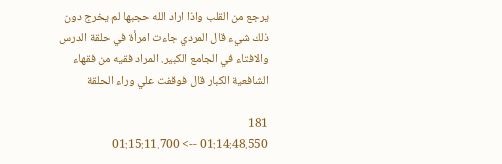يرجع من القلب واذا اراد الله حجبها لم يخرج دون ذلك شيء قال المردي جاءت امرأة في حلقة الدرس والافتاء في الجامع الكبير. المراد فقيه من فقهاء الشافعية الكبار قال فوقفت علي وراء الحلقة

181
01:14:48.550 --> 01:15:11.700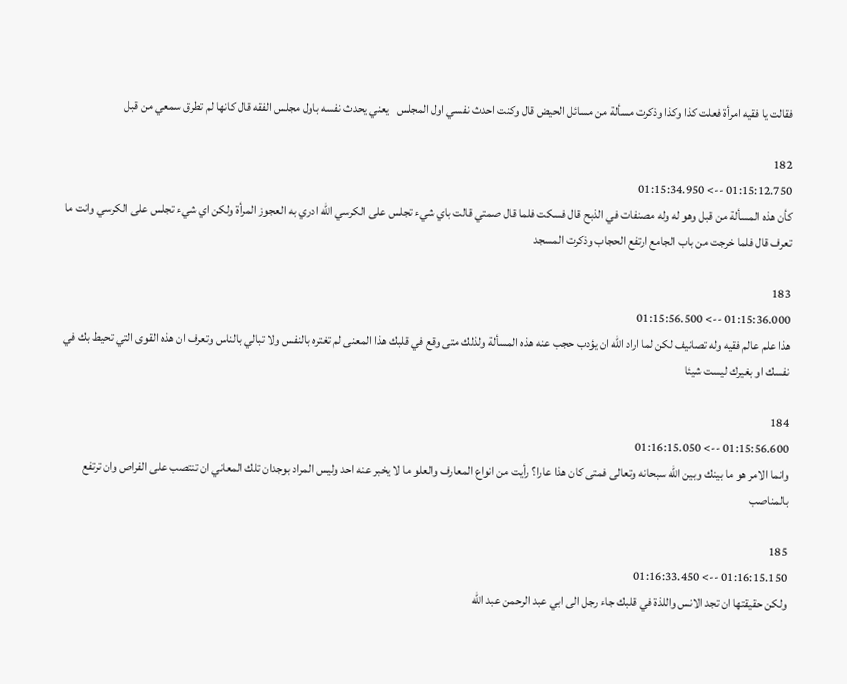فقالت يا فقيه امرأة فعلت كذا وكذا وذكرت مسألة من مسائل الحيض قال وكنت احدث نفسي اول المجلس   يعني يحدث نفسه باول مجلس الفقه قال كانها لم تطرق سمعي من قبل

182
01:15:12.750 --> 01:15:34.950
كأن هذه المسألة من قبل وهو له وله مصنفات في الذبح قال فسكت فلما قال صمتي قالت باي شيء تجلس على الكرسي الله ادري به العجوز المرأة ولكن اي شيء تجلس على الكرسي وانت ما تعرف قال فلما خرجت من باب الجامع ارتفع الحجاب وذكرت المسجد

183
01:15:36.000 --> 01:15:56.500
هذا علم عالم فقيه وله تصانيف لكن لما اراد الله ان يؤدب حجب عنه هذه المسألة ولذلك متى وقع في قلبك هذا المعنى لم تغتره بالنفس ولا تبالي بالناس وتعرف ان هذه القوى التي تحيط بك في نفسك او بغيرك ليست شيئا

184
01:15:56.600 --> 01:16:15.050
وانما الامر هو ما بينك وبين الله سبحانه وتعالى فمتى كان هذا عارا؟ رأيت من انواع المعارف والعلو ما لا يخبر عنه احد وليس المراد بوجدان تلك المعاني ان تنتصب على الفراص وان ترتفع بالمناصب

185
01:16:15.150 --> 01:16:33.450
ولكن حقيقتها ان تجد الانس واللذة في قلبك جاء رجل الى ابي عبد الرحمن عبد الله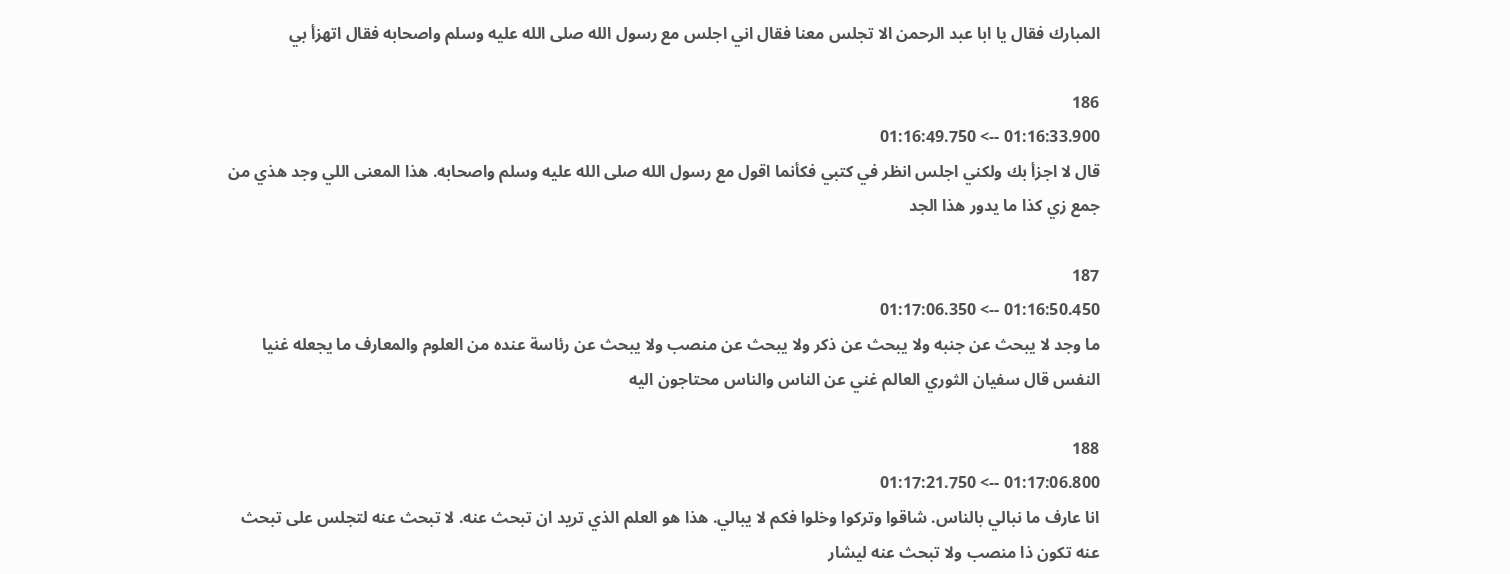المبارك فقال يا ابا عبد الرحمن الا تجلس معنا فقال اني اجلس مع رسول الله صلى الله عليه وسلم واصحابه فقال اتهزأ بي

186
01:16:33.900 --> 01:16:49.750
قال لا اجزأ بك ولكني اجلس انظر في كتبي فكأنما اقول مع رسول الله صلى الله عليه وسلم واصحابه. هذا المعنى اللي وجد هذي من جمع زي كذا ما يدور هذا الجد

187
01:16:50.450 --> 01:17:06.350
ما وجد لا يبحث عن جنبه ولا يبحث عن ذكر ولا يبحث عن منصب ولا يبحث عن رئاسة عنده من العلوم والمعارف ما يجعله غنيا النفس قال سفيان الثوري العالم غني عن الناس والناس محتاجون اليه

188
01:17:06.800 --> 01:17:21.750
انا عارف ما نبالي بالناس. شاقوا وتركوا وخلوا فكم لا يبالي. هذا هو العلم الذي تريد ان تبحث عنه. لا تبحث عنه لتجلس على تبحث عنه تكون ذا منصب ولا تبحث عنه ليشار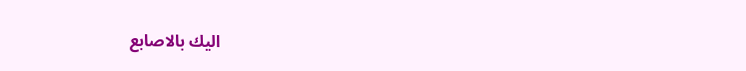اليك بالاصابع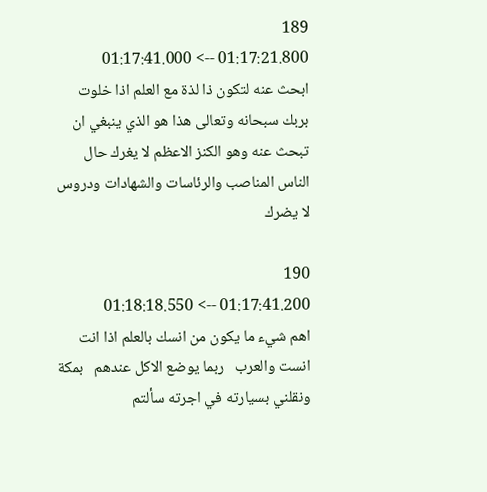189
01:17:21.800 --> 01:17:41.000
ابحث عنه لتكون ذا لذة مع العلم اذا خلوت بربك سبحانه وتعالى هذا هو الذي ينبغي ان تبحث عنه وهو الكنز الاعظم لا يغرك حال الناس المناصب والرئاسات والشهادات ودروس لا يضرك

190
01:17:41.200 --> 01:18:18.550
اهم شيء ما يكون من انسك بالعلم اذا انت انست والعرب   ربما يوضع الاكل عندهم   بمكة ونقلني بسيارته في اجرته سألتم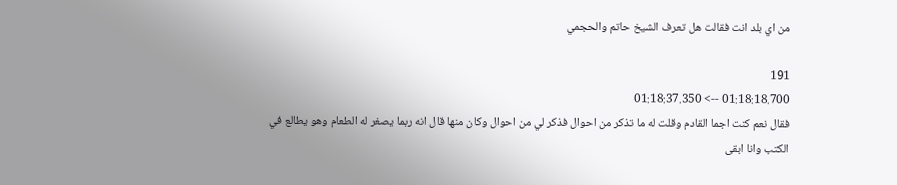من اي بلد انت فقالت هل تعرف الشيخ حاتم والحجمي

191
01:18:18.700 --> 01:18:37.350
فقال نعم كنت اجما القادم وقلت له ما تذكر من احوال فذكر لي من احوال وكان منها قال انه ربما يصغر له الطعام وهو يطالع في الكتب وانا ابقى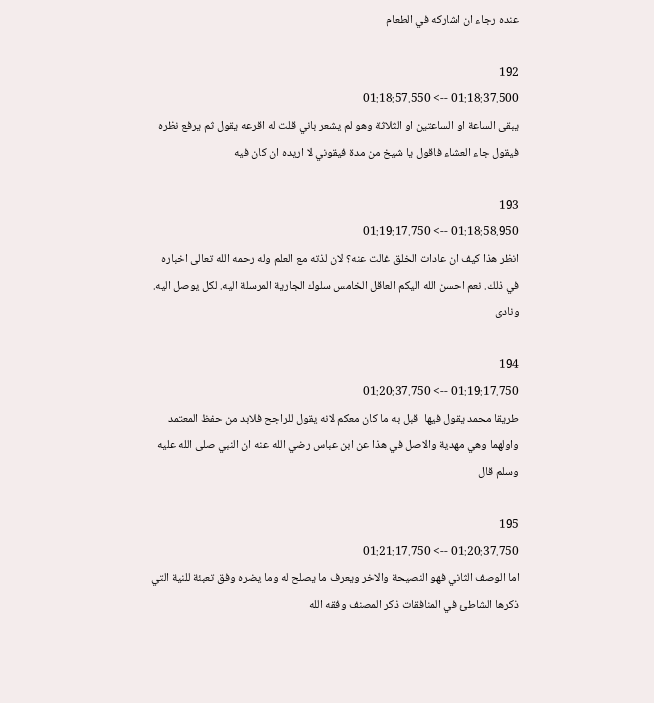عنده رجاء ان اشاركه في الطعام

192
01:18:37.500 --> 01:18:57.550
يبقى الساعة او الساعتين او الثلاثة وهو لم يشعر باني قلت له اقرعه يقول ثم يرفع نظره فيقول جاء العشاء فاقول يا شيخ من مدة فيقوني لا اريده ان كان فيه

193
01:18:58.950 --> 01:19:17.750
انظر هذا كيف ان عادات الخلق غالت عنه؟ لان لذته مع العلم وله رحمه الله تعالى اخباره في ذلك. نعم احسن الله اليكم العاقل الخامس سلوك الجارية المرسلة اليه. لكل يوصل اليه. ونادى

194
01:19:17.750 --> 01:20:37.750
طريقا محمد يقول فيها  قبل به ما كان معكم لانه يقول للراجح فلابد من حفظ المعتمد واولهما وهي مهدية والاصل في هذا عن ابن عباس رضي الله عنه ان النبي صلى الله عليه وسلم قال

195
01:20:37.750 --> 01:21:17.750
اما الوصف الثاني فهو النصيحة والاخر ويعرف ما يصلح له وما يضره وفق تعبئة للنية التي ذكرها الشاطئ في المنافقات ذكر المصنف وفقه الله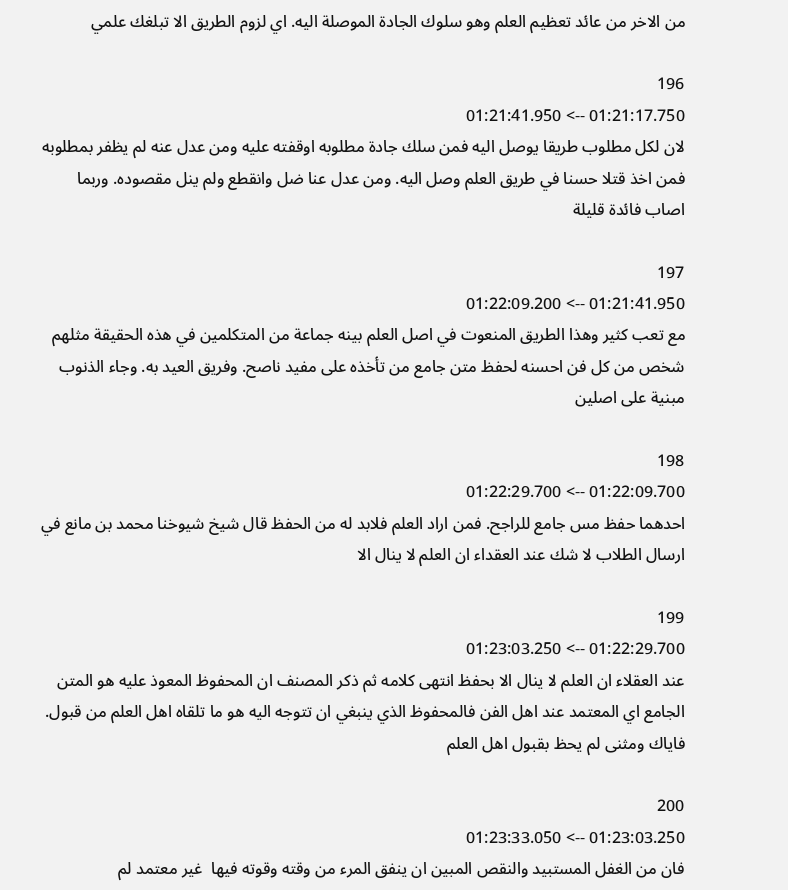من الاخر من عائد تعظيم العلم وهو سلوك الجادة الموصلة اليه. اي لزوم الطريق الا تبلغك علمي

196
01:21:17.750 --> 01:21:41.950
لان لكل مطلوب طريقا يوصل اليه فمن سلك جادة مطلوبه اوقفته عليه ومن عدل عنه لم يظفر بمطلوبه فمن اخذ قتلا حسنا في طريق العلم وصل اليه. ومن عدل عنا ضل وانقطع ولم ينل مقصوده. وربما اصاب فائدة قليلة

197
01:21:41.950 --> 01:22:09.200
مع تعب كثير وهذا الطريق المنعوت في اصل العلم بينه جماعة من المتكلمين في هذه الحقيقة مثلهم شخص من كل فن احسنه لحفظ متن جامع من تأخذه على مفيد ناصح. وفريق العيد به. وجاء الذنوب مبنية على اصلين

198
01:22:09.700 --> 01:22:29.700
احدهما حفظ مس جامع للراجح. فمن اراد العلم فلابد له من الحفظ قال شيخ شيوخنا محمد بن مانع في ارسال الطلاب لا شك عند العقداء ان العلم لا ينال الا

199
01:22:29.700 --> 01:23:03.250
عند العقلاء ان العلم لا ينال الا بحفظ انتهى كلامه ثم ذكر المصنف ان المحفوظ المعوذ عليه هو المتن الجامع اي المعتمد عند اهل الفن فالمحفوظ الذي ينبغي ان تتوجه اليه هو ما تلقاه اهل العلم من قبول. فاياك ومثنى لم يحظ بقبول اهل العلم

200
01:23:03.250 --> 01:23:33.050
فان من الغفل المستبيد والنقص المبين ان ينفق المرء من وقته وقوته فيها  غير معتمد لم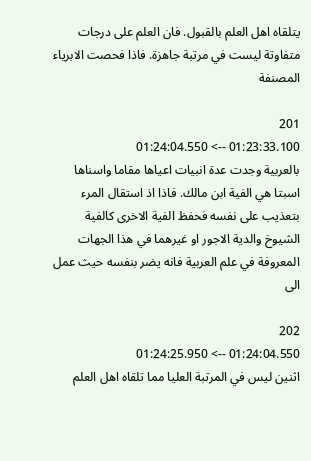يتلقاه اهل العلم بالقبول. فان العلم على درجات متفاوتة ليست في مرتبة جاهزة. فاذا فحصت الابرياء المصنفة

201
01:23:33.100 --> 01:24:04.550
بالعربية وجدت عدة انبيات اعياها مقاما واسناها اسبتا هي الفية ابن مالك. فاذا اذ استقال المرء بتعذيب على نفسه فحفظ الفية الاخرى كالفية الشيوخ والدية الاجور او غيرهما في هذا الجهات المعروفة في علم العربية فانه يضر بنفسه حيث عمل الى

202
01:24:04.550 --> 01:24:25.950
اثنين ليس في المرتبة العليا مما تلقاه اهل العلم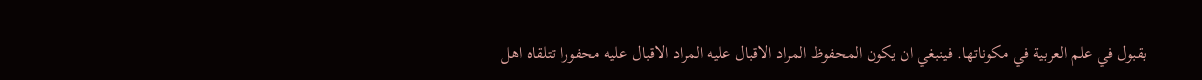بقبول في علم العربية في مكوناتها. فينبغي ان يكون المحفوظ المراد الاقبال عليه المراد الاقبال عليه محفورا تتلقاه اهل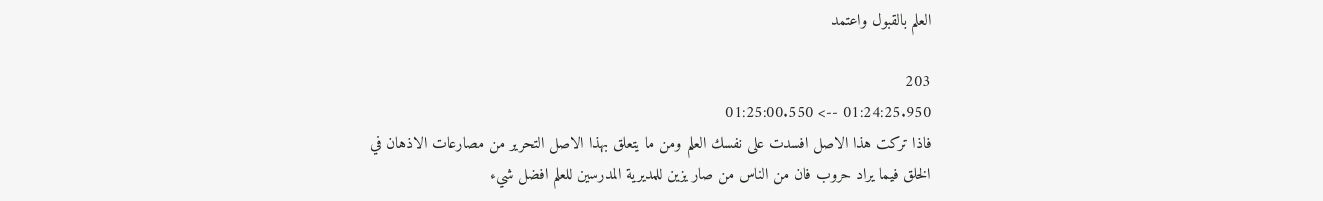العلم بالقبول واعتمد

203
01:24:25.950 --> 01:25:00.550
فاذا تركت هذا الاصل افسدت على نفسك العلم ومن ما يتعلق بهذا الاصل التحرير من مصارعات الاذهان في الخلق فيما يراد حروب فان من الناس من صار يزين للمديرية المدرسين للعلم افضل شيء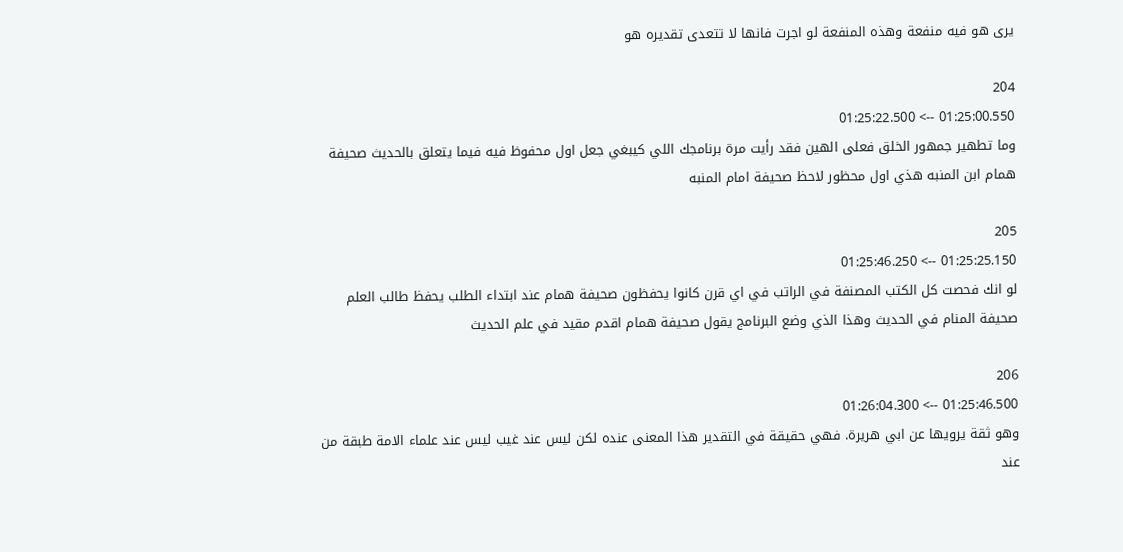يرى هو فيه منفعة وهذه المنفعة لو اجرت فانها لا تتعدى تقديره هو

204
01:25:00.550 --> 01:25:22.500
وما تطهير جمهور الخلق فعلى الهين فقد رأيت مرة برنامجك اللي كيبغي جعل اول محفوظ فيه فيما يتعلق بالحديث صحيفة همام ابن المنبه هذي اول محظور لاحظ صحيفة امام المنبه

205
01:25:25.150 --> 01:25:46.250
لو انك فحصت كل الكتب المصنفة في الراتب في اي قرن كانوا يحفظون صحيفة همام عند ابتداء الطلب يحفظ طالب العلم صحيفة المنام في الحديث وهذا الذي وضع البرنامج يقول صحيفة همام اقدم مقيد في علم الحديث

206
01:25:46.500 --> 01:26:04.300
وهو ثقة يرويها عن ابي هريرة. فهي حقيقة في التقدير هذا المعنى عنده لكن ليس عند غيب ليس عند علماء الامة طبقة من عند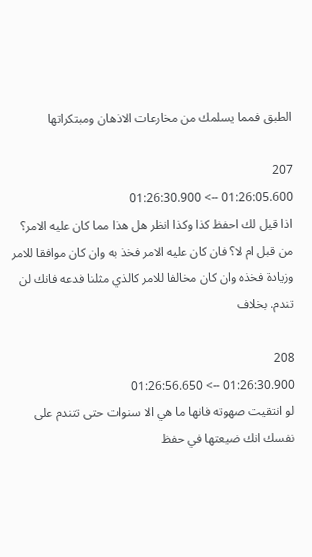الطبق فمما يسلمك من مخارعات الاذهان ومبتكراتها

207
01:26:05.600 --> 01:26:30.900
اذا قيل لك احفظ كذا وكذا انظر هل هذا مما كان عليه الامر؟ من قبل ام لا؟ فان كان عليه الامر فخذ به وان كان موافقا للامر وزيادة فخذه وان كان مخالفا للامر كالذي مثلنا فدعه فانك لن تندم. بخلاف

208
01:26:30.900 --> 01:26:56.650
لو انتقيت صهوته فانها ما هي الا سنوات حتى تتندم على نفسك انك ضيعتها في حفظ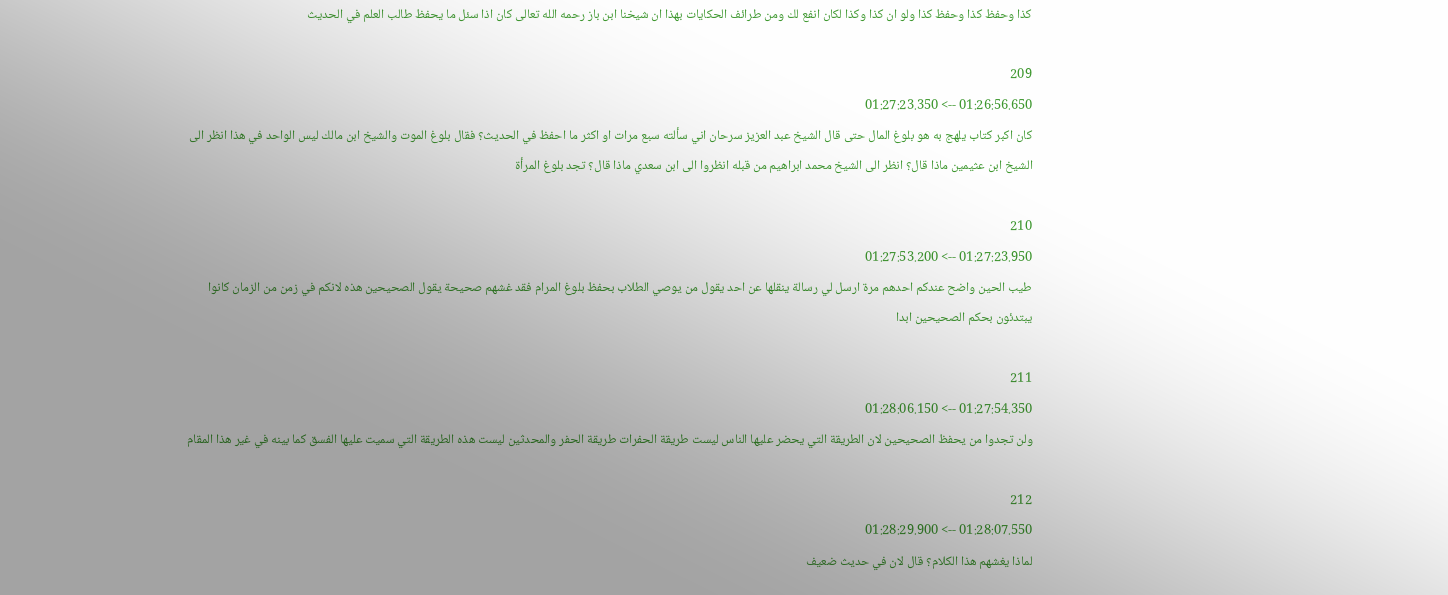كذا وحفظ كذا وحفظ كذا ولو ان كذا وكذا لكان انفع لك ومن طرائف الحكايات بهذا ان شيخنا ابن باز رحمه الله تعالى كان اذا سئل ما يحفظ طالب العلم في الحديث

209
01:26:56.650 --> 01:27:23.350
كان اكبر كتاب يلهج به هو بلوغ المال حتى قال الشيخ عبد العزيز سرحان اني سألته سبع مرات او اكثر ما احفظ في الحديث؟ فقال بلوغ الموت والشيخ ابن مالك ليس الواحد في هذا انظر الى الشيخ ابن عثيمين ماذا قال؟ انظر الى الشيخ محمد ابراهيم من قبله انظروا الى ابن سعدي ماذا قال؟ تجد بلوغ المرأة

210
01:27:23.950 --> 01:27:53.200
طيب الحين واضح عندكم احدهم مرة ارسل لي رسالة ينقلها عن احد يقول من يوصي الطلاب بحفظ بلوغ المرام فقد غشهم صحيحة يقول الصحيحين هذه لانكم في زمن من الزمان كانوا يبتدئون بحكم الصحيحين ابدا

211
01:27:54.350 --> 01:28:06.150
ولن تجدوا من يحفظ الصحيحين لان الطريقة التي يحضر عليها الناس ليست طريقة الحفرات طريقة الحفر والمحدثين ليست هذه الطريقة التي سميت عليها الفسق كما بينه في غير هذا المقام

212
01:28:07.550 --> 01:28:29.900
لماذا يغشهم هذا الكلام؟ قال لان في حديث ضعيف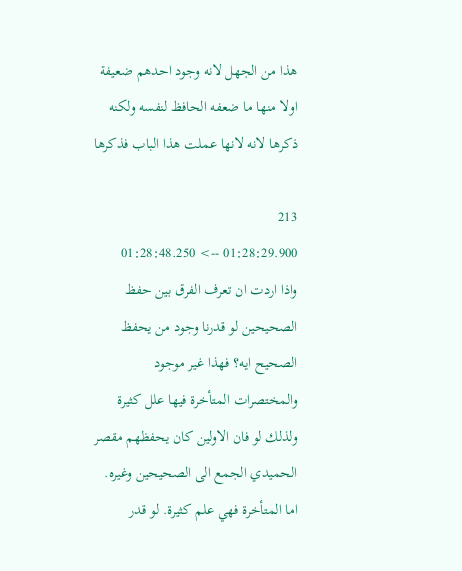هذا من الجهل لانه وجود احدهم ضعيفة اولا منها ما ضعفه الحافظ لنفسه ولكنه ذكرها لانه لانها عملت هذا الباب فذكرها

213
01:28:29.900 --> 01:28:48.250
واذا اردت ان تعرف الفرق بين حفظ الصحيحين لو قدرنا وجود من يحفظ الصحيح ايه؟ فهذا غير موجود والمختصرات المتأخرة فيها علل كثيرة ولذلك لو فان الاولين كان يحفظهم مقصر الحميدي الجمع الى الصحيحين وغيره. اما المتأخرة فهي علم كثيرة. لو قدر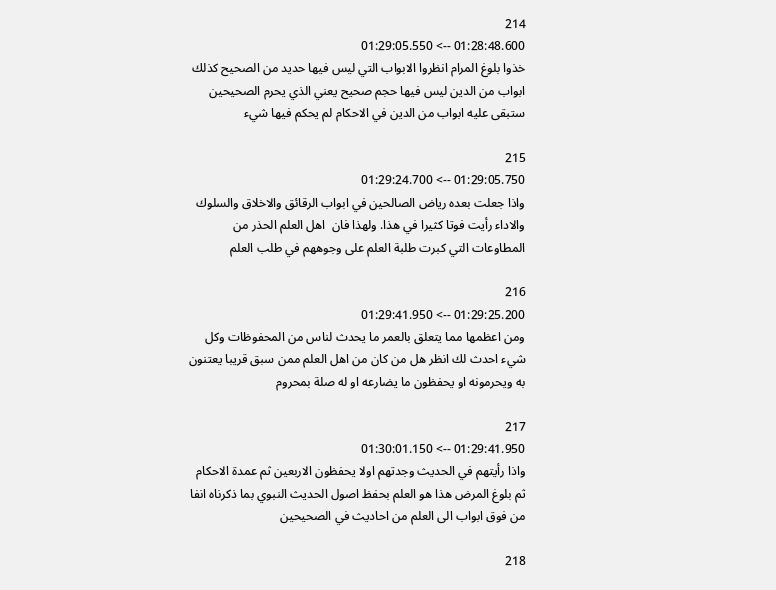214
01:28:48.600 --> 01:29:05.550
خذوا بلوغ المرام انظروا الابواب التي ليس فيها حديد من الصحيح كذلك ابواب من الدين ليس فيها حجم صحيح يعني الذي يحرم الصحيحين ستبقى عليه ابواب من الدين في الاحكام لم يحكم فيها شيء

215
01:29:05.750 --> 01:29:24.700
واذا جعلت بعده رياض الصالحين في ابواب الرقائق والاخلاق والسلوك والاداء رأيت فوتا كثيرا في هذا. ولهذا فان  اهل العلم الحذر من المطاوعات التي كبرت طلبة العلم على وجوههم في طلب العلم

216
01:29:25.200 --> 01:29:41.950
ومن اعظمها مما يتعلق بالعمر ما يحدث لناس من المحفوظات وكل شيء احدث لك انظر هل من كان من اهل العلم ممن سبق قريبا يعتنون به ويحرمونه او يحفظون ما يضارعه او له صلة بمحروم

217
01:29:41.950 --> 01:30:01.150
واذا رأيتهم في الحديث وجدتهم اولا يحفظون الاربعين ثم عمدة الاحكام ثم بلوغ المرض هذا هو العلم بحفظ اصول الحديث النبوي بما ذكرناه انفا من فوق ابواب الى العلم من احاديث في الصحيحين

218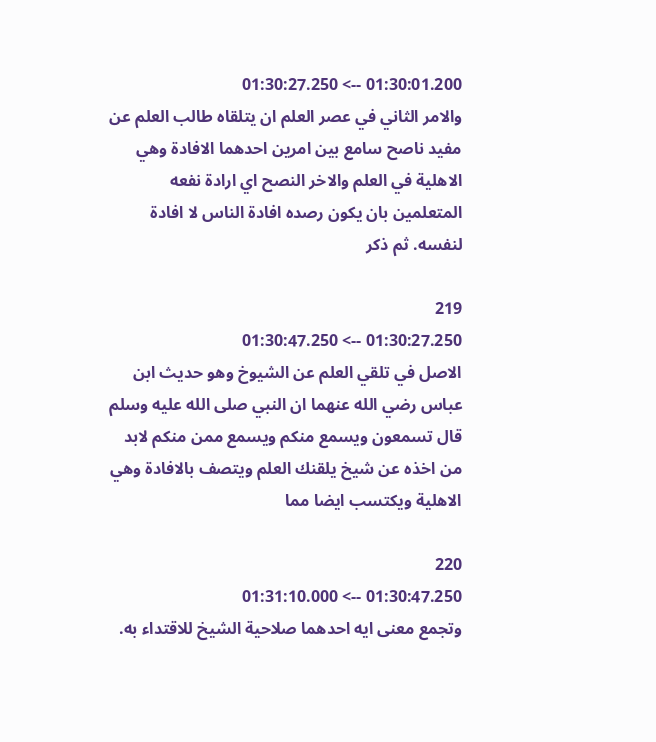01:30:01.200 --> 01:30:27.250
والامر الثاني في عصر العلم ان يتلقاه طالب العلم عن مفيد ناصح سامع بين امرين احدهما الافادة وهي الاهلية في العلم والاخر النصح اي ارادة نفعه المتعلمين بان يكون رصده افادة الناس لا افادة لنفسه. ثم ذكر

219
01:30:27.250 --> 01:30:47.250
الاصل في تلقي العلم عن الشيوخ وهو حديث ابن عباس رضي الله عنهما ان النبي صلى الله عليه وسلم قال تسمعون ويسمع منكم ويسمع ممن منكم لابد من اخذه عن شيخ يلقنك العلم ويتصف بالافادة وهي الاهلية ويكتسب ايضا مما

220
01:30:47.250 --> 01:31:10.000
وتجمع معنى ايه احدهما صلاحية الشيخ للاقتداء به.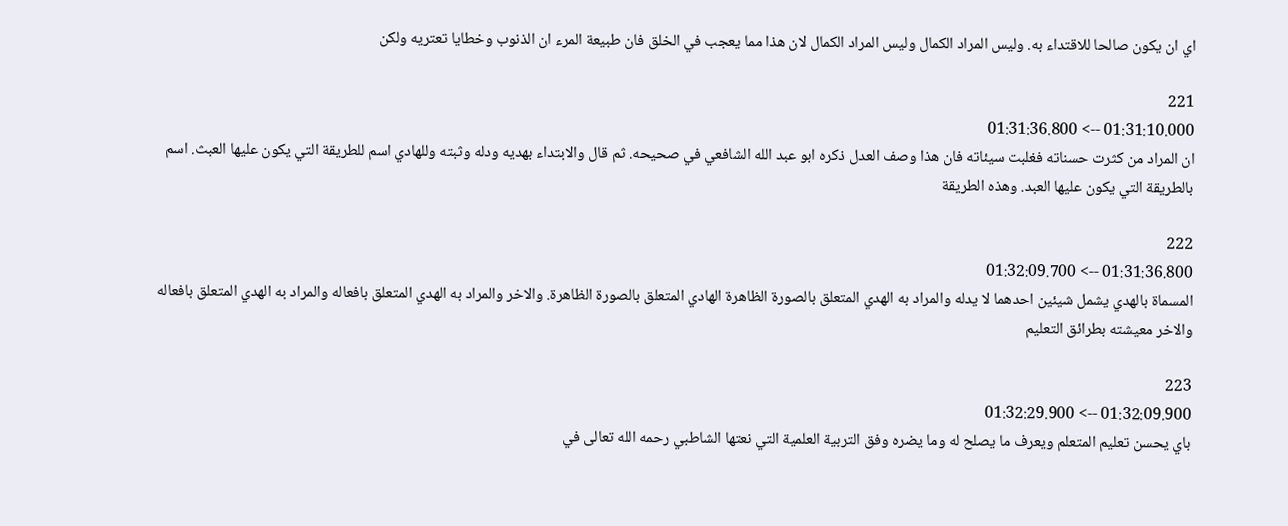اي ان يكون صالحا للاقتداء به. وليس المراد الكمال وليس المراد الكمال لان هذا مما يعجب في الخلق فان طبيعة المرء ان الذنوب وخطايا تعتريه ولكن

221
01:31:10.000 --> 01:31:36.800
ان المراد من كثرت حسناته فغلبت سيئاته فان هذا وصف العدل ذكره ابو عبد الله الشافعي في صحيحه. ثم قال والابتداء بهديه ودله وثبته وللهادي اسم للطريقة التي يكون عليها العبث. اسم بالطريقة التي يكون عليها العبد. وهذه الطريقة

222
01:31:36.800 --> 01:32:09.700
المسماة بالهدي يشمل شيئين احدهما لا يدله والمراد به الهدي المتعلق بالصورة الظاهرة الهادي المتعلق بالصورة الظاهرة. والاخر والمراد به الهدي المتعلق بافعاله والمراد به الهدي المتعلق بافعاله والاخر معيشته بطرائق التعليم

223
01:32:09.900 --> 01:32:29.900
باي يحسن تعليم المتعلم ويعرف ما يصلح له وما يضره وفق التربية العلمية التي نعتها الشاطبي رحمه الله تعالى في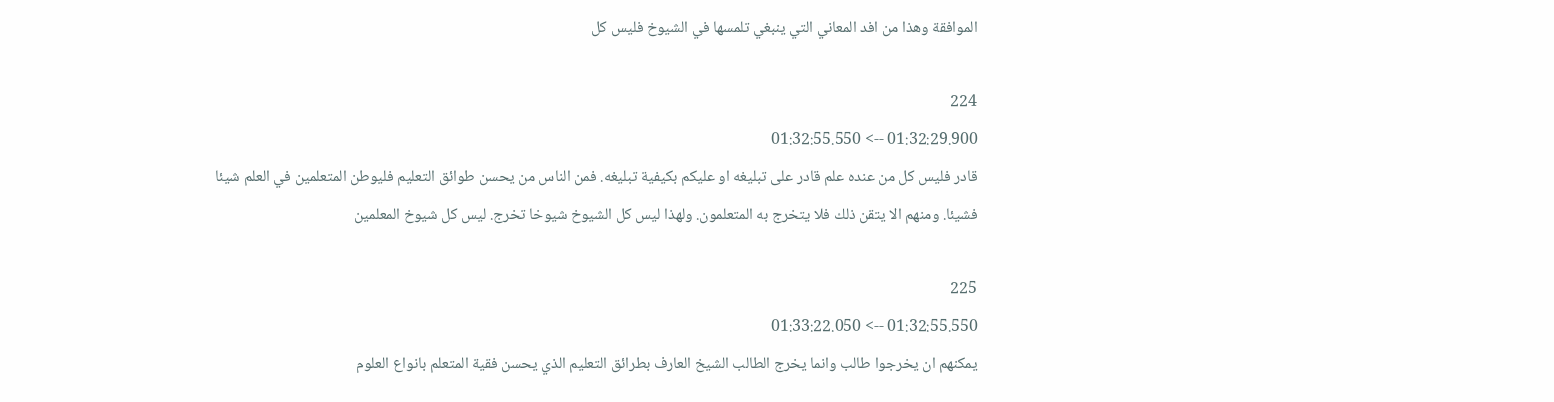الموافقة وهذا من افد المعاني التي ينبغي تلمسها في الشيوخ فليس كل

224
01:32:29.900 --> 01:32:55.550
قادر فليس كل من عنده علم قادر على تبليغه او عليكم بكيفية تبليغه. فمن الناس من يحسن طوائق التعليم فليوطن المتعلمين في العلم شيئا فشيئا. ومنهم الا يتقن ذلك فلا يتخرج به المتعلمون. ولهذا ليس كل الشيوخ شيوخا تخرج. ليس كل شيوخ المعلمين

225
01:32:55.550 --> 01:33:22.050
يمكنهم ان يخرجوا طالب وانما يخرج الطالب الشيخ العارف بطرائق التعليم الذي يحسن فقية المتعلم بانواع العلوم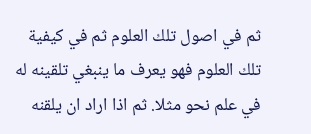ثم في اصول تلك العلوم ثم في كيفية تلك العلوم فهو يعرف ما ينبغي تلقينه له في علم نحو مثلا. ثم اذا اراد ان يلقنه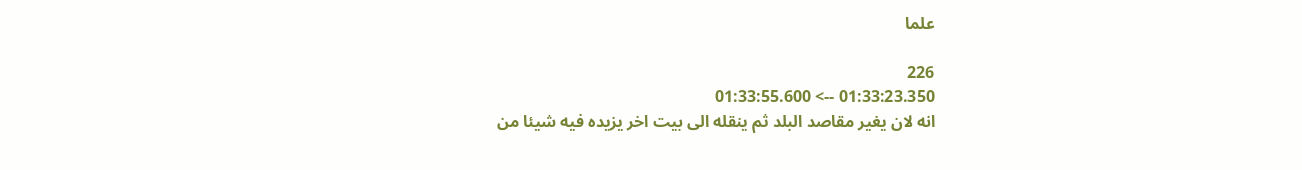علما

226
01:33:23.350 --> 01:33:55.600
انه لان يغير مقاصد البلد ثم ينقله الى بيت اخر يزيده فيه شيئا من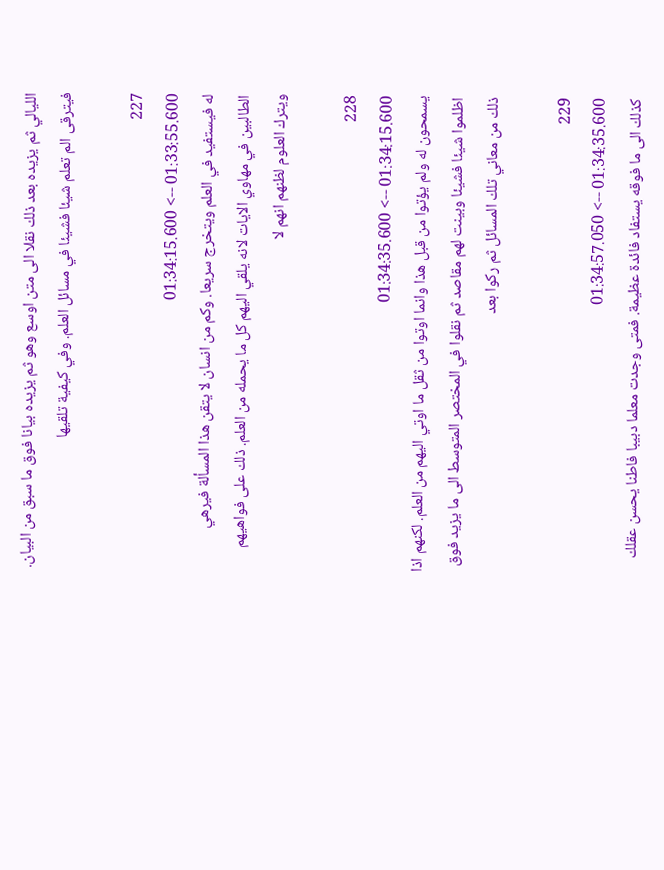الليالي ثم يزيده بعد ذلك نقلا الى متن اوسع وهو ثم يزيده بيانا فوق ما سبق من البيان. فيترقى الم تعلم شيئا فشيئا في مسائل العلم. وفي كيفية تلقيها

227
01:33:55.600 --> 01:34:15.600
له فيستفيد في العلم ويتخرج سريعا. وكم من انسان لا يتقن هذا المسألة فيرهي الطالبين في مهاوي الايات لانه يلقي اليهم كل ما يحمله من العلم. ذلك على فواهيهم ويترك العلوم لظنهم انهم لا

228
01:34:15.600 --> 01:34:35.600
يسمحون له ولم يؤتوا من قبل هذا وانما اوتوا من ثقل ما اوتي اليهم من العلم. لكنهم اذا اظلموا شيئا فشيئا وبينت لهم مقاصد ثم نقلوا في المختصر المتوسط الى ما يزيد فوق ذلك من معاني تلك المسائل ثم ركوا بعد

229
01:34:35.600 --> 01:34:57.050
كذلك الى ما فوقه يستفاد فائدة عظيمة. فمتى وجدت معلما دبيبا فاطنا يحسن عقلك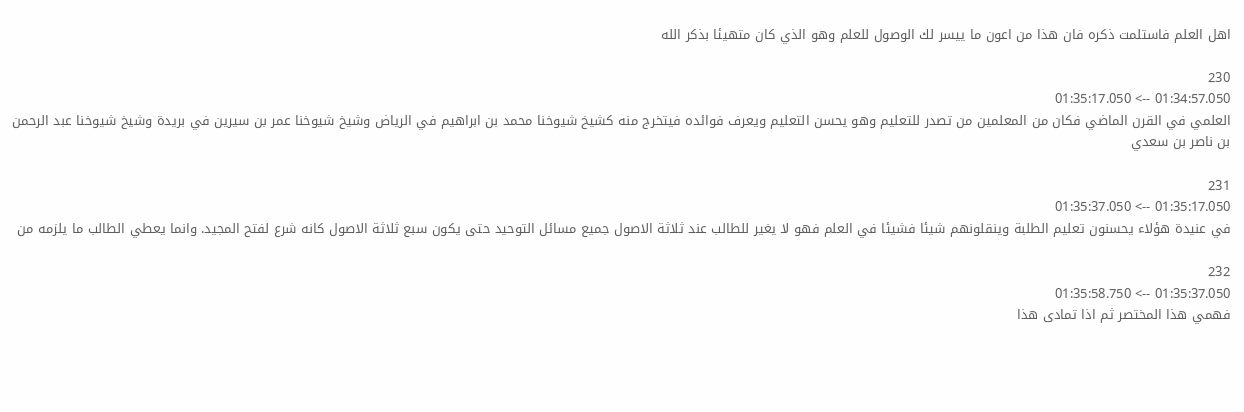اهل العلم فاستلمت ذكره فان هذا من اعون ما ييسر لك الوصول للعلم وهو الذي كان متهيئا بذكر الله

230
01:34:57.050 --> 01:35:17.050
العلمي في القرن الماضي فكان من المعلمين من تصدر للتعليم وهو يحسن التعليم ويعرف فوائده فيتخرج منه كشيخ شيوخنا محمد بن ابراهيم في الرياض وشيخ شيوخنا عمر بن سيرين في بريدة وشيخ شيوخنا عبد الرحمن بن ناصر بن سعدي

231
01:35:17.050 --> 01:35:37.050
في عنيدة هؤلاء يحسنون تعليم الطلبة وينقلونهم شيئا فشيئا في العلم فهو لا يغير للطالب عند ثلاثة الاصول جميع مسائل التوحيد حتى يكون سبع ثلاثة الاصول كانه شرع لفتح المجيد. وانما يعطي الطالب ما يلزمه من

232
01:35:37.050 --> 01:35:58.750
فهمي هذا المختصر ثم اذا تمادى هذا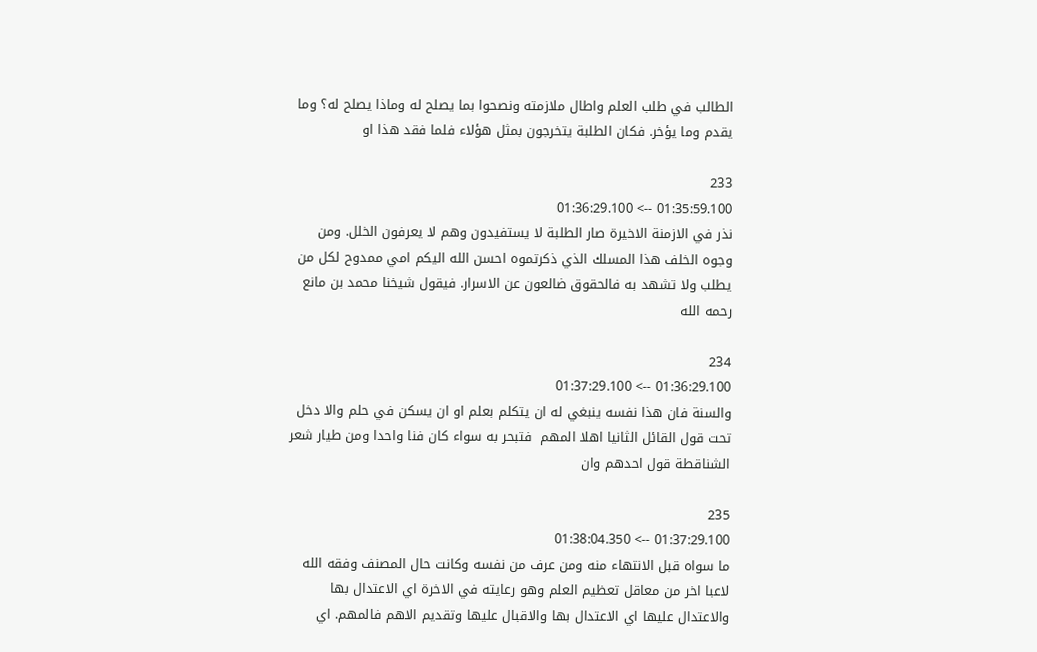الطالب في طلب العلم واطال ملازمته ونصحوا بما يصلح له وماذا يصلح له؟ وما يقدم وما يؤخر. فكان الطلبة يتخرجون بمثل هؤلاء فلما فقد هذا او

233
01:35:59.100 --> 01:36:29.100
نذر في الازمنة الاخيرة صار الطلبة لا يستفيدون وهم لا يعرفون الخلل. ومن وجوه الخلف هذا المسلك الذي ذكرتموه احسن الله اليكم امي ممدوح لكل من يطلب ولا تشهد به فالحقوق ضالعون عن الاسرار. فيقول شيخنا محمد بن مانع رحمه الله

234
01:36:29.100 --> 01:37:29.100
والسنة فان هذا نفسه ينبغي له ان يتكلم بعلم او ان يسكن في حلم والا دخل تحت قول القائل الثانيا اهلا المهم  فتبحر به سواء كان فنا واحدا ومن طيار شعر الشناقطة قول احدهم وان

235
01:37:29.100 --> 01:38:04.350
ما سواه قبل الانتهاء منه ومن عرف من نفسه وكانت حال المصنف وفقه الله لاعبا اخر من معاقل تعظيم العلم وهو رعايته في الاخرة اي الاعتدال بها والاعتدال عليها اي الاعتدال بها والاقبال عليها وتقديم الاهم فالمهم. اي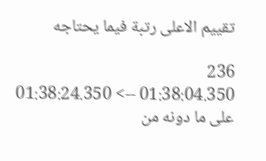تقييم الاعلى رتبة فيما يحتاجه

236
01:38:04.350 --> 01:38:24.350
على ما دونه من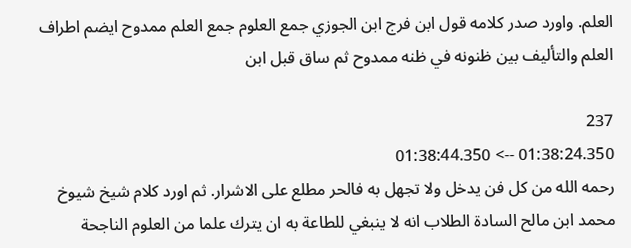العلم. واورد صدر كلامه قول ابن فرج ابن الجوزي جمع العلوم جمع العلم ممدوح ايضم اطراف العلم والتأليف بين ظنونه في ظنه ممدوح ثم ساق قبل ابن

237
01:38:24.350 --> 01:38:44.350
رحمه الله من كل فن يدخل ولا تجهل به فالحر مطلع على الاشرار. ثم اورد كلام شيخ شيوخ محمد ابن مالح السادة الطلاب انه لا ينبغي للطاعة به ان يترك علما من العلوم الناجحة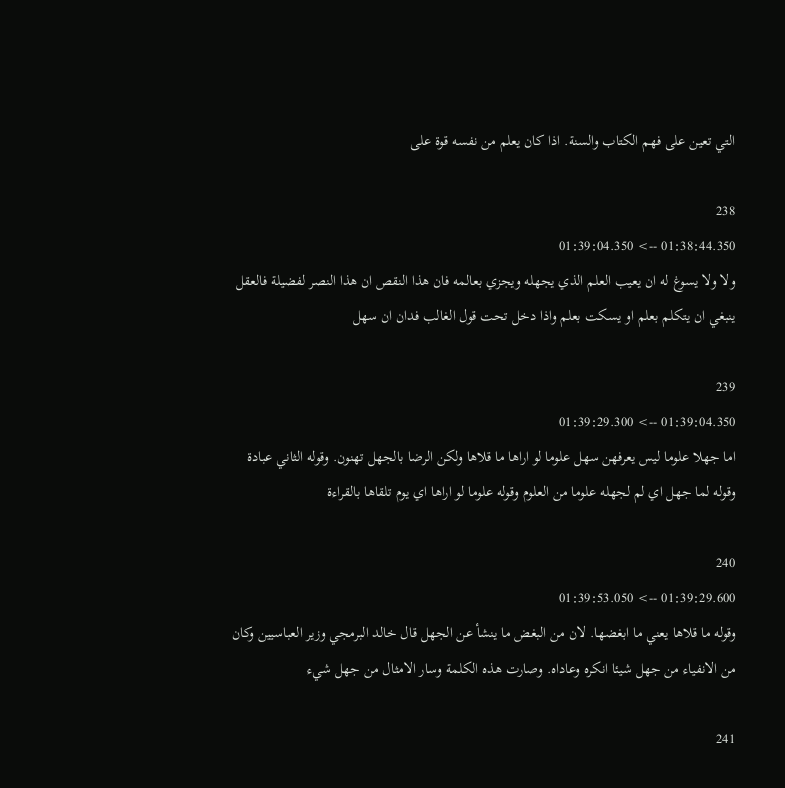التي تعين على فهم الكتاب والسنة. اذا كان يعلم من نفسه قوة على

238
01:38:44.350 --> 01:39:04.350
ولا ولا يسوغ له ان يعيب العلم الذي يجهله ويجزي بعالمه فان هذا النقص ان هذا النصر لفضيلة فالعقل ينبغي ان يتكلم بعلم او يسكت بعلم واذا دخل تحت قول الغالب فدان ان سهل

239
01:39:04.350 --> 01:39:29.300
اما جهلا علوما ليس يعرفهن سهل علوما لو اراها ما قلاها ولكن الرضا بالجهل تهنون. وقوله الثاني عبادة وقوله لما جهل اي لم لجهله علوما من العلوم وقوله علوما لو اراها اي يوم تلقاها بالقراءة

240
01:39:29.600 --> 01:39:53.050
وقوله ما قلاها يعني ما ابغضها. لان من البغض ما ينشأ عن الجهل قال خالد البرمجي وزير العباسيين وكان من الانفياء من جهل شيئا انكره وعاداه. وصارت هذه الكلمة وسار الامثال من جهل شيء

241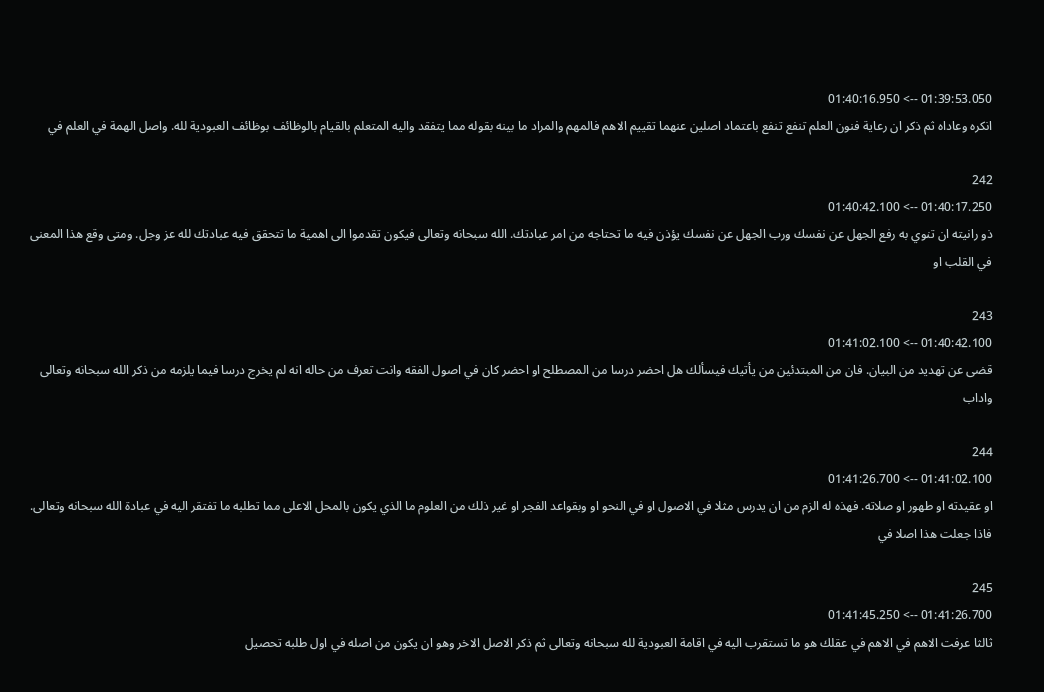01:39:53.050 --> 01:40:16.950
انكره وعاداه ثم ذكر ان رعاية فنون العلم تنفع تنفع باعتماد اصلين عنهما تقييم الاهم فالمهم والمراد ما بينه بقوله مما يتفقد واليه المتعلم بالقيام بالوظائف بوظائف العبودية لله. واصل الهمة في العلم في

242
01:40:17.250 --> 01:40:42.100
ذو رانيته ان تنوي به رفع الجهل عن نفسك ورب الجهل عن نفسك يؤذن فيه ما تحتاجه من امر عبادتك. الله سبحانه وتعالى فيكون تقدموا الى اهمية ما تتحقق فيه عبادتك لله عز وجل. ومتى وقع هذا المعنى في القلب او

243
01:40:42.100 --> 01:41:02.100
قضى عن تهديد من البيان. فان من المبتدئين من يأتيك فيسألك هل احضر درسا من المصطلح او احضر كان في اصول الفقه وانت تعرف من حاله انه لم يخرج درسا فيما يلزمه من ذكر الله سبحانه وتعالى واداب

244
01:41:02.100 --> 01:41:26.700
او عقيدته او طهور او صلاته. فهذه له الزم من ان يدرس مثلا في الاصول او في النحو او وبقواعد الفجر او غير ذلك من العلوم ما الذي يكون بالمحل الاعلى مما تطلبه ما تفتقر اليه في عبادة الله سبحانه وتعالى. فاذا جعلت هذا اصلا في

245
01:41:26.700 --> 01:41:45.250
ثالثا عرفت الاهم في الاهم في عقلك هو ما تستقرب اليه في اقامة العبودية لله سبحانه وتعالى ثم ذكر الاصل الاخر وهو ان يكون من اصله في اول طلبه تحصيل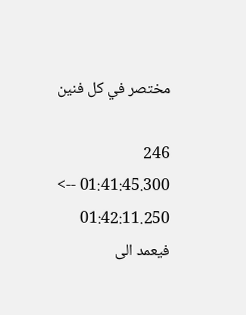مختصر في كل فنين

246
01:41:45.300 --> 01:42:11.250
فيعمد الى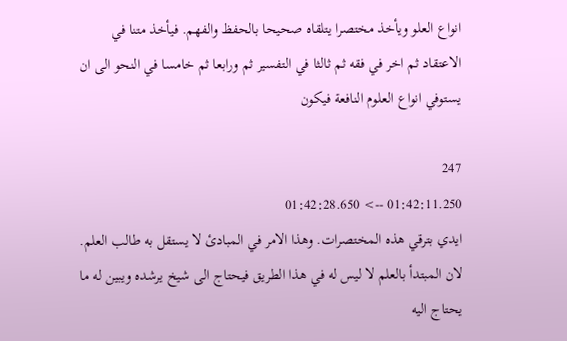انواع العلو ويأخذ مختصرا يتلقاه صحيحا بالحفظ والفهم. فيأخذ متنا في الاعتقاد ثم اخر في فقه ثم ثالثا في التفسير ثم ورابعا ثم خامسا في النحو الى ان يستوفي انواع العلوم النافعة فيكون

247
01:42:11.250 --> 01:42:28.650
ايدي بترقي هذه المختصرات. وهذا الامر في المبادئ لا يستقل به طالب العلم. لان المبتدأ بالعلم لا ليس له في هذا الطريق فيحتاج الى شيخ يرشده ويبين له ما يحتاج اليه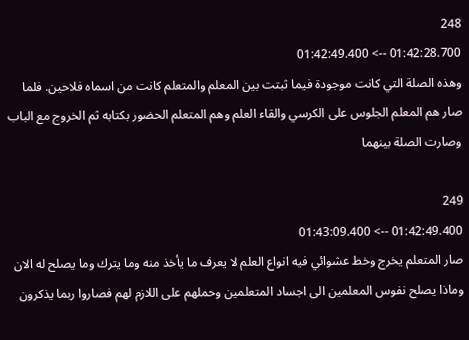248
01:42:28.700 --> 01:42:49.400
وهذه الصلة التي كانت موجودة فيما ثبتت بين المعلم والمتعلم كانت من اسماه فلاحين. فلما صار هم المعلم الجلوس على الكرسي والقاء العلم وهم المتعلم الحضور بكتابه ثم الخروج مع الباب وصارت الصلة بينهما

249
01:42:49.400 --> 01:43:09.400
صار المتعلم يخرج وخط عشوائي فيه انواع العلم لا يعرف ما يأخذ منه وما يترك وما يصلح له الان وماذا يصلح نفوس المعلمين الى اجساد المتعلمين وحملهم على اللازم لهم فصاروا ربما يذكرون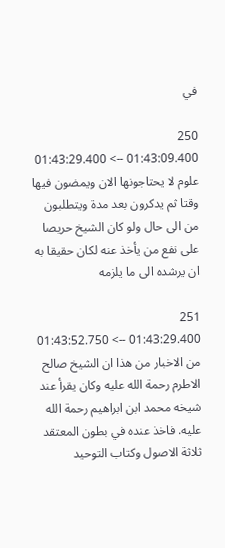في

250
01:43:09.400 --> 01:43:29.400
علوم لا يحتاجونها الان ويمضون فيها وقتا ثم يدكرون بعد مدة ويتطلبون من الى حال ولو كان الشيخ حريصا على نفع من يأخذ عنه لكان حقيقا به ان يرشده الى ما يلزمه

251
01:43:29.400 --> 01:43:52.750
من الاخبار من هذا ان الشيخ صالح الاطرم رحمة الله عليه وكان يقرأ عند شيخه محمد ابن ابراهيم رحمة الله عليه. فاخذ عنده في بطون المعتقد ثلاثة الاصول وكتاب التوحيد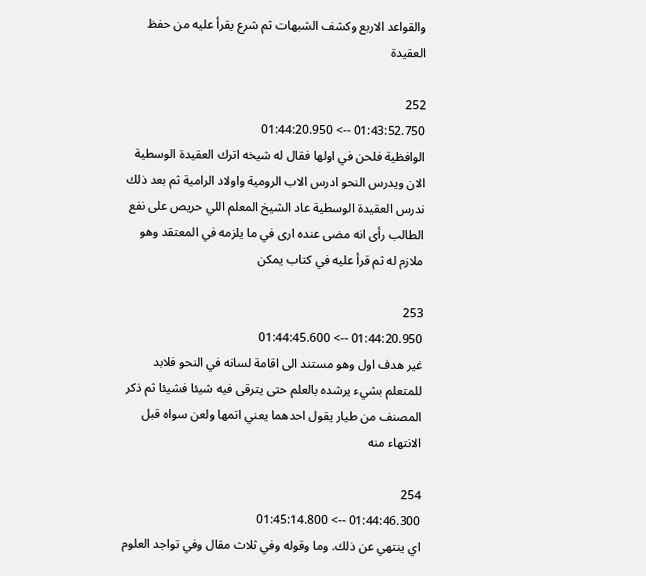والقواعد الاربع وكشف الشبهات ثم شرع يقرأ عليه من حفظ العقيدة

252
01:43:52.750 --> 01:44:20.950
الوافظية فلحن في اولها فقال له شيخه اترك العقيدة الوسطية الان ويدرس النحو ادرس الاب الرومية واولاد الرامية ثم بعد ذلك ندرس العقيدة الوسطية عاد الشيخ المعلم اللي حريص على نفع الطالب رأى انه مضى عنده ارى في ما يلزمه في المعتقد وهو ملازم له ثم قرأ عليه في كتاب يمكن

253
01:44:20.950 --> 01:44:45.600
غير هدف اول وهو مستند الى اقامة لسانه في النحو فلابد للمتعلم بشيء يرشده بالعلم حتى يترقى فيه شيئا فشيئا ثم ذكر المصنف من طيار يقول احدهما يعني اتمها ولعن سواه قبل الانتهاء منه

254
01:44:46.300 --> 01:45:14.800
اي ينتهي عن ذلك. وما وقوله وفي ثلاث مقال وفي تواجد العلوم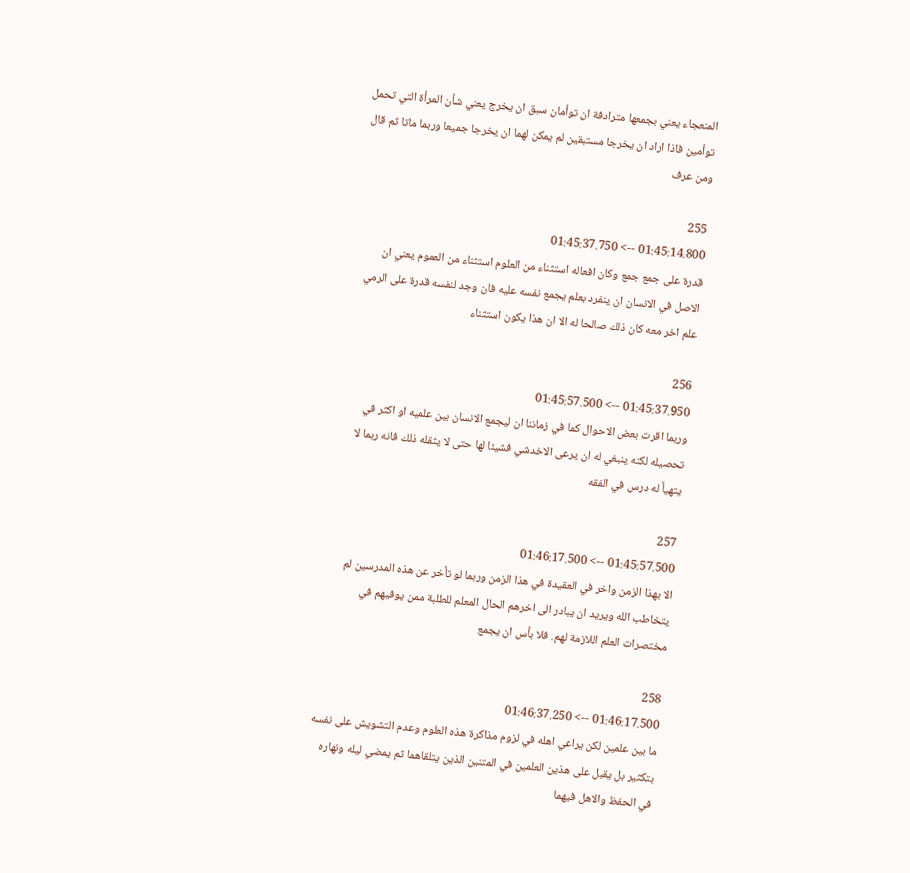المنعجاء يعني بجمعها مترادفة ان توأمان سبق ان يخرج يعني شأن المرأة التي تحمل توأمين فاذا اراد ان يخرجا مستبقين لم يمكن لهما ان يخرجا جميعا وربما ماتا ثم قال ومن عرف

255
01:45:14.800 --> 01:45:37.750
قدرة على جمع جمع وكان افعاله استثناء من العلوم استثناء من العموم يعني ان الاصل في الانسان ان ينفرد بعلم يجمع نفسه عليه فان وجد لنفسه قدرة على الرمي علم اخر معه كان ذلك صالحا له الا ان هذا يكون استثناء

256
01:45:37.950 --> 01:45:57.500
وربما اقرت بعض الاحوال كما في زماننا ان ليجمع الانسان بين علميه او اكثر في تحصيله لكنه ينبغي له ان يرعى الاخدشي فشيئا لها حتى لا يثقله ذلك فانه ربما لا يتهيأ له درس في الفقه

257
01:45:57.500 --> 01:46:17.500
الا بهذا الزمن واخر في العقيدة في هذا الزمن وربما لو تأخر عن هذه المدرسين لم يتخاطب الله ويريد ان يبادر الى اخرهم الحال المعلم للطلبة ممن يوفيهم في مختصرات العلم اللازمة لهم. فلا بأس ان يجمع

258
01:46:17.500 --> 01:46:37.250
ما بين علمين لكن يراعي اهله في لزوم مذاكرة هذه العلوم وعدم التشويش على نفسه بتكثير بل يقبل على هذين العلمين في المتنين الذين يتلقاهما ثم يمضي ليله ونهاره في الحفظ والاهل فيهما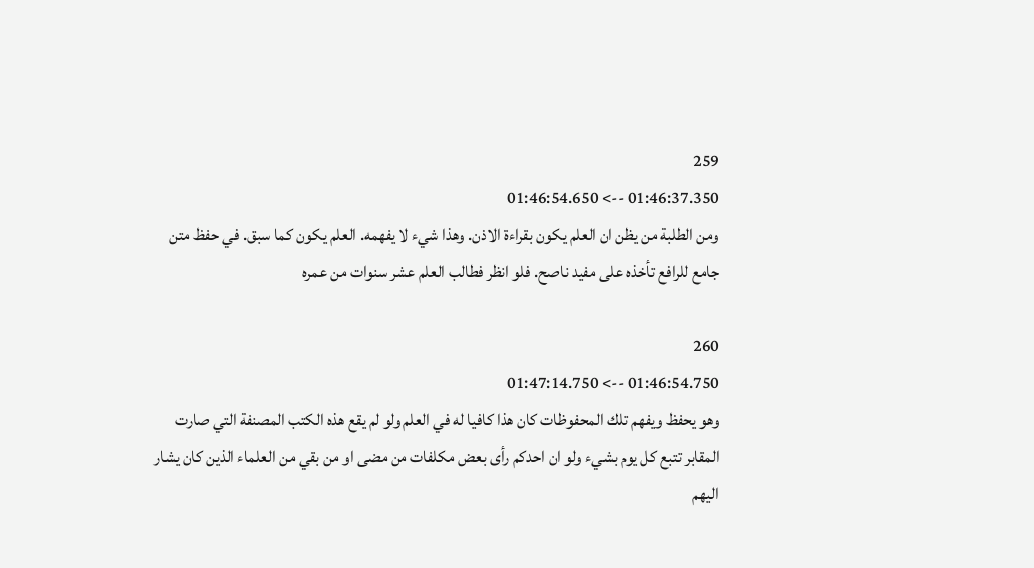259
01:46:37.350 --> 01:46:54.650
ومن الطلبة من يظن ان العلم يكون بقراءة الاذن. وهذا شيء لا يفهمه. العلم يكون كما سبق. في حفظ متن جامع للرافع تأخذه على مفيد ناصح. فلو انظر فطالب العلم عشر سنوات من عمره

260
01:46:54.750 --> 01:47:14.750
وهو يحفظ ويفهم تلك المحفوظات كان هذا كافيا له في العلم ولو لم يقع هذه الكتب المصنفة التي صارت المقابر تتبع كل يوم بشيء ولو ان احدكم رأى بعض مكلفات من مضى او من بقي من العلماء الذين كان يشار اليهم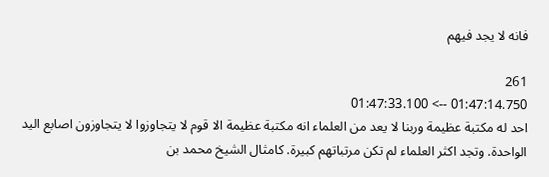فانه لا يجد فيهم

261
01:47:14.750 --> 01:47:33.100
احد له مكتبة عظيمة وربنا لا يعد من العلماء انه مكتبة عظيمة الا قوم لا يتجاوزوا لا يتجاوزون اصابع اليد الواحدة. وتجد اكثر العلماء لم تكن مرتباتهم كبيرة. كامثال الشيخ محمد بن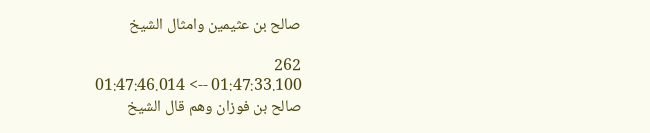صالح بن عثيمين وامثال الشيخ

262
01:47:33.100 --> 01:47:46.014
صالح بن فوزان وهم قال الشيخ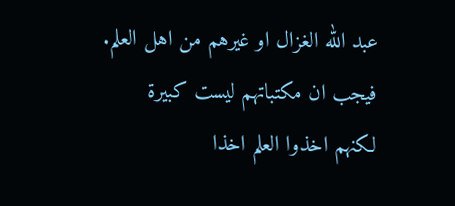عبد الله الغزال او غيرهم من اهل العلم. فيجب ان مكتباتهم ليست كبيرة لكنهم اخذوا العلم اخذا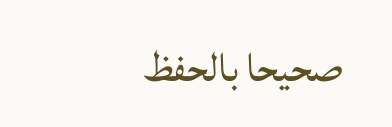صحيحا بالحفظ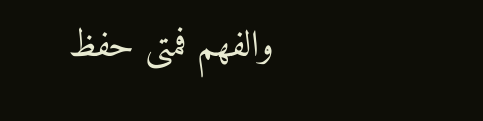والفهم فمتى حفظ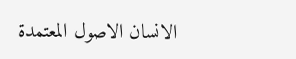الانسان الاصول المعتمدة